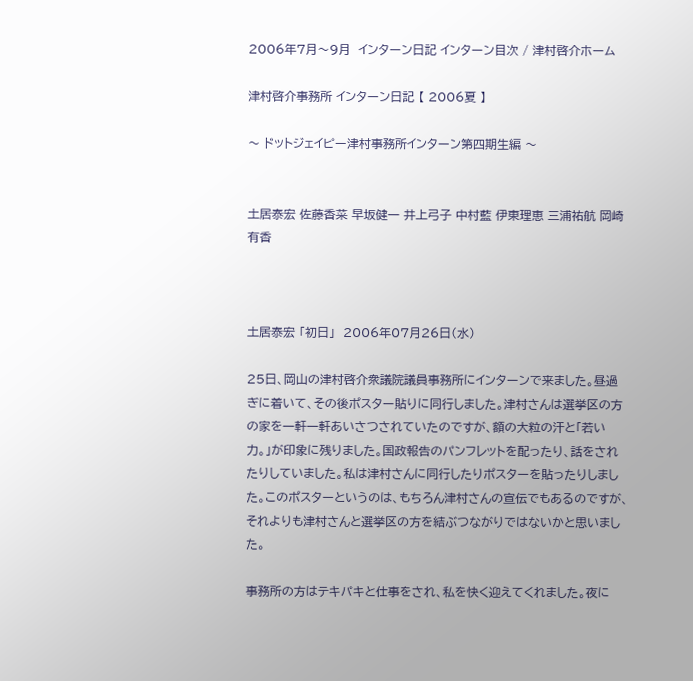2006年7月〜9月  インターン日記 インターン目次 / 津村啓介ホーム

津村啓介事務所 インターン日記 【 2006夏 】

〜 ドットジェイピー津村事務所インターン第四期生編 〜


土居泰宏 佐藤香菜 早坂健一 井上弓子 中村藍 伊東理恵 三浦祐航 岡崎有香



土居泰宏 「初日」  2006年07月26日(水)

25日、岡山の津村啓介衆議院議員事務所にインターンで来ました。昼過ぎに着いて、その後ポスター貼りに同行しました。津村さんは選挙区の方の家を一軒一軒あいさつされていたのですが、額の大粒の汗と「若い力。」が印象に残りました。国政報告のパンフレットを配ったり、話をされたりしていました。私は津村さんに同行したりポスターを貼ったりしました。このポスターというのは、もちろん津村さんの宣伝でもあるのですが、それよりも津村さんと選挙区の方を結ぶつながりではないかと思いました。

事務所の方はテキパキと仕事をされ、私を快く迎えてくれました。夜に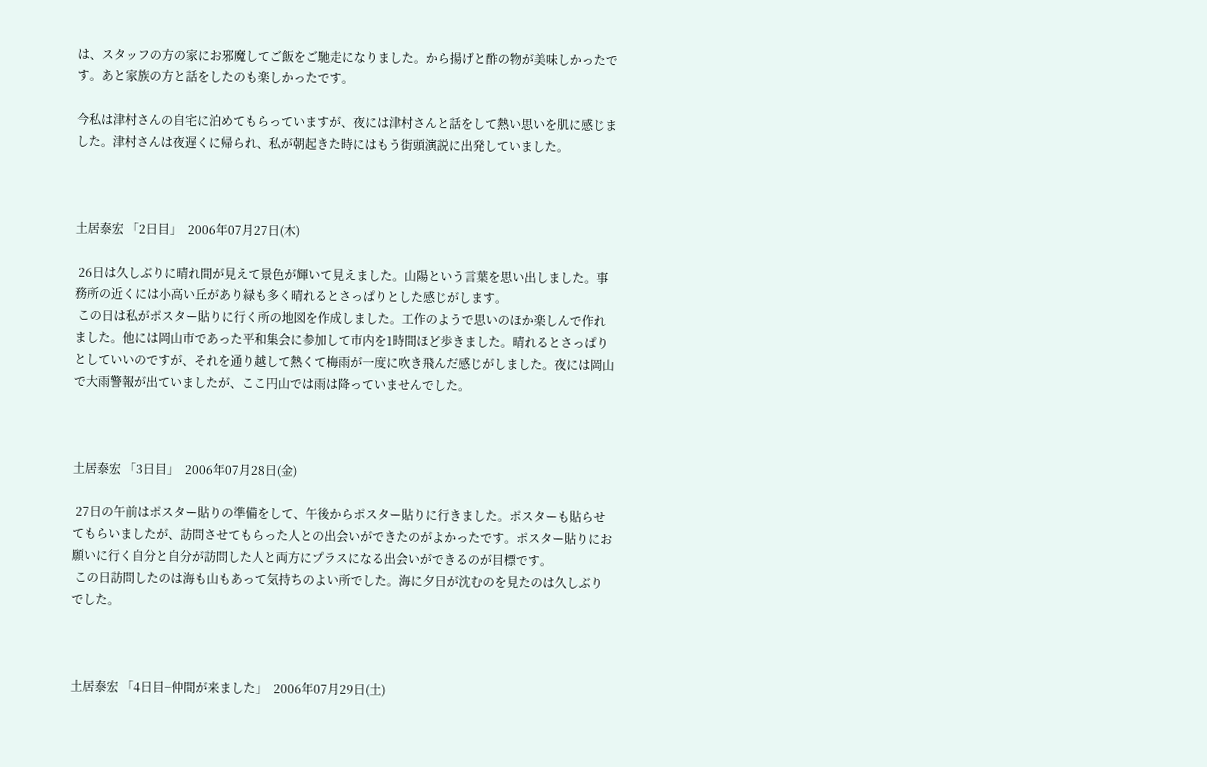は、スタッフの方の家にお邪魔してご飯をご馳走になりました。から揚げと酢の物が美味しかったです。あと家族の方と話をしたのも楽しかったです。

今私は津村さんの自宅に泊めてもらっていますが、夜には津村さんと話をして熱い思いを肌に感じました。津村さんは夜遅くに帰られ、私が朝起きた時にはもう街頭演説に出発していました。



土居泰宏 「2日目」  2006年07月27日(木)

 26日は久しぶりに晴れ間が見えて景色が輝いて見えました。山陽という言葉を思い出しました。事務所の近くには小高い丘があり緑も多く晴れるとさっぱりとした感じがします。
 この日は私がポスター貼りに行く所の地図を作成しました。工作のようで思いのほか楽しんで作れました。他には岡山市であった平和集会に参加して市内を1時間ほど歩きました。晴れるとさっぱりとしていいのですが、それを通り越して熱くて梅雨が一度に吹き飛んだ感じがしました。夜には岡山で大雨警報が出ていましたが、ここ円山では雨は降っていませんでした。



土居泰宏 「3日目」  2006年07月28日(金)

 27日の午前はポスター貼りの準備をして、午後からポスター貼りに行きました。ポスターも貼らせてもらいましたが、訪問させてもらった人との出会いができたのがよかったです。ポスター貼りにお願いに行く自分と自分が訪問した人と両方にプラスになる出会いができるのが目標です。
 この日訪問したのは海も山もあって気持ちのよい所でした。海に夕日が沈むのを見たのは久しぶりでした。



土居泰宏 「4日目−仲間が来ました」  2006年07月29日(土)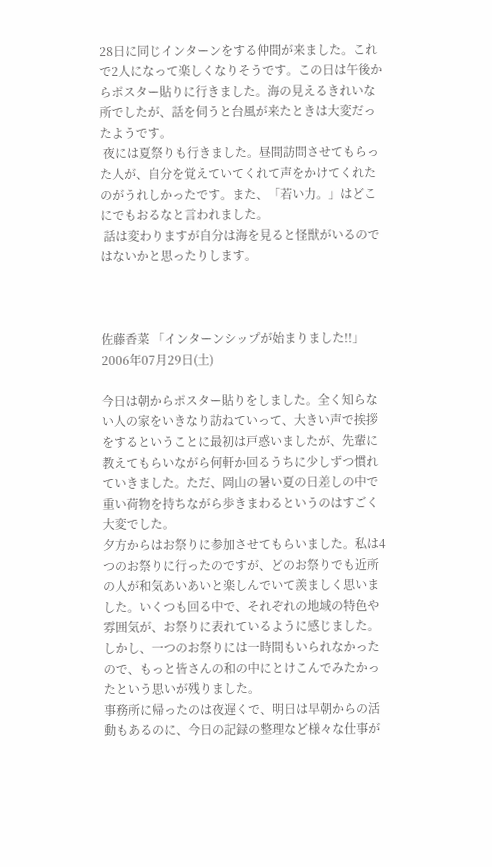28日に同じインターンをする仲間が来ました。これで2人になって楽しくなりそうです。この日は午後からポスター貼りに行きました。海の見えるきれいな所でしたが、話を伺うと台風が来たときは大変だったようです。
 夜には夏祭りも行きました。昼間訪問させてもらった人が、自分を覚えていてくれて声をかけてくれたのがうれしかったです。また、「若い力。」はどこにでもおるなと言われました。
 話は変わりますが自分は海を見ると怪獣がいるのではないかと思ったりします。



佐藤香菜 「インターンシップが始まりました!!」  2006年07月29日(土)

今日は朝からポスター貼りをしました。全く知らない人の家をいきなり訪ねていって、大きい声で挨拶をするということに最初は戸惑いましたが、先輩に教えてもらいながら何軒か回るうちに少しずつ慣れていきました。ただ、岡山の暑い夏の日差しの中で重い荷物を持ちながら歩きまわるというのはすごく大変でした。
夕方からはお祭りに参加させてもらいました。私は4つのお祭りに行ったのですが、どのお祭りでも近所の人が和気あいあいと楽しんでいて羨ましく思いました。いくつも回る中で、それぞれの地域の特色や雰囲気が、お祭りに表れているように感じました。しかし、一つのお祭りには一時間もいられなかったので、もっと皆さんの和の中にとけこんでみたかったという思いが残りました。
事務所に帰ったのは夜遅くで、明日は早朝からの活動もあるのに、今日の記録の整理など様々な仕事が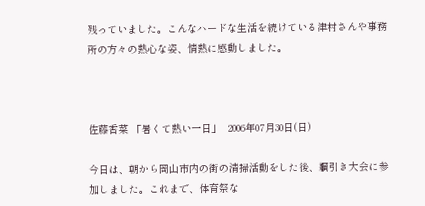残っていました。こんなハードな生活を続けている津村さんや事務所の方々の熱心な姿、情熱に感動しました。



佐藤香菜 「暑くて熱い一日」  2006年07月30日(日)

今日は、朝から岡山市内の街の清掃活動をした後、綱引き大会に参加しました。これまで、体育祭な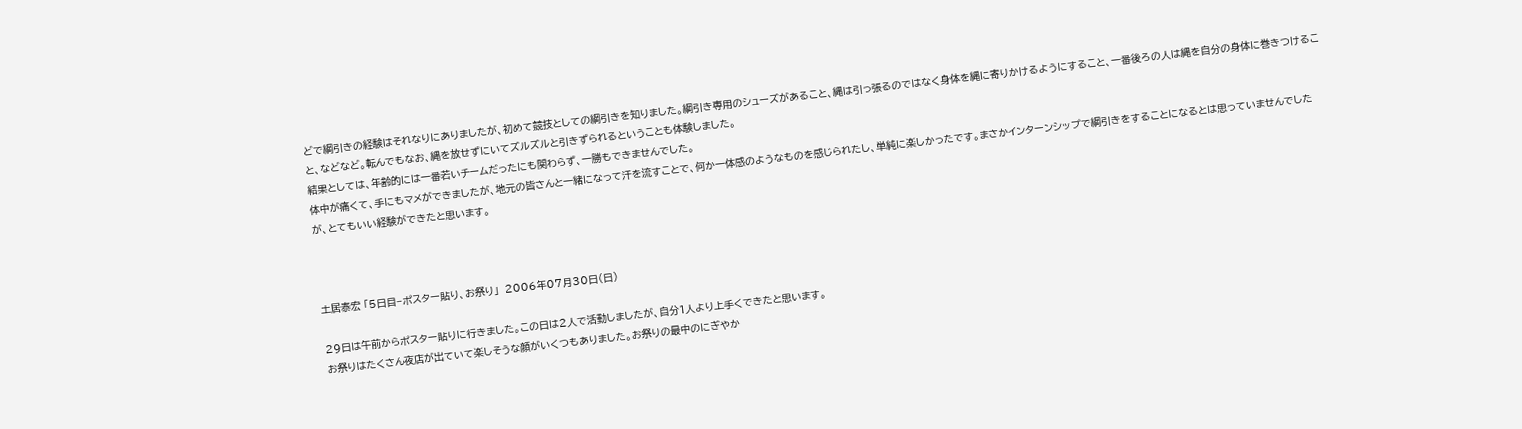どで綱引きの経験はそれなりにありましたが、初めて競技としての綱引きを知りました。綱引き専用のシューズがあること、縄は引っ張るのではなく身体を縄に寄りかけるようにすること、一番後ろの人は縄を自分の身体に巻きつけること、などなど。転んでもなお、縄を放せずにいてズルズルと引きずられるということも体験しました。
結果としては、年齢的には一番若いチームだったにも関わらず、一勝もできませんでした。
体中が痛くて、手にもマメができましたが、地元の皆さんと一緒になって汗を流すことで、何か一体感のようなものを感じられたし、単純に楽しかったです。まさかインターンシップで綱引きをすることになるとは思っていませんでしたが、とてもいい経験ができたと思います。



土居泰宏 「5日目−ポスター貼り、お祭り」  2006年07月30日(日)

29日は午前からポスター貼りに行きました。この日は2人で活動しましたが、自分1人より上手くできたと思います。
お祭りはたくさん夜店が出ていて楽しそうな顔がいくつもありました。お祭りの最中のにぎやか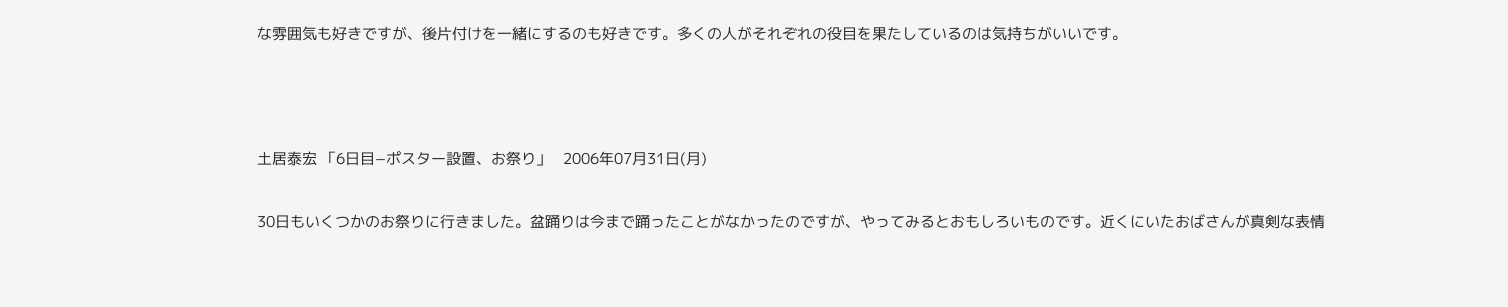な雰囲気も好きですが、後片付けを一緒にするのも好きです。多くの人がそれぞれの役目を果たしているのは気持ちがいいです。



土居泰宏 「6日目−ポスター設置、お祭り」   2006年07月31日(月)

30日もいくつかのお祭りに行きました。盆踊りは今まで踊ったことがなかったのですが、やってみるとおもしろいものです。近くにいたおばさんが真剣な表情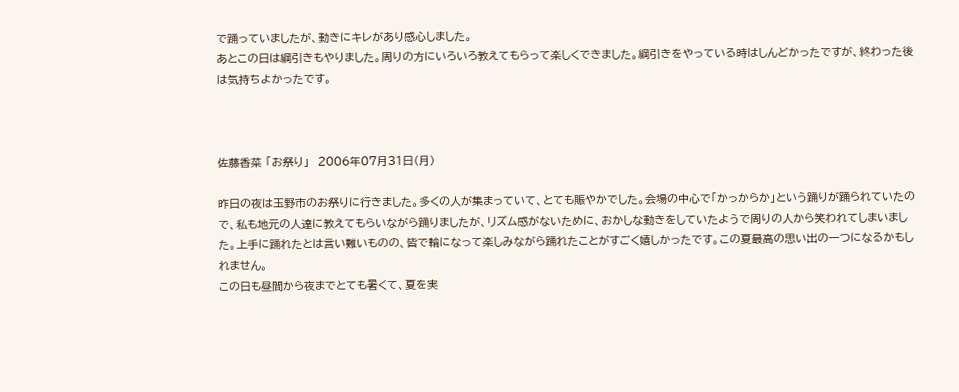で踊っていましたが、動きにキレがあり感心しました。
あとこの日は綱引きもやりました。周りの方にいろいろ教えてもらって楽しくできました。綱引きをやっている時はしんどかったですが、終わった後は気持ちよかったです。



佐藤香菜 「お祭り」  2006年07月31日(月)

昨日の夜は玉野市のお祭りに行きました。多くの人が集まっていて、とても賑やかでした。会場の中心で「かっからか」という踊りが踊られていたので、私も地元の人達に教えてもらいながら踊りましたが、リズム感がないために、おかしな動きをしていたようで周りの人から笑われてしまいました。上手に踊れたとは言い難いものの、皆で輪になって楽しみながら踊れたことがすごく嬉しかったです。この夏最高の思い出の一つになるかもしれません。
この日も昼間から夜までとても暑くて、夏を実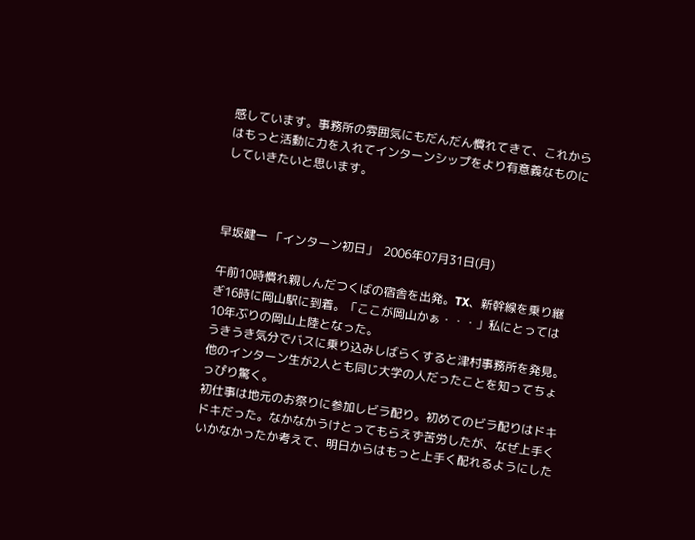感しています。事務所の雰囲気にもだんだん慣れてきて、これからはもっと活動に力を入れてインターンシップをより有意義なものにしていきたいと思います。



早坂健一 「インターン初日」  2006年07月31日(月)

午前10時慣れ親しんだつくばの宿舎を出発。TX、新幹線を乗り継ぎ16時に岡山駅に到着。「ここが岡山かぁ・・・」私にとっては10年ぶりの岡山上陸となった。
うきうき気分でバスに乗り込みしばらくすると津村事務所を発見。他のインターン生が2人とも同じ大学の人だったことを知ってちょっぴり驚く。
初仕事は地元のお祭りに参加しビラ配り。初めてのビラ配りはドキドキだった。なかなかうけとってもらえず苦労したが、なぜ上手くいかなかったか考えて、明日からはもっと上手く配れるようにした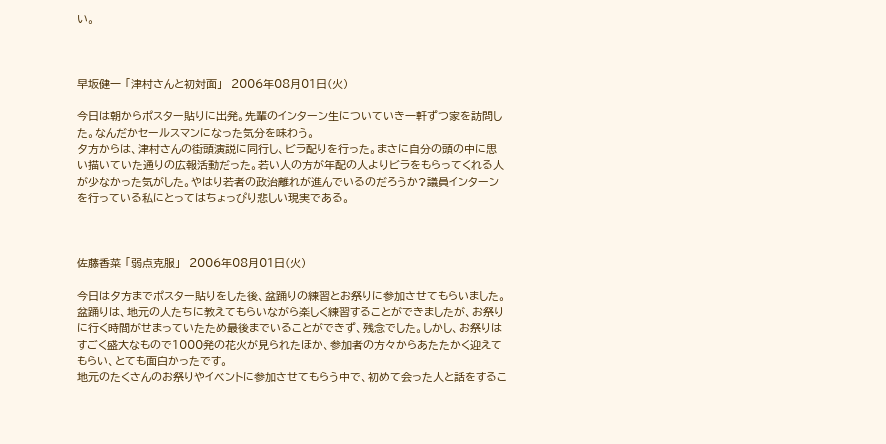い。



早坂健一 「津村さんと初対面」  2006年08月01日(火)

今日は朝からポスター貼りに出発。先輩のインターン生についていき一軒ずつ家を訪問した。なんだかセールスマンになった気分を味わう。
夕方からは、津村さんの街頭演説に同行し、ビラ配りを行った。まさに自分の頭の中に思い描いていた通りの広報活動だった。若い人の方が年配の人よりビラをもらってくれる人が少なかった気がした。やはり若者の政治離れが進んでいるのだろうか?議員インターンを行っている私にとってはちょっぴり悲しい現実である。



佐藤香菜 「弱点克服」  2006年08月01日(火)

今日は夕方までポスター貼りをした後、盆踊りの練習とお祭りに参加させてもらいました。盆踊りは、地元の人たちに教えてもらいながら楽しく練習することができましたが、お祭りに行く時間がせまっていたため最後までいることができず、残念でした。しかし、お祭りはすごく盛大なもので1000発の花火が見られたほか、参加者の方々からあたたかく迎えてもらい、とても面白かったです。
地元のたくさんのお祭りやイベントに参加させてもらう中で、初めて会った人と話をするこ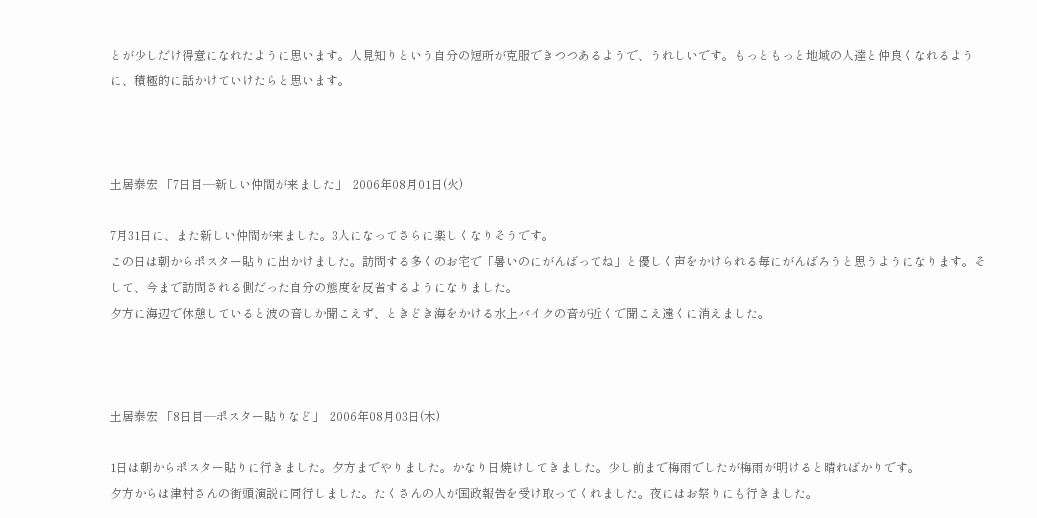とが少しだけ得意になれたように思います。人見知りという自分の短所が克服できつつあるようで、うれしいです。もっともっと地域の人達と仲良くなれるように、積極的に話かけていけたらと思います。



土居泰宏 「7日目―新しい仲間が来ました」  2006年08月01日(火)

7月31日に、また新しい仲間が来ました。3人になってさらに楽しくなりそうです。
この日は朝からポスター貼りに出かけました。訪問する多くのお宅で「暑いのにがんばってね」と優しく声をかけられる毎にがんばろうと思うようになります。そして、今まで訪問される側だった自分の態度を反省するようになりました。
夕方に海辺で休憩していると波の音しか聞こえず、ときどき海をかける水上バイクの音が近くで聞こえ遠くに消えました。



土居泰宏 「8日目―ポスター貼りなど」  2006年08月03日(木)

1日は朝からポスター貼りに行きました。夕方までやりました。かなり日焼けしてきました。少し前まで梅雨でしたが梅雨が明けると晴ればかりです。
夕方からは津村さんの街頭演説に同行しました。たくさんの人が国政報告を受け取ってくれました。夜にはお祭りにも行きました。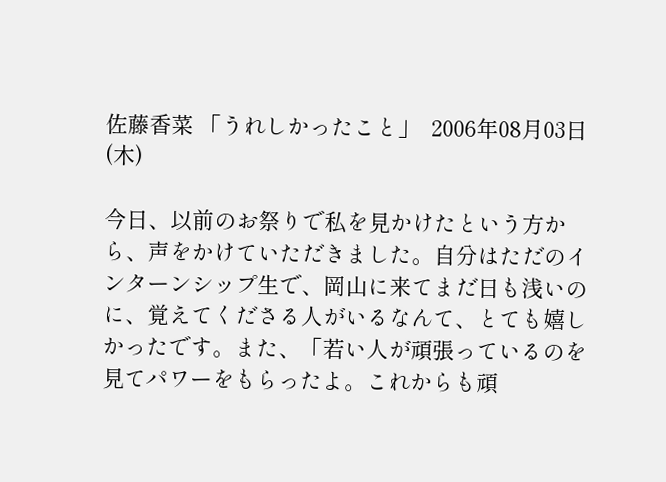佐藤香菜 「うれしかったこと」  2006年08月03日(木)

今日、以前のお祭りで私を見かけたという方から、声をかけていただきました。自分はただのインターンシップ生で、岡山に来てまだ日も浅いのに、覚えてくださる人がいるなんて、とても嬉しかったです。また、「若い人が頑張っているのを見てパワーをもらったよ。これからも頑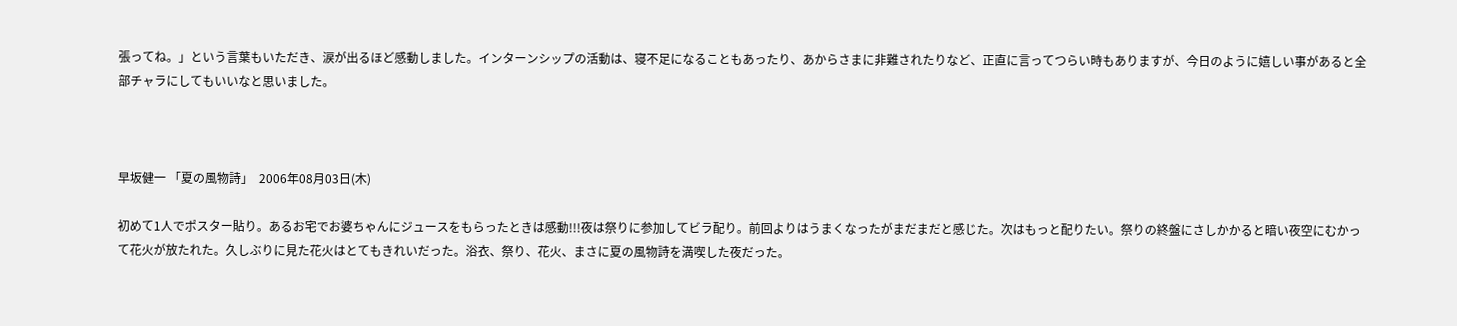張ってね。」という言葉もいただき、涙が出るほど感動しました。インターンシップの活動は、寝不足になることもあったり、あからさまに非難されたりなど、正直に言ってつらい時もありますが、今日のように嬉しい事があると全部チャラにしてもいいなと思いました。



早坂健一 「夏の風物詩」  2006年08月03日(木)

初めて1人でポスター貼り。あるお宅でお婆ちゃんにジュースをもらったときは感動!!!夜は祭りに参加してビラ配り。前回よりはうまくなったがまだまだと感じた。次はもっと配りたい。祭りの終盤にさしかかると暗い夜空にむかって花火が放たれた。久しぶりに見た花火はとてもきれいだった。浴衣、祭り、花火、まさに夏の風物詩を満喫した夜だった。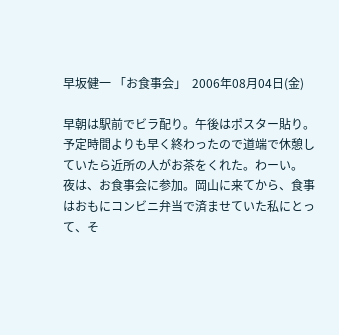早坂健一 「お食事会」  2006年08月04日(金)

早朝は駅前でビラ配り。午後はポスター貼り。予定時間よりも早く終わったので道端で休憩していたら近所の人がお茶をくれた。わーい。
夜は、お食事会に参加。岡山に来てから、食事はおもにコンビニ弁当で済ませていた私にとって、そ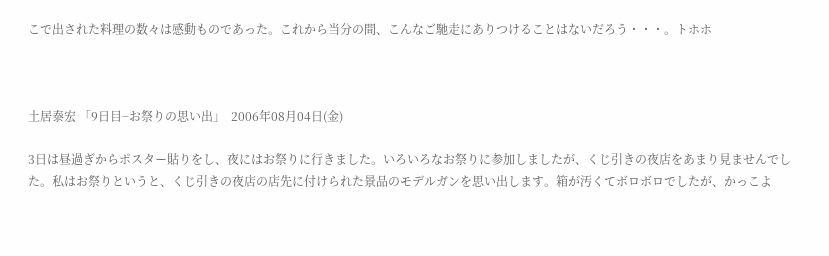こで出された料理の数々は感動ものであった。これから当分の間、こんなご馳走にありつけることはないだろう・・・。トホホ



土居泰宏 「9日目−お祭りの思い出」  2006年08月04日(金)

3日は昼過ぎからポスター貼りをし、夜にはお祭りに行きました。いろいろなお祭りに参加しましたが、くじ引きの夜店をあまり見ませんでした。私はお祭りというと、くじ引きの夜店の店先に付けられた景品のモデルガンを思い出します。箱が汚くてボロボロでしたが、かっこよ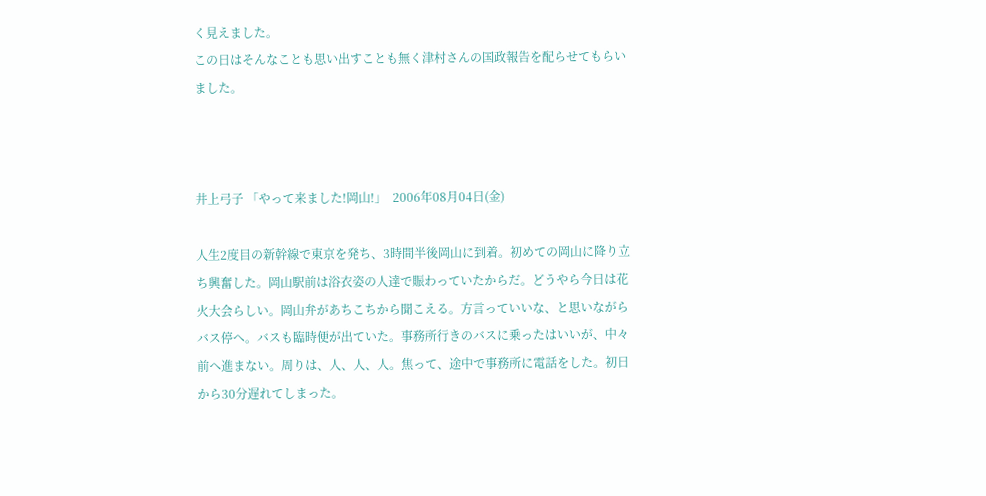く見えました。
この日はそんなことも思い出すことも無く津村さんの国政報告を配らせてもらいました。



井上弓子 「やって来ました!岡山!」  2006年08月04日(金)

人生2度目の新幹線で東京を発ち、3時間半後岡山に到着。初めての岡山に降り立ち興奮した。岡山駅前は浴衣姿の人達で賑わっていたからだ。どうやら今日は花火大会らしい。岡山弁があちこちから聞こえる。方言っていいな、と思いながらバス停へ。バスも臨時便が出ていた。事務所行きのバスに乗ったはいいが、中々前へ進まない。周りは、人、人、人。焦って、途中で事務所に電話をした。初日から30分遅れてしまった。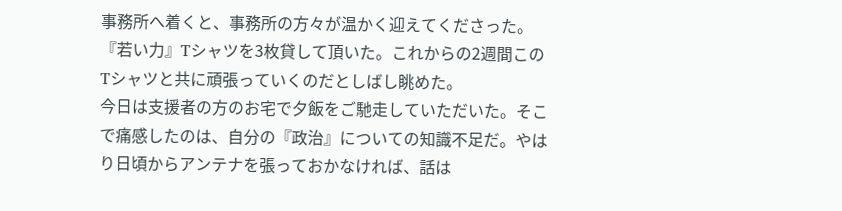事務所へ着くと、事務所の方々が温かく迎えてくださった。『若い力』Tシャツを3枚貸して頂いた。これからの2週間このTシャツと共に頑張っていくのだとしばし眺めた。
今日は支援者の方のお宅で夕飯をご馳走していただいた。そこで痛感したのは、自分の『政治』についての知識不足だ。やはり日頃からアンテナを張っておかなければ、話は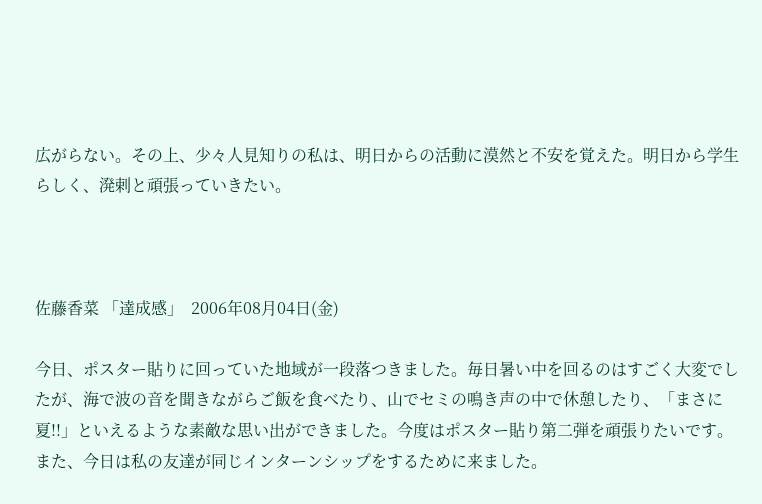広がらない。その上、少々人見知りの私は、明日からの活動に漠然と不安を覚えた。明日から学生らしく、溌剌と頑張っていきたい。



佐藤香菜 「達成感」  2006年08月04日(金)

今日、ポスター貼りに回っていた地域が一段落つきました。毎日暑い中を回るのはすごく大変でしたが、海で波の音を聞きながらご飯を食べたり、山でセミの鳴き声の中で休憩したり、「まさに夏!!」といえるような素敵な思い出ができました。今度はポスター貼り第二弾を頑張りたいです。
また、今日は私の友達が同じインターンシップをするために来ました。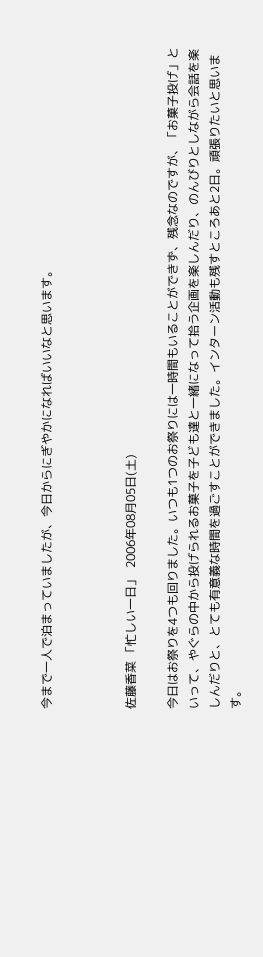今まで一人で泊まっていましたが、今日からにぎやかになればいいなと思います。



佐藤香菜 「忙しい一日」  2006年08月05日(土)

今日はお祭りを4つも回りました。いつも1つのお祭りには一時間もいることができず、残念なのですが、「お菓子投げ」といって、やぐらの中から投げられるお菓子を子ども達と一緒になって拾う企画を楽しんだり、のんびりとしながら会話を楽しんだりと、とても有意義な時間を過ごすことができました。インターン活動も残すところあと2日。頑張りたいと思います。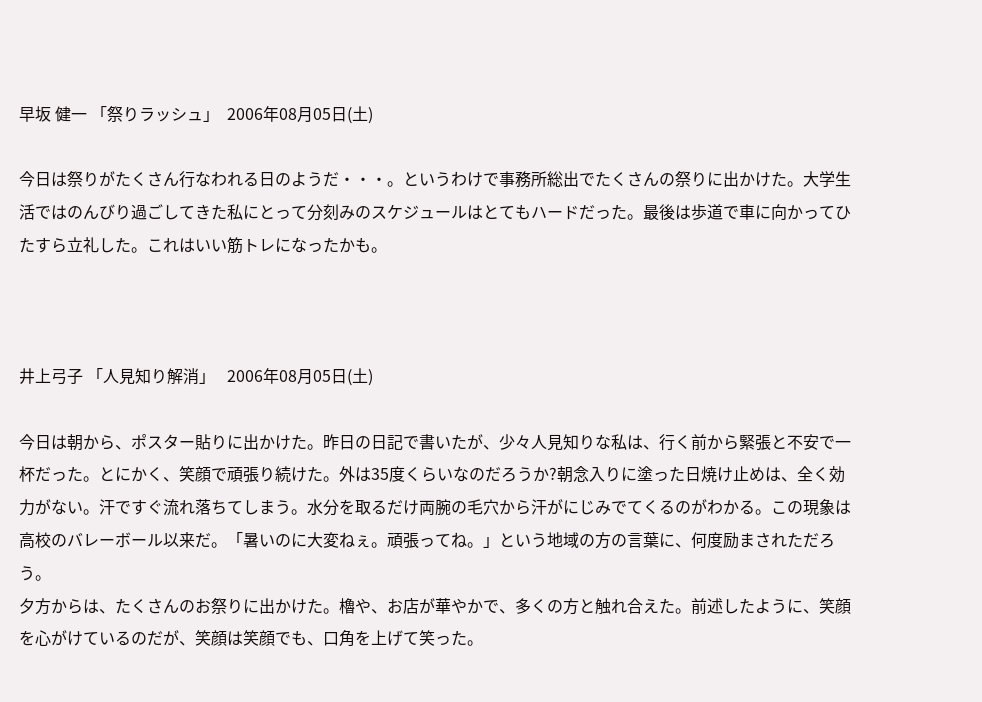早坂 健一 「祭りラッシュ」  2006年08月05日(土)

今日は祭りがたくさん行なわれる日のようだ・・・。というわけで事務所総出でたくさんの祭りに出かけた。大学生活ではのんびり過ごしてきた私にとって分刻みのスケジュールはとてもハードだった。最後は歩道で車に向かってひたすら立礼した。これはいい筋トレになったかも。



井上弓子 「人見知り解消」   2006年08月05日(土)

今日は朝から、ポスター貼りに出かけた。昨日の日記で書いたが、少々人見知りな私は、行く前から緊張と不安で一杯だった。とにかく、笑顔で頑張り続けた。外は35度くらいなのだろうか?朝念入りに塗った日焼け止めは、全く効力がない。汗ですぐ流れ落ちてしまう。水分を取るだけ両腕の毛穴から汗がにじみでてくるのがわかる。この現象は高校のバレーボール以来だ。「暑いのに大変ねぇ。頑張ってね。」という地域の方の言葉に、何度励まされただろう。
夕方からは、たくさんのお祭りに出かけた。櫓や、お店が華やかで、多くの方と触れ合えた。前述したように、笑顔を心がけているのだが、笑顔は笑顔でも、口角を上げて笑った。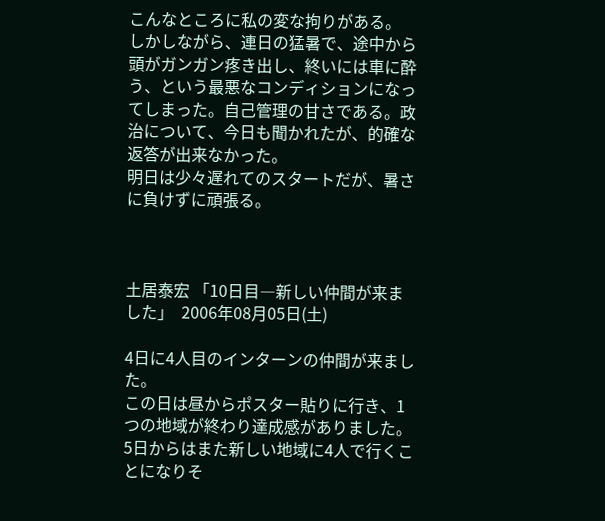こんなところに私の変な拘りがある。
しかしながら、連日の猛暑で、途中から頭がガンガン疼き出し、終いには車に酔う、という最悪なコンディションになってしまった。自己管理の甘さである。政治について、今日も聞かれたが、的確な返答が出来なかった。
明日は少々遅れてのスタートだが、暑さに負けずに頑張る。



土居泰宏 「10日目―新しい仲間が来ました」  2006年08月05日(土)

4日に4人目のインターンの仲間が来ました。
この日は昼からポスター貼りに行き、1つの地域が終わり達成感がありました。5日からはまた新しい地域に4人で行くことになりそ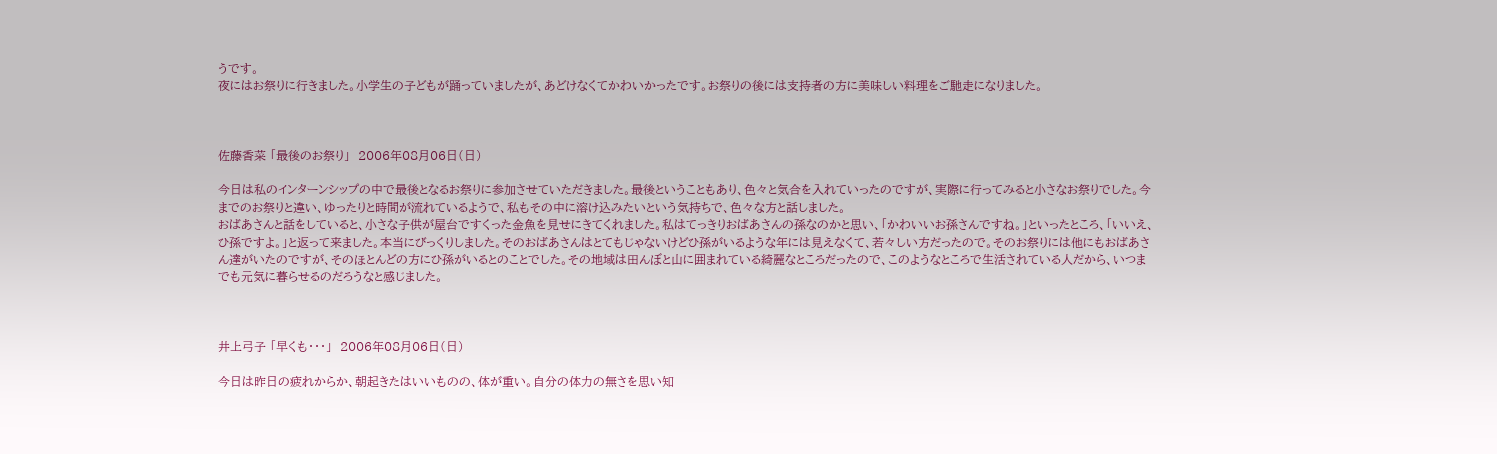うです。
夜にはお祭りに行きました。小学生の子どもが踊っていましたが、あどけなくてかわいかったです。お祭りの後には支持者の方に美味しい料理をご馳走になりました。



佐藤香菜 「最後のお祭り」  2006年08月06日(日)

今日は私のインターンシップの中で最後となるお祭りに参加させていただきました。最後ということもあり、色々と気合を入れていったのですが、実際に行ってみると小さなお祭りでした。今までのお祭りと違い、ゆったりと時間が流れているようで、私もその中に溶け込みたいという気持ちで、色々な方と話しました。
おばあさんと話をしていると、小さな子供が屋台ですくった金魚を見せにきてくれました。私はてっきりおばあさんの孫なのかと思い、「かわいいお孫さんですね。」といったところ、「いいえ、ひ孫ですよ。」と返って来ました。本当にびっくりしました。そのおばあさんはとてもじゃないけどひ孫がいるような年には見えなくて、若々しい方だったので。そのお祭りには他にもおばあさん達がいたのですが、そのほとんどの方にひ孫がいるとのことでした。その地域は田んぼと山に囲まれている綺麗なところだったので、このようなところで生活されている人だから、いつまでも元気に暮らせるのだろうなと感じました。



井上弓子 「早くも・・・」  2006年08月06日(日)

今日は昨日の疲れからか、朝起きたはいいものの、体が重い。自分の体力の無さを思い知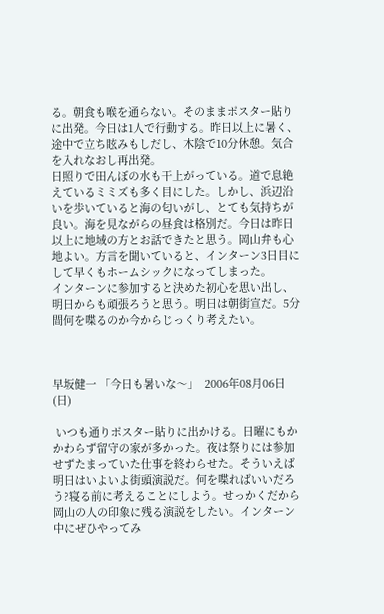る。朝食も喉を通らない。そのままポスター貼りに出発。今日は1人で行動する。昨日以上に暑く、途中で立ち眩みもしだし、木陰で10分休憩。気合を入れなおし再出発。
日照りで田んぼの水も干上がっている。道で息絶えているミミズも多く目にした。しかし、浜辺沿いを歩いていると海の匂いがし、とても気持ちが良い。海を見ながらの昼食は格別だ。今日は昨日以上に地域の方とお話できたと思う。岡山弁も心地よい。方言を聞いていると、インターン3日目にして早くもホームシックになってしまった。
インターンに参加すると決めた初心を思い出し、明日からも頑張ろうと思う。明日は朝街宣だ。5分間何を喋るのか今からじっくり考えたい。



早坂健一 「今日も暑いな〜」  2006年08月06日(日)

 いつも通りポスター貼りに出かける。日曜にもかかわらず留守の家が多かった。夜は祭りには参加せずたまっていた仕事を終わらせた。そういえば明日はいよいよ街頭演説だ。何を喋ればいいだろう?寝る前に考えることにしよう。せっかくだから岡山の人の印象に残る演説をしたい。インターン中にぜひやってみ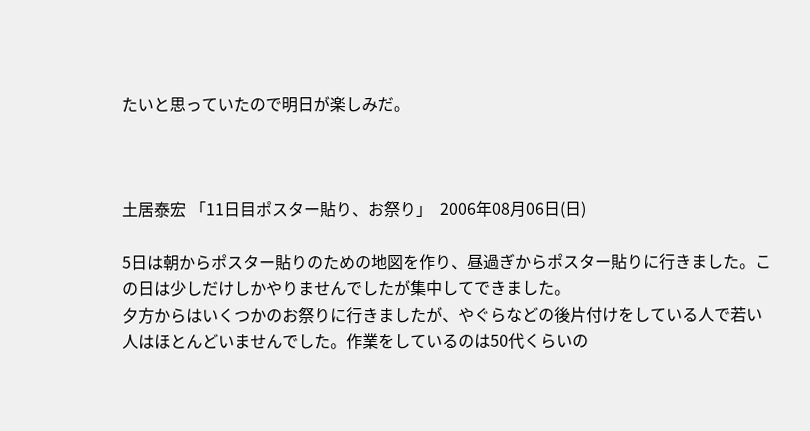たいと思っていたので明日が楽しみだ。



土居泰宏 「11日目ポスター貼り、お祭り」  2006年08月06日(日)

5日は朝からポスター貼りのための地図を作り、昼過ぎからポスター貼りに行きました。この日は少しだけしかやりませんでしたが集中してできました。
夕方からはいくつかのお祭りに行きましたが、やぐらなどの後片付けをしている人で若い人はほとんどいませんでした。作業をしているのは50代くらいの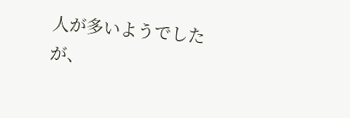人が多いようでしたが、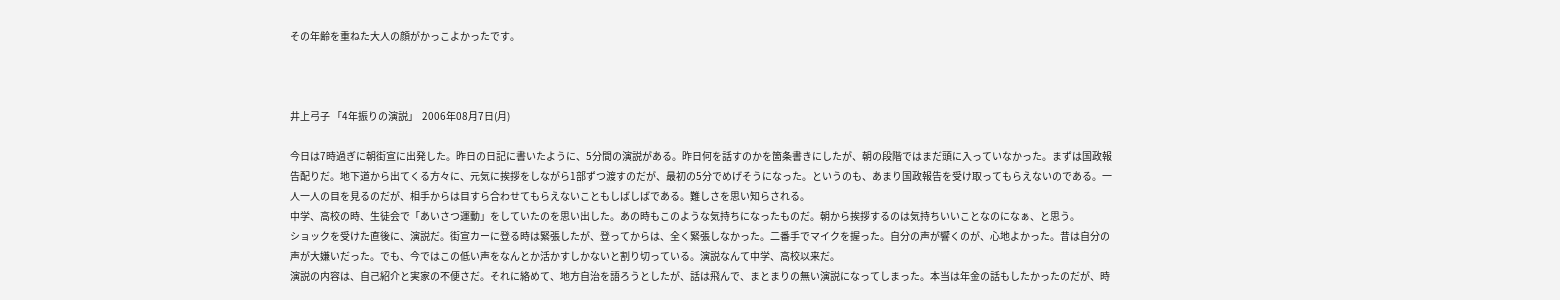その年齢を重ねた大人の顔がかっこよかったです。



井上弓子 「4年振りの演説」  2006年08月7日(月)

今日は7時過ぎに朝街宣に出発した。昨日の日記に書いたように、5分間の演説がある。昨日何を話すのかを箇条書きにしたが、朝の段階ではまだ頭に入っていなかった。まずは国政報告配りだ。地下道から出てくる方々に、元気に挨拶をしながら1部ずつ渡すのだが、最初の5分でめげそうになった。というのも、あまり国政報告を受け取ってもらえないのである。一人一人の目を見るのだが、相手からは目すら合わせてもらえないこともしばしばである。難しさを思い知らされる。
中学、高校の時、生徒会で「あいさつ運動」をしていたのを思い出した。あの時もこのような気持ちになったものだ。朝から挨拶するのは気持ちいいことなのになぁ、と思う。
ショックを受けた直後に、演説だ。街宣カーに登る時は緊張したが、登ってからは、全く緊張しなかった。二番手でマイクを握った。自分の声が響くのが、心地よかった。昔は自分の声が大嫌いだった。でも、今ではこの低い声をなんとか活かすしかないと割り切っている。演説なんて中学、高校以来だ。
演説の内容は、自己紹介と実家の不便さだ。それに絡めて、地方自治を語ろうとしたが、話は飛んで、まとまりの無い演説になってしまった。本当は年金の話もしたかったのだが、時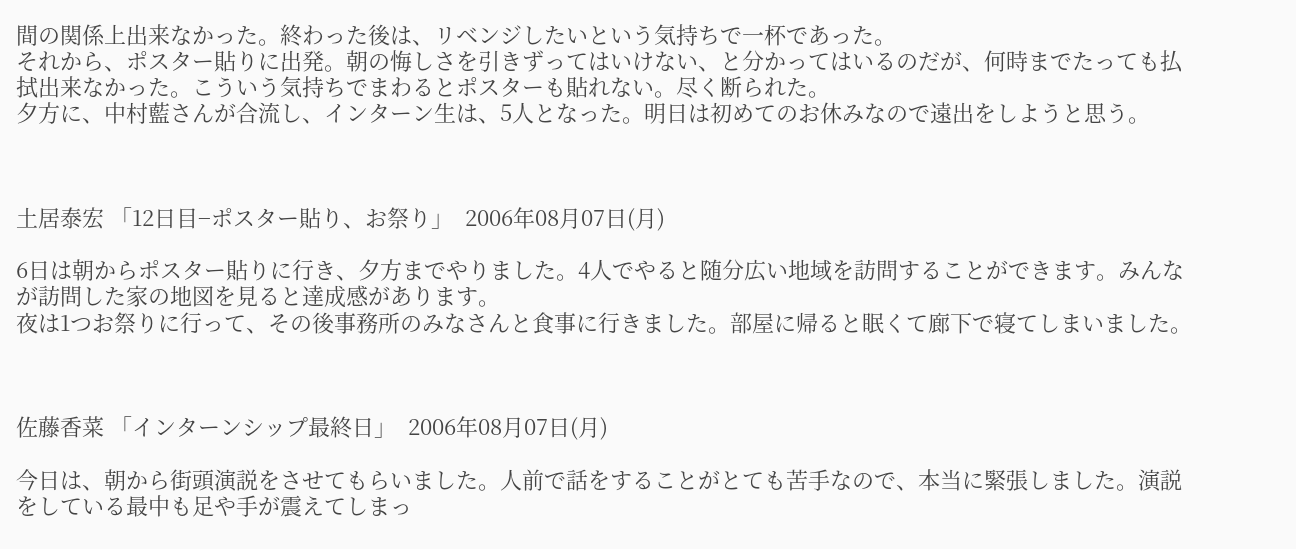間の関係上出来なかった。終わった後は、リベンジしたいという気持ちで一杯であった。
それから、ポスター貼りに出発。朝の悔しさを引きずってはいけない、と分かってはいるのだが、何時までたっても払拭出来なかった。こういう気持ちでまわるとポスターも貼れない。尽く断られた。
夕方に、中村藍さんが合流し、インターン生は、5人となった。明日は初めてのお休みなので遠出をしようと思う。



土居泰宏 「12日目−ポスター貼り、お祭り」  2006年08月07日(月)

6日は朝からポスター貼りに行き、夕方までやりました。4人でやると随分広い地域を訪問することができます。みんなが訪問した家の地図を見ると達成感があります。
夜は1つお祭りに行って、その後事務所のみなさんと食事に行きました。部屋に帰ると眠くて廊下で寝てしまいました。



佐藤香菜 「インターンシップ最終日」  2006年08月07日(月)

今日は、朝から街頭演説をさせてもらいました。人前で話をすることがとても苦手なので、本当に緊張しました。演説をしている最中も足や手が震えてしまっ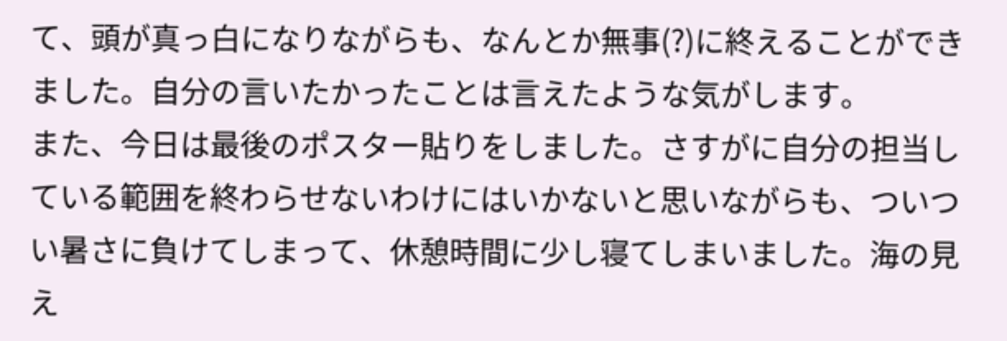て、頭が真っ白になりながらも、なんとか無事(?)に終えることができました。自分の言いたかったことは言えたような気がします。
また、今日は最後のポスター貼りをしました。さすがに自分の担当している範囲を終わらせないわけにはいかないと思いながらも、ついつい暑さに負けてしまって、休憩時間に少し寝てしまいました。海の見え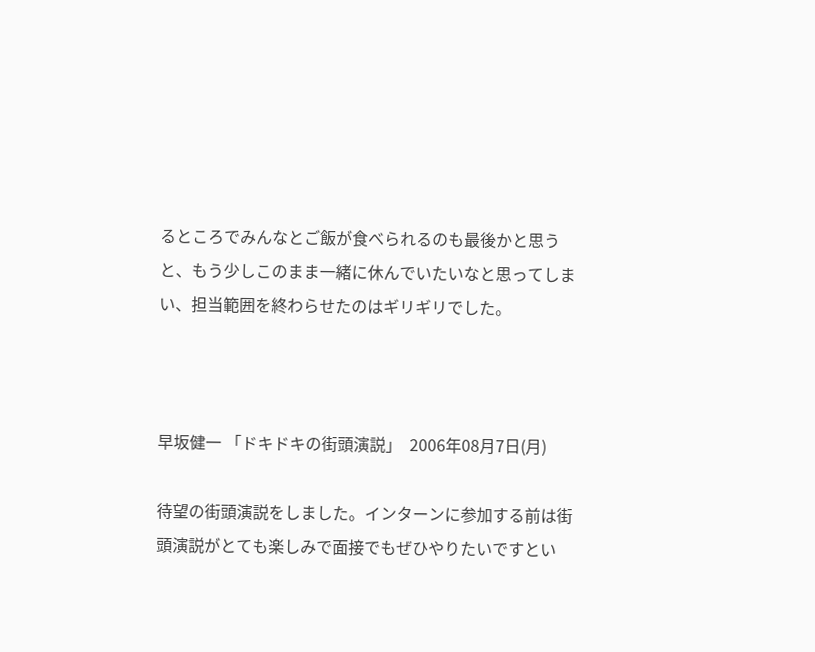るところでみんなとご飯が食べられるのも最後かと思うと、もう少しこのまま一緒に休んでいたいなと思ってしまい、担当範囲を終わらせたのはギリギリでした。



早坂健一 「ドキドキの街頭演説」  2006年08月7日(月)

待望の街頭演説をしました。インターンに参加する前は街頭演説がとても楽しみで面接でもぜひやりたいですとい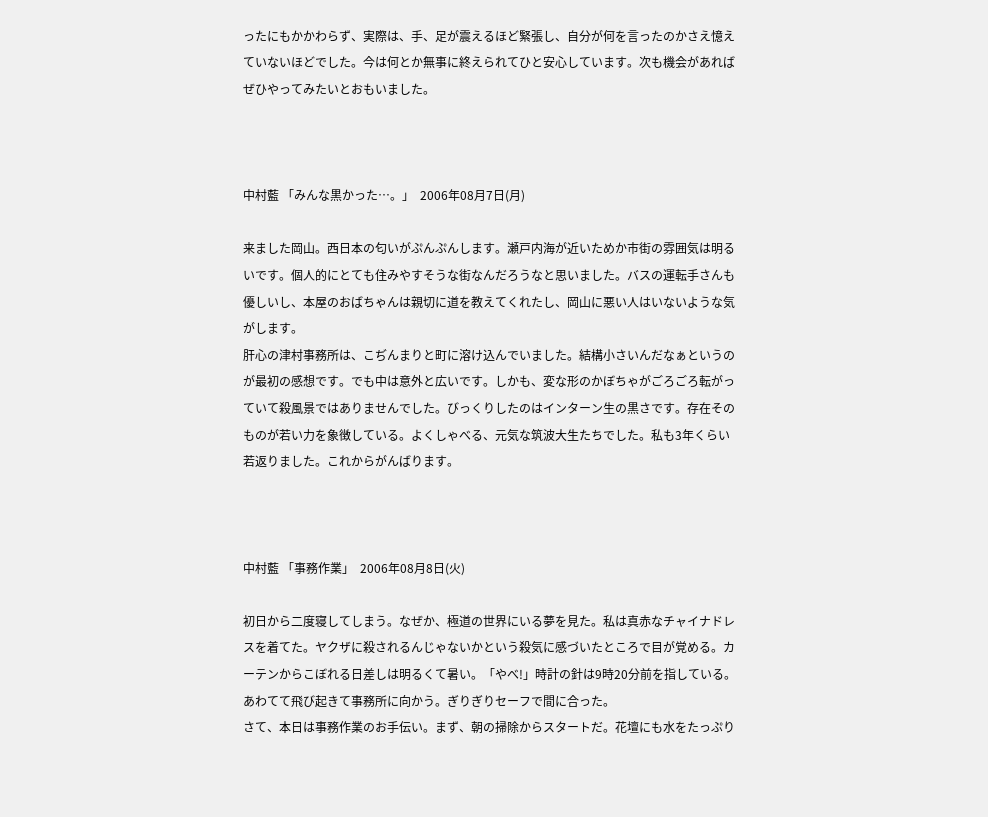ったにもかかわらず、実際は、手、足が震えるほど緊張し、自分が何を言ったのかさえ憶えていないほどでした。今は何とか無事に終えられてひと安心しています。次も機会があればぜひやってみたいとおもいました。



中村藍 「みんな黒かった…。」  2006年08月7日(月)

来ました岡山。西日本の匂いがぷんぷんします。瀬戸内海が近いためか市街の雰囲気は明るいです。個人的にとても住みやすそうな街なんだろうなと思いました。バスの運転手さんも優しいし、本屋のおばちゃんは親切に道を教えてくれたし、岡山に悪い人はいないような気がします。
肝心の津村事務所は、こぢんまりと町に溶け込んでいました。結構小さいんだなぁというのが最初の感想です。でも中は意外と広いです。しかも、変な形のかぼちゃがごろごろ転がっていて殺風景ではありませんでした。びっくりしたのはインターン生の黒さです。存在そのものが若い力を象徴している。よくしゃべる、元気な筑波大生たちでした。私も3年くらい若返りました。これからがんばります。



中村藍 「事務作業」  2006年08月8日(火)

初日から二度寝してしまう。なぜか、極道の世界にいる夢を見た。私は真赤なチャイナドレスを着てた。ヤクザに殺されるんじゃないかという殺気に感づいたところで目が覚める。カーテンからこぼれる日差しは明るくて暑い。「やべ!」時計の針は9時20分前を指している。あわてて飛び起きて事務所に向かう。ぎりぎりセーフで間に合った。
さて、本日は事務作業のお手伝い。まず、朝の掃除からスタートだ。花壇にも水をたっぷり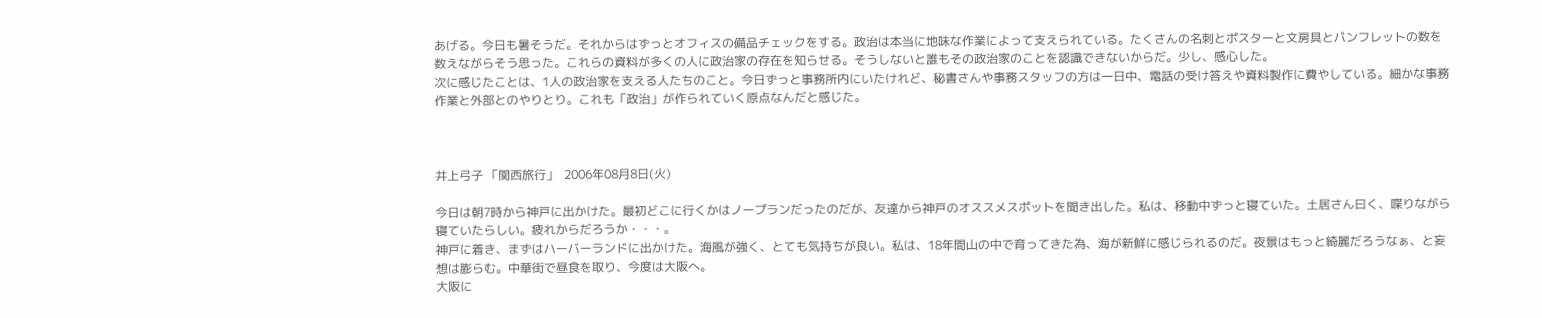あげる。今日も暑そうだ。それからはずっとオフィスの備品チェックをする。政治は本当に地味な作業によって支えられている。たくさんの名刺とポスターと文房具とパンフレットの数を数えながらそう思った。これらの資料が多くの人に政治家の存在を知らせる。そうしないと誰もその政治家のことを認識できないからだ。少し、感心した。
次に感じたことは、1人の政治家を支える人たちのこと。今日ずっと事務所内にいたけれど、秘書さんや事務スタッフの方は一日中、電話の受け答えや資料製作に費やしている。細かな事務作業と外部とのやりとり。これも「政治」が作られていく原点なんだと感じた。



井上弓子 「関西旅行」  2006年08月8日(火)

今日は朝7時から神戸に出かけた。最初どこに行くかはノープランだったのだが、友達から神戸のオススメスポットを聞き出した。私は、移動中ずっと寝ていた。土居さん曰く、喋りながら寝ていたらしい。疲れからだろうか・・・。
神戸に着き、まずはハーバーランドに出かけた。海風が強く、とても気持ちが良い。私は、18年間山の中で育ってきた為、海が新鮮に感じられるのだ。夜景はもっと綺麗だろうなぁ、と妄想は膨らむ。中華街で昼食を取り、今度は大阪へ。
大阪に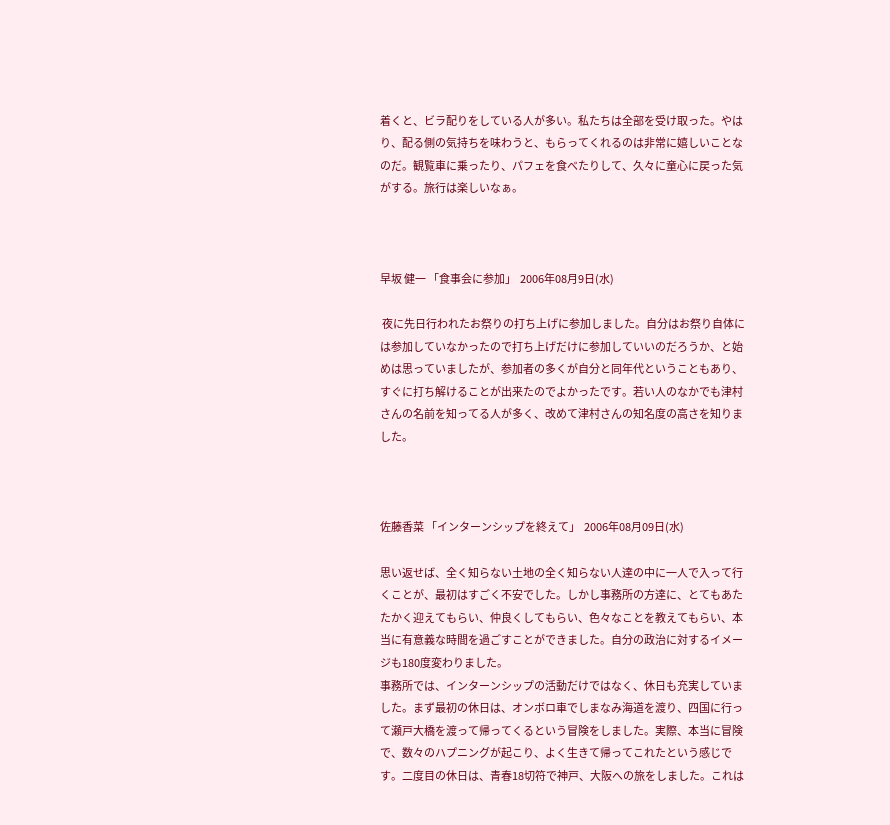着くと、ビラ配りをしている人が多い。私たちは全部を受け取った。やはり、配る側の気持ちを味わうと、もらってくれるのは非常に嬉しいことなのだ。観覧車に乗ったり、パフェを食べたりして、久々に童心に戻った気がする。旅行は楽しいなぁ。



早坂 健一 「食事会に参加」  2006年08月9日(水)

 夜に先日行われたお祭りの打ち上げに参加しました。自分はお祭り自体には参加していなかったので打ち上げだけに参加していいのだろうか、と始めは思っていましたが、参加者の多くが自分と同年代ということもあり、すぐに打ち解けることが出来たのでよかったです。若い人のなかでも津村さんの名前を知ってる人が多く、改めて津村さんの知名度の高さを知りました。



佐藤香菜 「インターンシップを終えて」  2006年08月09日(水)

思い返せば、全く知らない土地の全く知らない人達の中に一人で入って行くことが、最初はすごく不安でした。しかし事務所の方達に、とてもあたたかく迎えてもらい、仲良くしてもらい、色々なことを教えてもらい、本当に有意義な時間を過ごすことができました。自分の政治に対するイメージも180度変わりました。
事務所では、インターンシップの活動だけではなく、休日も充実していました。まず最初の休日は、オンボロ車でしまなみ海道を渡り、四国に行って瀬戸大橋を渡って帰ってくるという冒険をしました。実際、本当に冒険で、数々のハプニングが起こり、よく生きて帰ってこれたという感じです。二度目の休日は、青春18切符で神戸、大阪への旅をしました。これは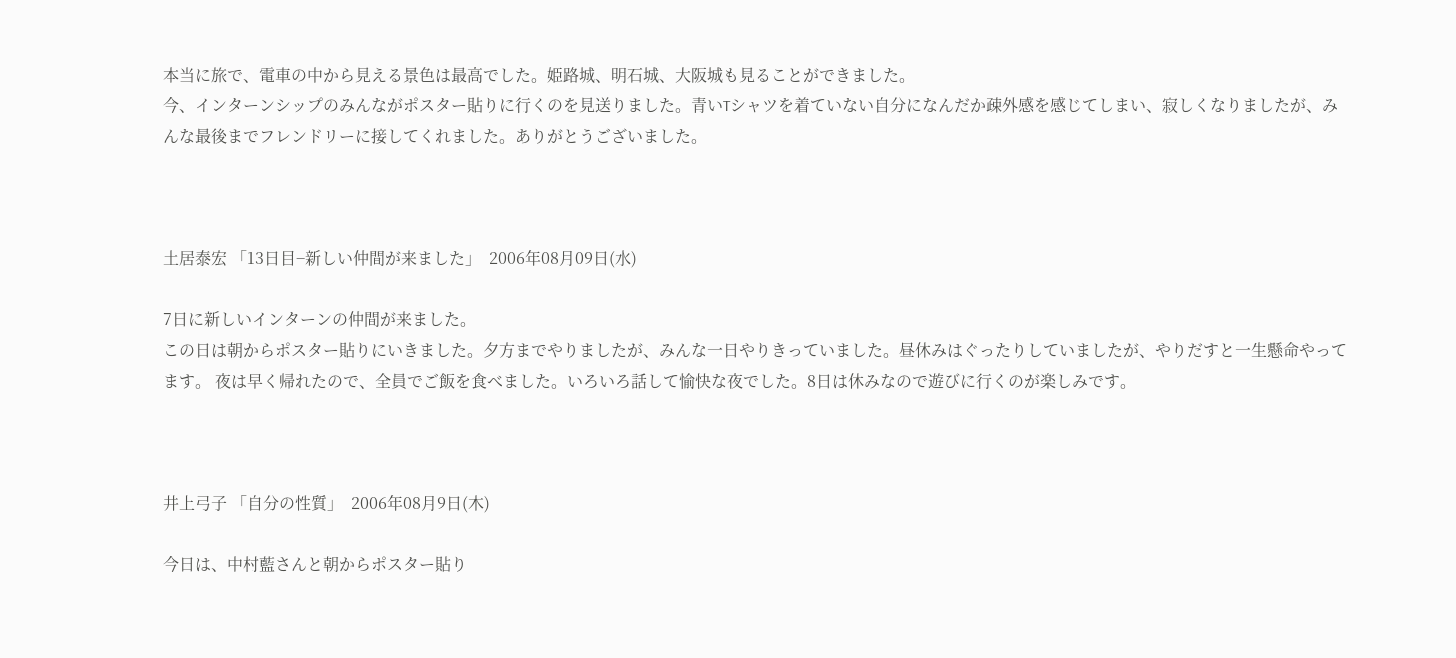本当に旅で、電車の中から見える景色は最高でした。姫路城、明石城、大阪城も見ることができました。
今、インターンシップのみんながポスター貼りに行くのを見送りました。青いTシャツを着ていない自分になんだか疎外感を感じてしまい、寂しくなりましたが、みんな最後までフレンドリーに接してくれました。ありがとうございました。



土居泰宏 「13日目−新しい仲間が来ました」  2006年08月09日(水)

7日に新しいインターンの仲間が来ました。
この日は朝からポスター貼りにいきました。夕方までやりましたが、みんな一日やりきっていました。昼休みはぐったりしていましたが、やりだすと一生懸命やってます。 夜は早く帰れたので、全員でご飯を食べました。いろいろ話して愉快な夜でした。8日は休みなので遊びに行くのが楽しみです。



井上弓子 「自分の性質」  2006年08月9日(木)

今日は、中村藍さんと朝からポスター貼り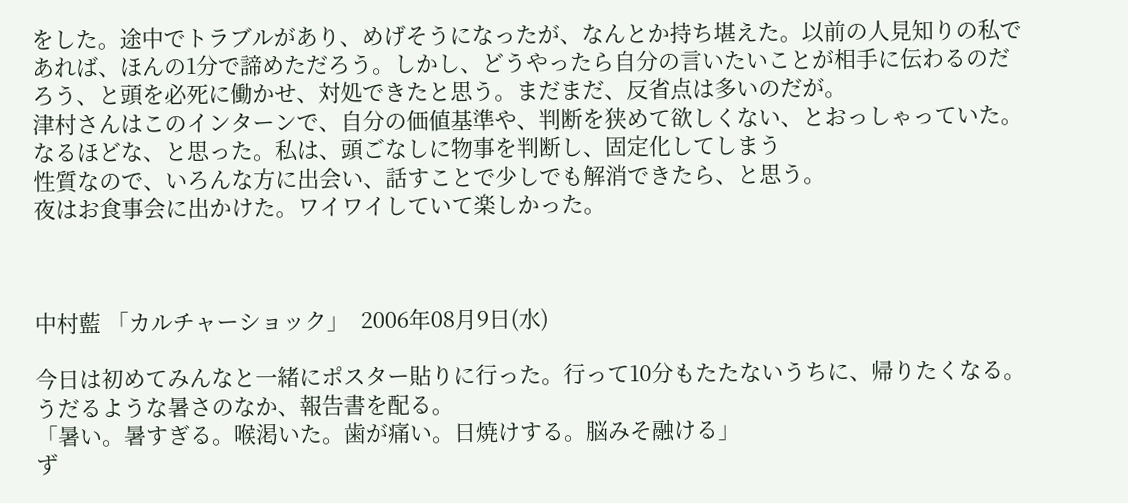をした。途中でトラブルがあり、めげそうになったが、なんとか持ち堪えた。以前の人見知りの私であれば、ほんの1分で諦めただろう。しかし、どうやったら自分の言いたいことが相手に伝わるのだろう、と頭を必死に働かせ、対処できたと思う。まだまだ、反省点は多いのだが。
津村さんはこのインターンで、自分の価値基準や、判断を狭めて欲しくない、とおっしゃっていた。なるほどな、と思った。私は、頭ごなしに物事を判断し、固定化してしまう
性質なので、いろんな方に出会い、話すことで少しでも解消できたら、と思う。
夜はお食事会に出かけた。ワイワイしていて楽しかった。



中村藍 「カルチャーショック」  2006年08月9日(水)

今日は初めてみんなと一緒にポスター貼りに行った。行って10分もたたないうちに、帰りたくなる。うだるような暑さのなか、報告書を配る。
「暑い。暑すぎる。喉渇いた。歯が痛い。日焼けする。脳みそ融ける」
ず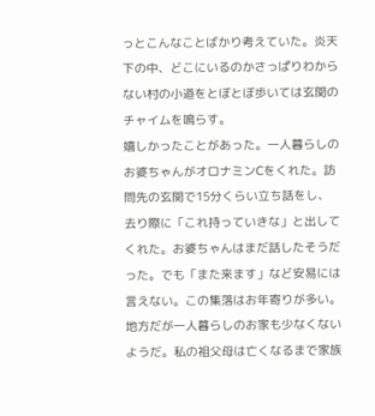っとこんなことばかり考えていた。炎天下の中、どこにいるのかさっぱりわからない村の小道をとぼとぼ歩いては玄関のチャイムを鳴らす。
嬉しかったことがあった。一人暮らしのお婆ちゃんがオロナミンCをくれた。訪問先の玄関で15分くらい立ち話をし、去り際に「これ持っていきな」と出してくれた。お婆ちゃんはまだ話したそうだった。でも「また来ます」など安易には言えない。この集落はお年寄りが多い。地方だが一人暮らしのお家も少なくないようだ。私の祖父母は亡くなるまで家族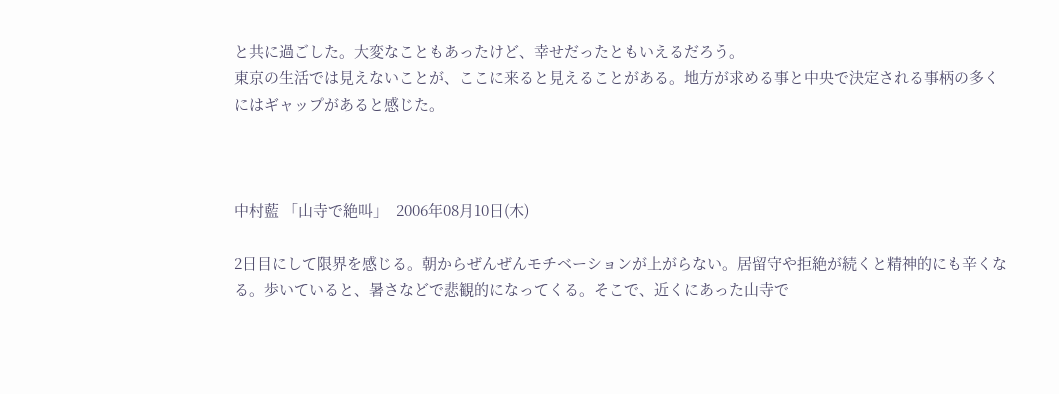と共に過ごした。大変なこともあったけど、幸せだったともいえるだろう。
東京の生活では見えないことが、ここに来ると見えることがある。地方が求める事と中央で決定される事柄の多くにはギャップがあると感じた。



中村藍 「山寺で絶叫」  2006年08月10日(木)

2日目にして限界を感じる。朝からぜんぜんモチベーションが上がらない。居留守や拒絶が続くと精神的にも辛くなる。歩いていると、暑さなどで悲観的になってくる。そこで、近くにあった山寺で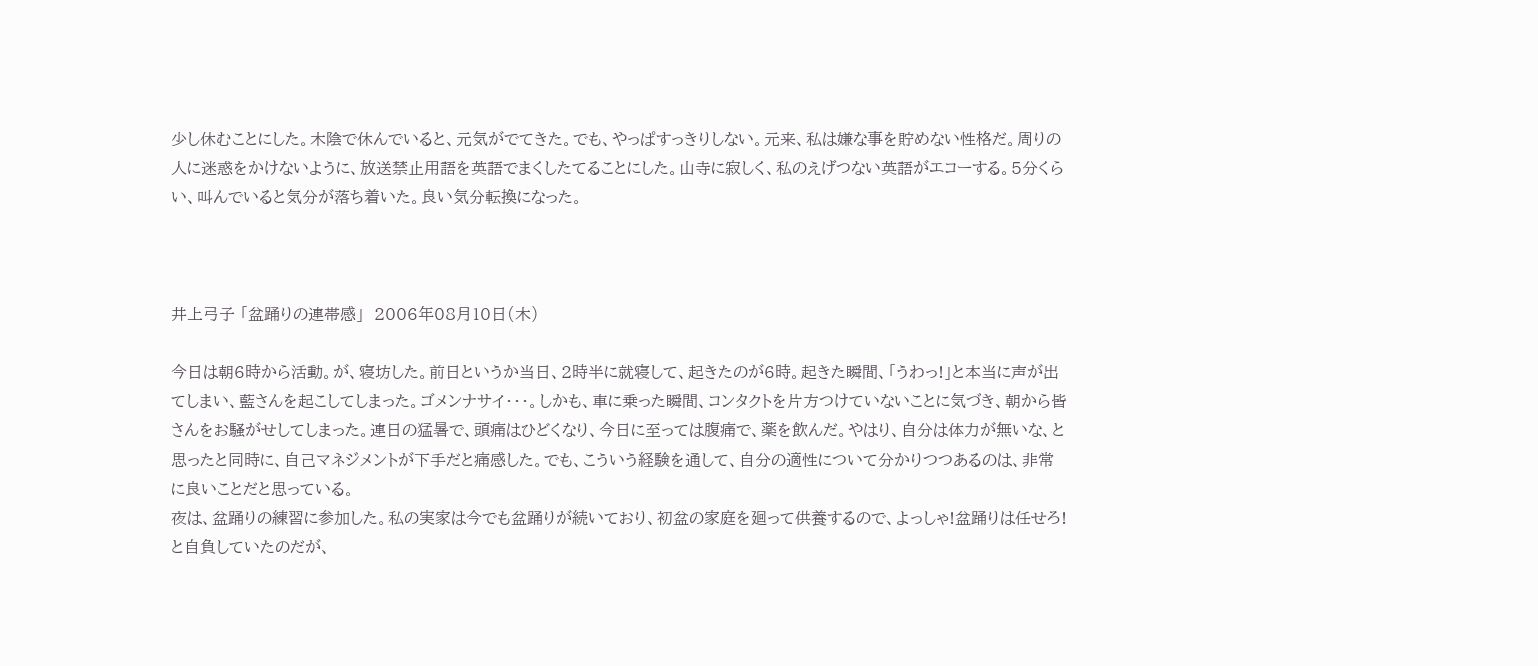少し休むことにした。木陰で休んでいると、元気がでてきた。でも、やっぱすっきりしない。元来、私は嫌な事を貯めない性格だ。周りの人に迷惑をかけないように、放送禁止用語を英語でまくしたてることにした。山寺に寂しく、私のえげつない英語がエコーする。5分くらい、叫んでいると気分が落ち着いた。良い気分転換になった。



井上弓子 「盆踊りの連帯感」  2006年08月10日(木)

今日は朝6時から活動。が、寝坊した。前日というか当日、2時半に就寝して、起きたのが6時。起きた瞬間、「うわっ!」と本当に声が出てしまい、藍さんを起こしてしまった。ゴメンナサイ・・・。しかも、車に乗った瞬間、コンタクトを片方つけていないことに気づき、朝から皆さんをお騒がせしてしまった。連日の猛暑で、頭痛はひどくなり、今日に至っては腹痛で、薬を飲んだ。やはり、自分は体力が無いな、と思ったと同時に、自己マネジメントが下手だと痛感した。でも、こういう経験を通して、自分の適性について分かりつつあるのは、非常に良いことだと思っている。
夜は、盆踊りの練習に参加した。私の実家は今でも盆踊りが続いており、初盆の家庭を廻って供養するので、よっしゃ!盆踊りは任せろ!と自負していたのだが、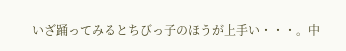いざ踊ってみるとちびっ子のほうが上手い・・・。中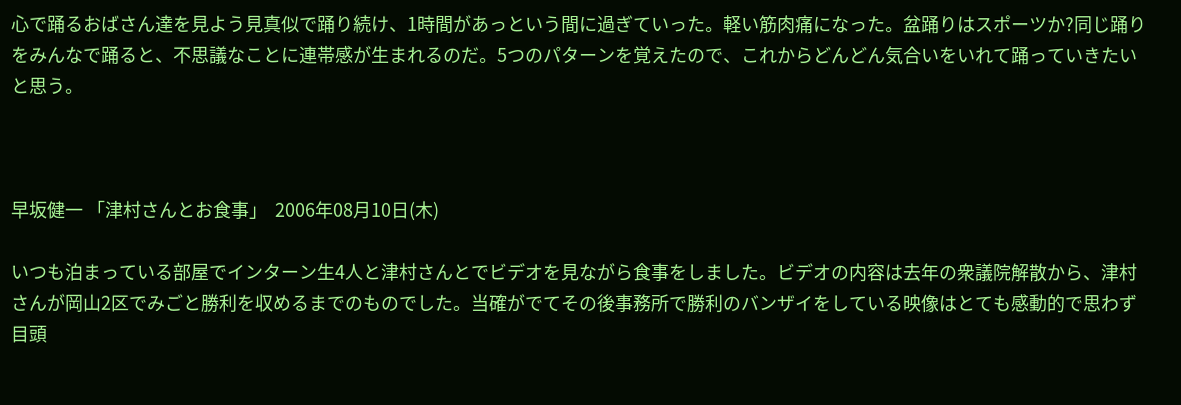心で踊るおばさん達を見よう見真似で踊り続け、1時間があっという間に過ぎていった。軽い筋肉痛になった。盆踊りはスポーツか?同じ踊りをみんなで踊ると、不思議なことに連帯感が生まれるのだ。5つのパターンを覚えたので、これからどんどん気合いをいれて踊っていきたいと思う。



早坂健一 「津村さんとお食事」  2006年08月10日(木)

いつも泊まっている部屋でインターン生4人と津村さんとでビデオを見ながら食事をしました。ビデオの内容は去年の衆議院解散から、津村さんが岡山2区でみごと勝利を収めるまでのものでした。当確がでてその後事務所で勝利のバンザイをしている映像はとても感動的で思わず目頭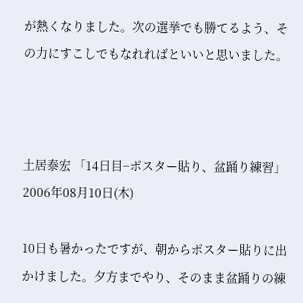が熱くなりました。次の選挙でも勝てるよう、その力にすこしでもなれればといいと思いました。



土居泰宏 「14日目−ポスター貼り、盆踊り練習」   2006年08月10日(木)

10日も暑かったですが、朝からポスター貼りに出かけました。夕方までやり、そのまま盆踊りの練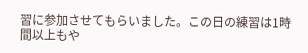習に参加させてもらいました。この日の練習は1時間以上もや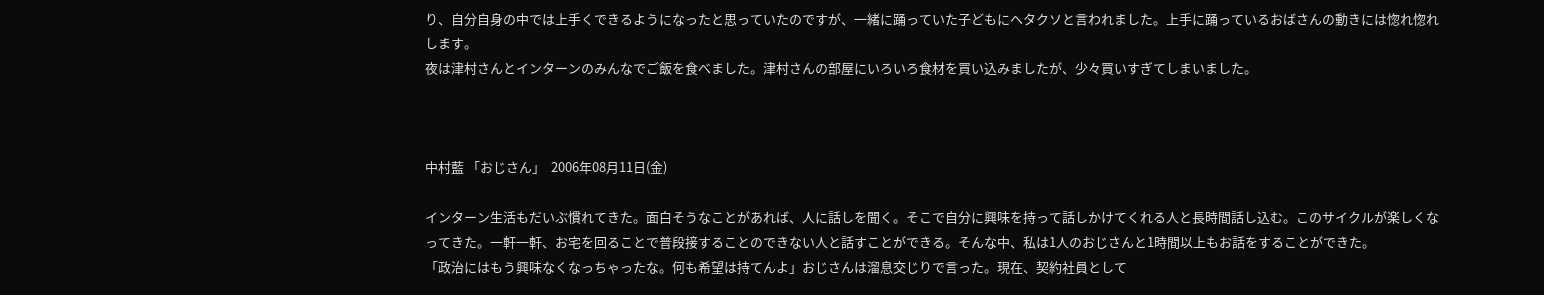り、自分自身の中では上手くできるようになったと思っていたのですが、一緒に踊っていた子どもにヘタクソと言われました。上手に踊っているおばさんの動きには惚れ惚れします。
夜は津村さんとインターンのみんなでご飯を食べました。津村さんの部屋にいろいろ食材を買い込みましたが、少々買いすぎてしまいました。



中村藍 「おじさん」  2006年08月11日(金)

インターン生活もだいぶ慣れてきた。面白そうなことがあれば、人に話しを聞く。そこで自分に興味を持って話しかけてくれる人と長時間話し込む。このサイクルが楽しくなってきた。一軒一軒、お宅を回ることで普段接することのできない人と話すことができる。そんな中、私は1人のおじさんと1時間以上もお話をすることができた。
「政治にはもう興味なくなっちゃったな。何も希望は持てんよ」おじさんは溜息交じりで言った。現在、契約社員として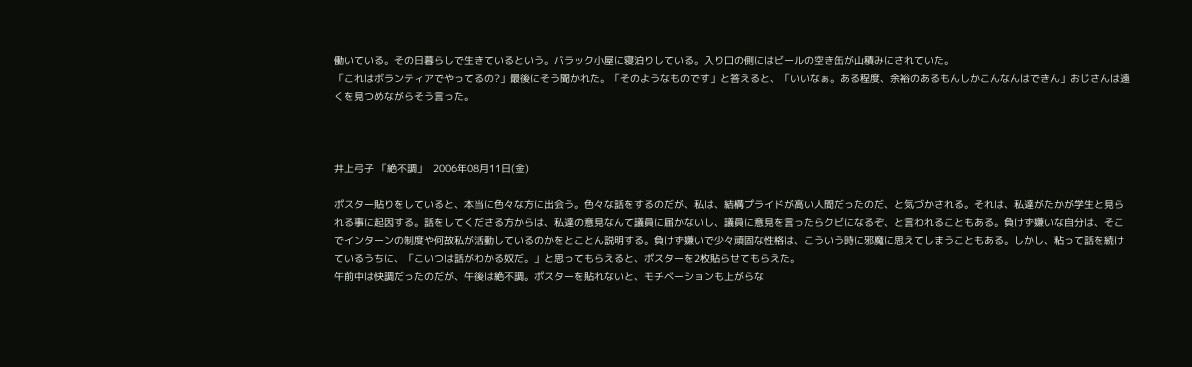働いている。その日暮らしで生きているという。バラック小屋に寝泊りしている。入り口の側にはビールの空き缶が山積みにされていた。
「これはボランティアでやってるの?」最後にそう聞かれた。「そのようなものです」と答えると、「いいなぁ。ある程度、余裕のあるもんしかこんなんはできん」おじさんは遠くを見つめながらそう言った。



井上弓子 「絶不調」  2006年08月11日(金)

ポスター貼りをしていると、本当に色々な方に出会う。色々な話をするのだが、私は、結構プライドが高い人間だったのだ、と気づかされる。それは、私達がたかが学生と見られる事に起因する。話をしてくださる方からは、私達の意見なんて議員に届かないし、議員に意見を言ったらクビになるぞ、と言われることもある。負けず嫌いな自分は、そこでインターンの制度や何故私が活動しているのかをとことん説明する。負けず嫌いで少々頑固な性格は、こういう時に邪魔に思えてしまうこともある。しかし、粘って話を続けているうちに、「こいつは話がわかる奴だ。」と思ってもらえると、ポスターを2枚貼らせてもらえた。
午前中は快調だったのだが、午後は絶不調。ポスターを貼れないと、モチベーションも上がらな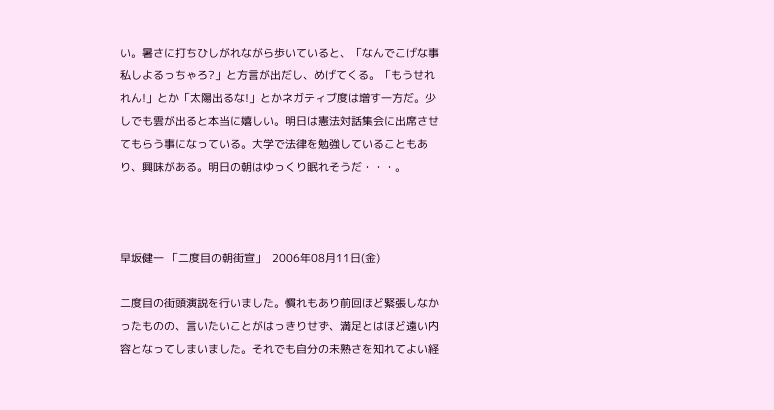い。暑さに打ちひしがれながら歩いていると、「なんでこげな事私しよるっちゃろ?」と方言が出だし、めげてくる。「もうせれれん!」とか「太陽出るな!」とかネガティブ度は増す一方だ。少しでも雲が出ると本当に嬉しい。明日は憲法対話集会に出席させてもらう事になっている。大学で法律を勉強していることもあり、興味がある。明日の朝はゆっくり眠れそうだ・・・。



早坂健一 「二度目の朝街宣」  2006年08月11日(金)

二度目の街頭演説を行いました。慣れもあり前回ほど緊張しなかったものの、言いたいことがはっきりせず、満足とはほど遠い内容となってしまいました。それでも自分の未熟さを知れてよい経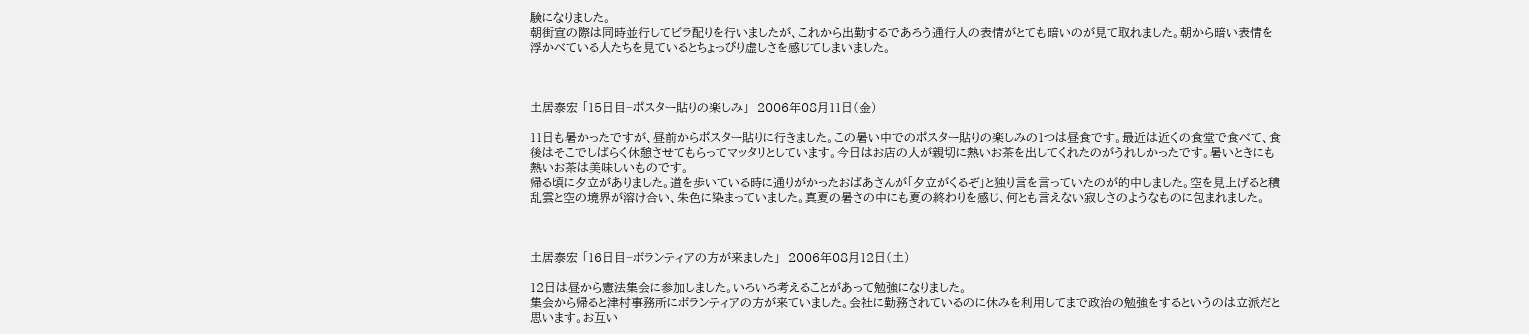験になりました。
朝街宣の際は同時並行してビラ配りを行いましたが、これから出勤するであろう通行人の表情がとても暗いのが見て取れました。朝から暗い表情を浮かべている人たちを見ているとちょっぴり虚しさを感じてしまいました。



土居泰宏 「15日目−ポスター貼りの楽しみ」  2006年08月11日(金)

11日も暑かったですが、昼前からポスター貼りに行きました。この暑い中でのポスター貼りの楽しみの1つは昼食です。最近は近くの食堂で食べて、食後はそこでしばらく休憩させてもらってマッタリとしています。今日はお店の人が親切に熱いお茶を出してくれたのがうれしかったです。暑いときにも熱いお茶は美味しいものです。
帰る頃に夕立がありました。道を歩いている時に通りがかったおばあさんが「夕立がくるぞ」と独り言を言っていたのが的中しました。空を見上げると積乱雲と空の境界が溶け合い、朱色に染まっていました。真夏の暑さの中にも夏の終わりを感じ、何とも言えない寂しさのようなものに包まれました。



土居泰宏 「16日目−ボランティアの方が来ました」  2006年08月12日(土)

12日は昼から憲法集会に参加しました。いろいろ考えることがあって勉強になりました。
集会から帰ると津村事務所にボランティアの方が来ていました。会社に勤務されているのに休みを利用してまで政治の勉強をするというのは立派だと思います。お互い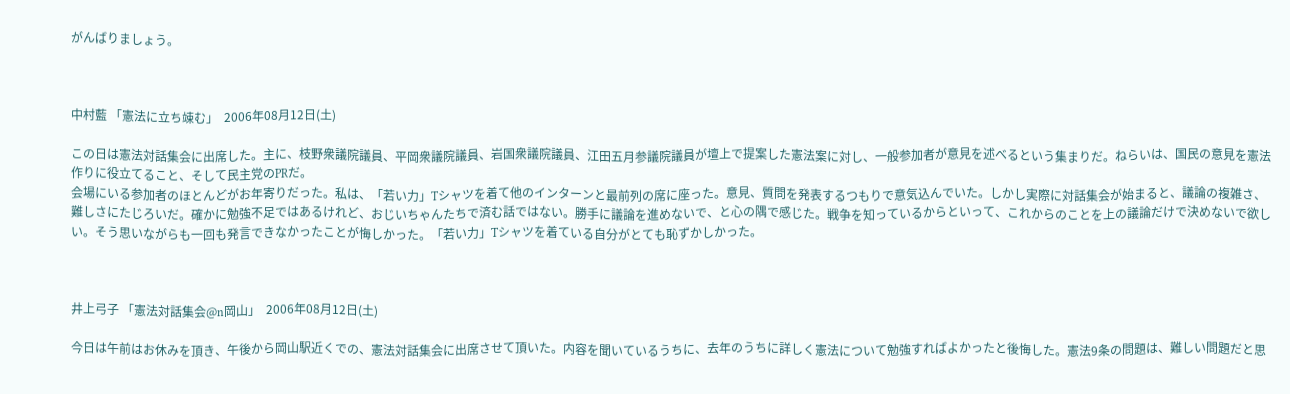がんばりましょう。



中村藍 「憲法に立ち竦む」  2006年08月12日(土)

この日は憲法対話集会に出席した。主に、枝野衆議院議員、平岡衆議院議員、岩国衆議院議員、江田五月参議院議員が壇上で提案した憲法案に対し、一般参加者が意見を述べるという集まりだ。ねらいは、国民の意見を憲法作りに役立てること、そして民主党のPRだ。
会場にいる参加者のほとんどがお年寄りだった。私は、「若い力」Tシャツを着て他のインターンと最前列の席に座った。意見、質問を発表するつもりで意気込んでいた。しかし実際に対話集会が始まると、議論の複雑さ、難しさにたじろいだ。確かに勉強不足ではあるけれど、おじいちゃんたちで済む話ではない。勝手に議論を進めないで、と心の隅で感じた。戦争を知っているからといって、これからのことを上の議論だけで決めないで欲しい。そう思いながらも一回も発言できなかったことが悔しかった。「若い力」Tシャツを着ている自分がとても恥ずかしかった。



井上弓子 「憲法対話集会@n岡山」  2006年08月12日(土)

今日は午前はお休みを頂き、午後から岡山駅近くでの、憲法対話集会に出席させて頂いた。内容を聞いているうちに、去年のうちに詳しく憲法について勉強すればよかったと後悔した。憲法9条の問題は、難しい問題だと思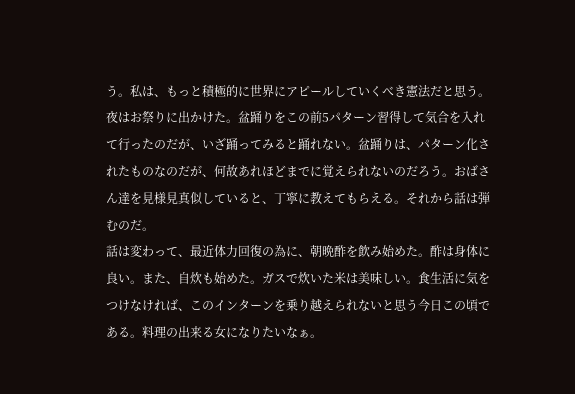う。私は、もっと積極的に世界にアピールしていくべき憲法だと思う。
夜はお祭りに出かけた。盆踊りをこの前5パターン習得して気合を入れて行ったのだが、いざ踊ってみると踊れない。盆踊りは、パターン化されたものなのだが、何故あれほどまでに覚えられないのだろう。おばさん達を見様見真似していると、丁寧に教えてもらえる。それから話は弾むのだ。
話は変わって、最近体力回復の為に、朝晩酢を飲み始めた。酢は身体に良い。また、自炊も始めた。ガスで炊いた米は美味しい。食生活に気をつけなければ、このインターンを乗り越えられないと思う今日この頃である。料理の出来る女になりたいなぁ。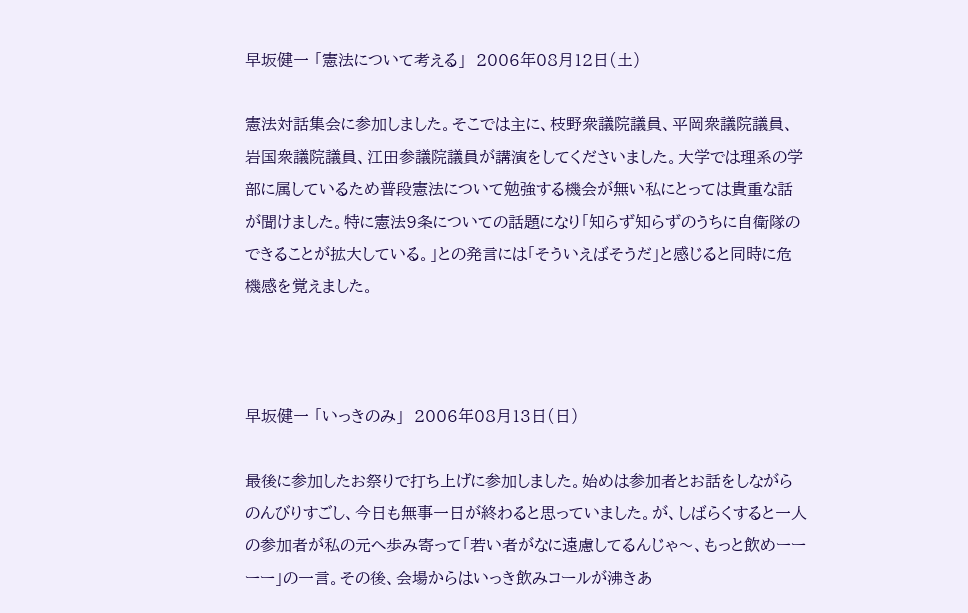早坂健一 「憲法について考える」  2006年08月12日(土)

憲法対話集会に参加しました。そこでは主に、枝野衆議院議員、平岡衆議院議員、岩国衆議院議員、江田参議院議員が講演をしてくださいました。大学では理系の学部に属しているため普段憲法について勉強する機会が無い私にとっては貴重な話が聞けました。特に憲法9条についての話題になり「知らず知らずのうちに自衛隊のできることが拡大している。」との発言には「そういえばそうだ」と感じると同時に危機感を覚えました。



早坂健一 「いっきのみ」  2006年08月13日(日)

最後に参加したお祭りで打ち上げに参加しました。始めは参加者とお話をしながらのんびりすごし、今日も無事一日が終わると思っていました。が、しばらくすると一人の参加者が私の元へ歩み寄って「若い者がなに遠慮してるんじゃ〜、もっと飲めーーーー」の一言。その後、会場からはいっき飲みコールが沸きあ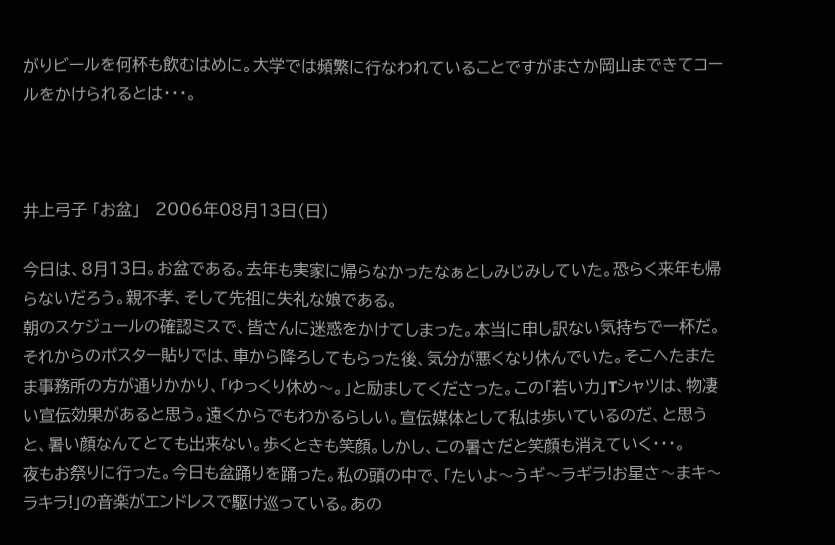がりビールを何杯も飲むはめに。大学では頻繁に行なわれていることですがまさか岡山まできてコールをかけられるとは・・・。



井上弓子 「お盆」   2006年08月13日(日)

今日は、8月13日。お盆である。去年も実家に帰らなかったなぁとしみじみしていた。恐らく来年も帰らないだろう。親不孝、そして先祖に失礼な娘である。
朝のスケジュールの確認ミスで、皆さんに迷惑をかけてしまった。本当に申し訳ない気持ちで一杯だ。それからのポスター貼りでは、車から降ろしてもらった後、気分が悪くなり休んでいた。そこへたまたま事務所の方が通りかかり、「ゆっくり休め〜。」と励ましてくださった。この「若い力」Tシャツは、物凄い宣伝効果があると思う。遠くからでもわかるらしい。宣伝媒体として私は歩いているのだ、と思うと、暑い顔なんてとても出来ない。歩くときも笑顔。しかし、この暑さだと笑顔も消えていく・・・。
夜もお祭りに行った。今日も盆踊りを踊った。私の頭の中で、「たいよ〜うギ〜ラギラ!お星さ〜まキ〜ラキラ!」の音楽がエンドレスで駆け巡っている。あの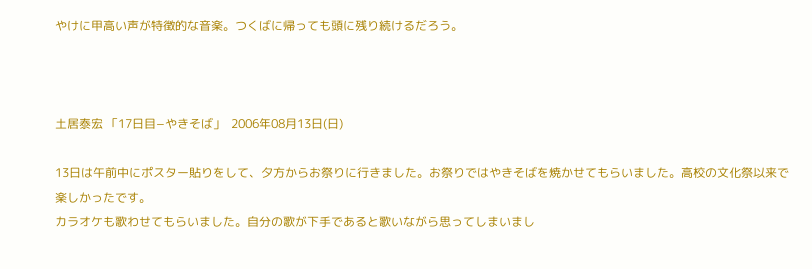やけに甲高い声が特徴的な音楽。つくばに帰っても頭に残り続けるだろう。



土居泰宏 「17日目−やきそば」  2006年08月13日(日)

13日は午前中にポスター貼りをして、夕方からお祭りに行きました。お祭りではやきそばを焼かせてもらいました。高校の文化祭以来で楽しかったです。
カラオケも歌わせてもらいました。自分の歌が下手であると歌いながら思ってしまいまし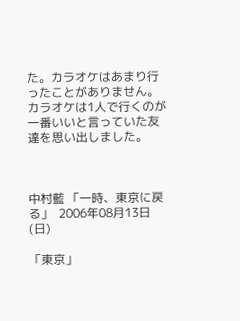た。カラオケはあまり行ったことがありません。カラオケは1人で行くのが一番いいと言っていた友達を思い出しました。



中村藍 「一時、東京に戻る」  2006年08月13日(日)

「東京」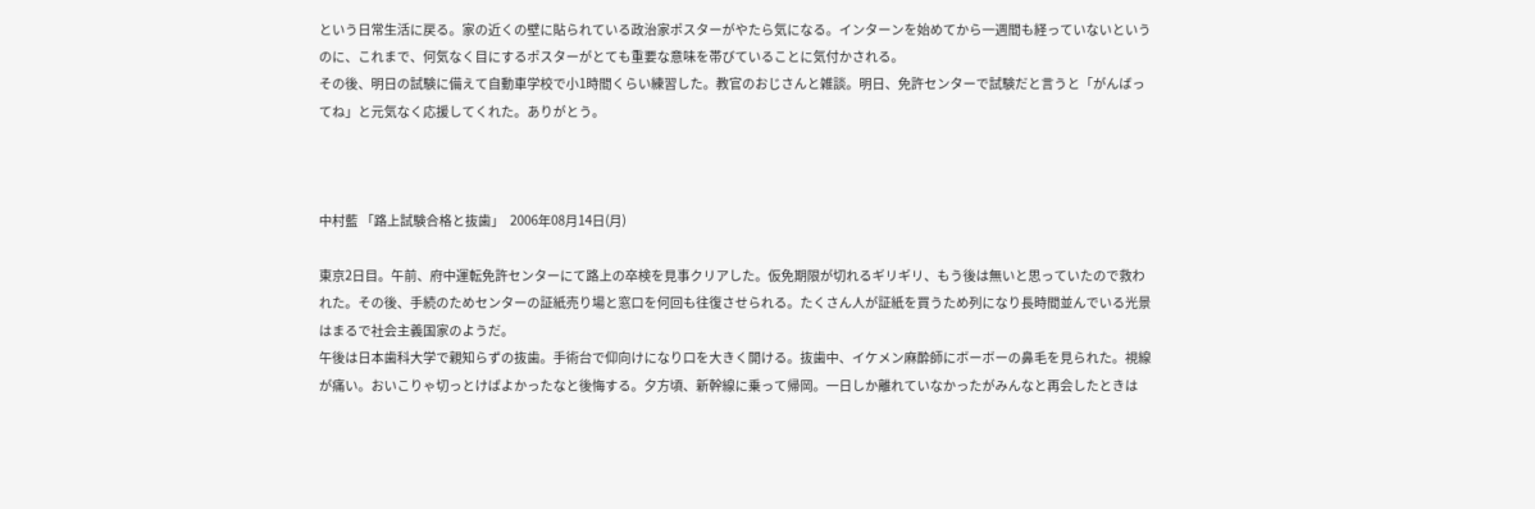という日常生活に戻る。家の近くの壁に貼られている政治家ポスターがやたら気になる。インターンを始めてから一週間も経っていないというのに、これまで、何気なく目にするポスターがとても重要な意味を帯びていることに気付かされる。
その後、明日の試験に備えて自動車学校で小1時間くらい練習した。教官のおじさんと雑談。明日、免許センターで試験だと言うと「がんばってね」と元気なく応援してくれた。ありがとう。



中村藍 「路上試験合格と抜歯」  2006年08月14日(月)

東京2日目。午前、府中運転免許センターにて路上の卒検を見事クリアした。仮免期限が切れるギリギリ、もう後は無いと思っていたので救われた。その後、手続のためセンターの証紙売り場と窓口を何回も往復させられる。たくさん人が証紙を買うため列になり長時間並んでいる光景はまるで社会主義国家のようだ。
午後は日本歯科大学で親知らずの抜歯。手術台で仰向けになり口を大きく開ける。抜歯中、イケメン麻酔師にボーボーの鼻毛を見られた。視線が痛い。おいこりゃ切っとけばよかったなと後悔する。夕方頃、新幹線に乗って帰岡。一日しか離れていなかったがみんなと再会したときは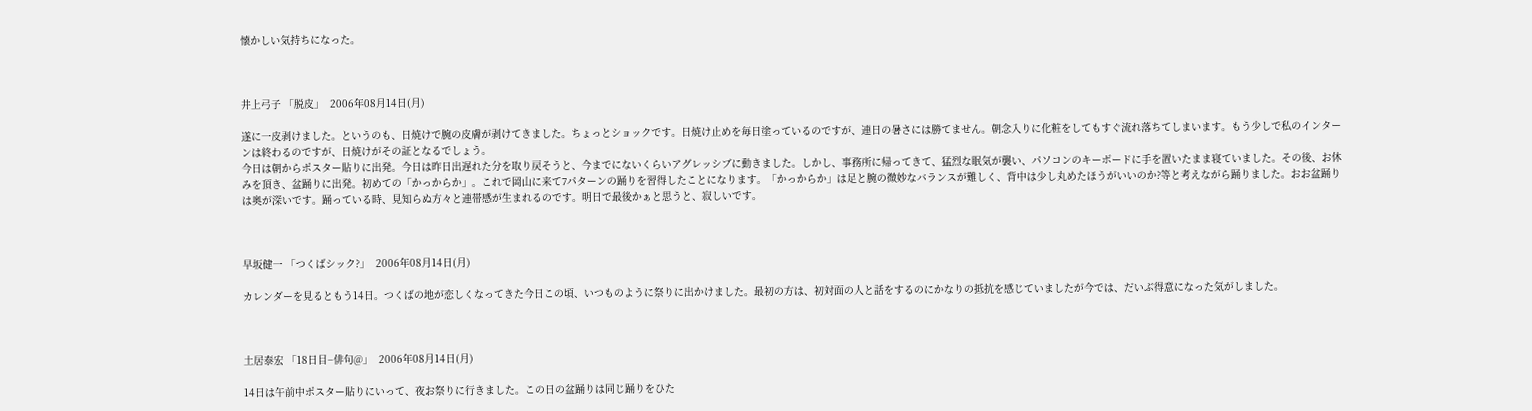懐かしい気持ちになった。



井上弓子 「脱皮」  2006年08月14日(月)

遂に一皮剥けました。というのも、日焼けで腕の皮膚が剥けてきました。ちょっとショックです。日焼け止めを毎日塗っているのですが、連日の暑さには勝てません。朝念入りに化粧をしてもすぐ流れ落ちてしまいます。もう少しで私のインターンは終わるのですが、日焼けがその証となるでしょう。
今日は朝からポスター貼りに出発。今日は昨日出遅れた分を取り戻そうと、今までにないくらいアグレッシブに動きました。しかし、事務所に帰ってきて、猛烈な眠気が襲い、パソコンのキーボードに手を置いたまま寝ていました。その後、お休みを頂き、盆踊りに出発。初めての「かっからか」。これで岡山に来て7パターンの踊りを習得したことになります。「かっからか」は足と腕の微妙なバランスが難しく、背中は少し丸めたほうがいいのか?等と考えながら踊りました。おお盆踊りは奥が深いです。踊っている時、見知らぬ方々と連帯感が生まれるのです。明日で最後かぁと思うと、寂しいです。



早坂健一 「つくばシック?」  2006年08月14日(月)

カレンダーを見るともう14日。つくばの地が恋しくなってきた今日この頃、いつものように祭りに出かけました。最初の方は、初対面の人と話をするのにかなりの抵抗を感じていましたが今では、だいぶ得意になった気がしました。



土居泰宏 「18日目−俳句@」  2006年08月14日(月)

14日は午前中ポスター貼りにいって、夜お祭りに行きました。この日の盆踊りは同じ踊りをひた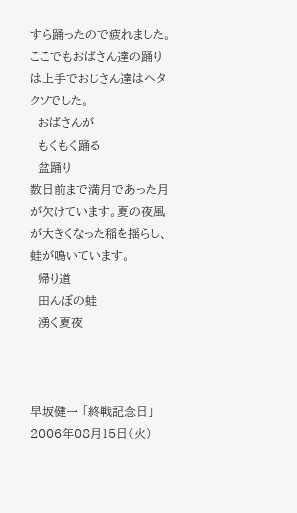すら踊ったので疲れました。ここでもおばさん達の踊りは上手でおじさん達はヘタクソでした。
  おばさんが
  もくもく踊る
  盆踊り
数日前まで満月であった月が欠けています。夏の夜風が大きくなった稲を揺らし、蛙が鳴いています。
  帰り道
  田んぼの蛙
  湧く夏夜



早坂健一 「終戦記念日」  2006年08月15日(火)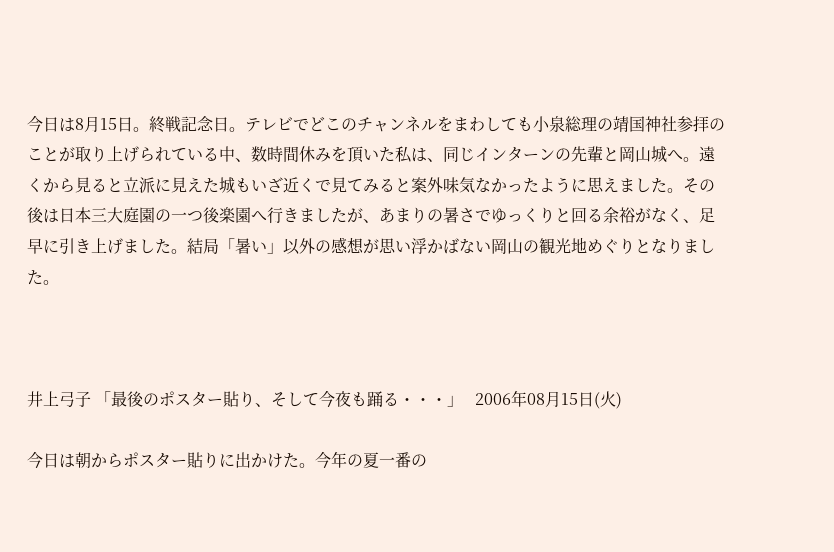今日は8月15日。終戦記念日。テレビでどこのチャンネルをまわしても小泉総理の靖国神社参拝のことが取り上げられている中、数時間休みを頂いた私は、同じインターンの先輩と岡山城へ。遠くから見ると立派に見えた城もいざ近くで見てみると案外味気なかったように思えました。その後は日本三大庭園の一つ後楽園へ行きましたが、あまりの暑さでゆっくりと回る余裕がなく、足早に引き上げました。結局「暑い」以外の感想が思い浮かばない岡山の観光地めぐりとなりました。



井上弓子 「最後のポスター貼り、そして今夜も踊る・・・」   2006年08月15日(火)

今日は朝からポスター貼りに出かけた。今年の夏一番の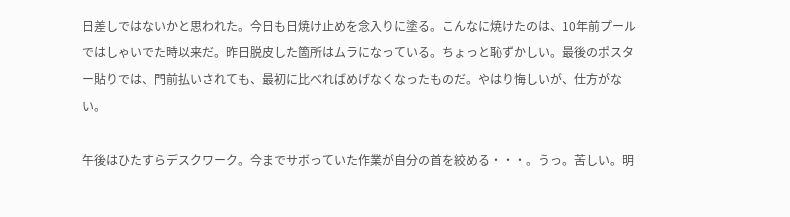日差しではないかと思われた。今日も日焼け止めを念入りに塗る。こんなに焼けたのは、10年前プールではしゃいでた時以来だ。昨日脱皮した箇所はムラになっている。ちょっと恥ずかしい。最後のポスター貼りでは、門前払いされても、最初に比べればめげなくなったものだ。やはり悔しいが、仕方がない。

午後はひたすらデスクワーク。今までサボっていた作業が自分の首を絞める・・・。うっ。苦しい。明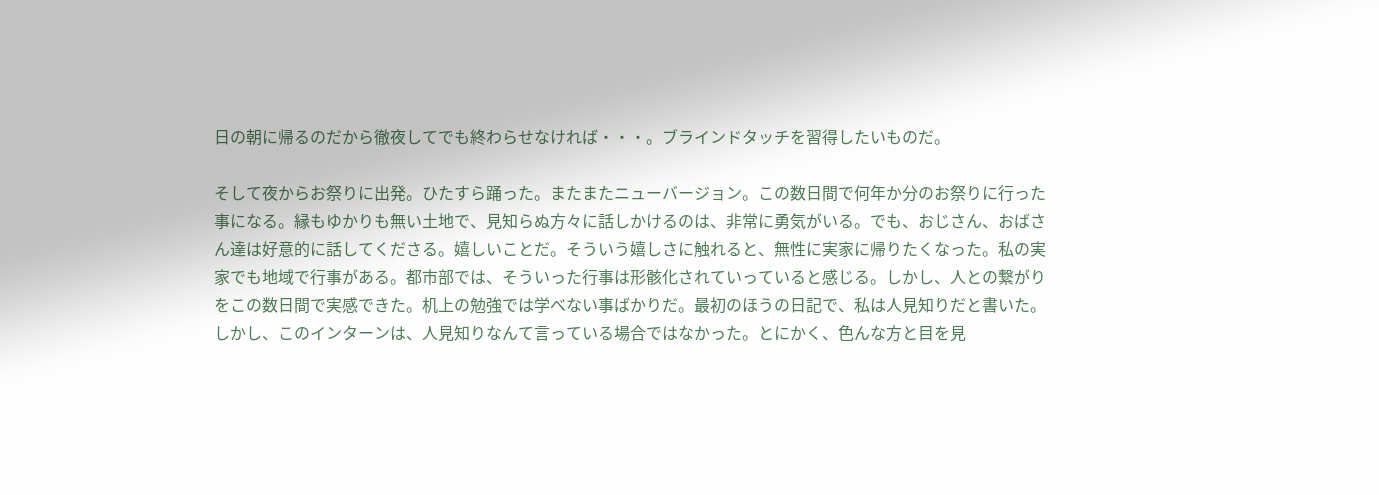日の朝に帰るのだから徹夜してでも終わらせなければ・・・。ブラインドタッチを習得したいものだ。

そして夜からお祭りに出発。ひたすら踊った。またまたニューバージョン。この数日間で何年か分のお祭りに行った事になる。縁もゆかりも無い土地で、見知らぬ方々に話しかけるのは、非常に勇気がいる。でも、おじさん、おばさん達は好意的に話してくださる。嬉しいことだ。そういう嬉しさに触れると、無性に実家に帰りたくなった。私の実家でも地域で行事がある。都市部では、そういった行事は形骸化されていっていると感じる。しかし、人との繋がりをこの数日間で実感できた。机上の勉強では学べない事ばかりだ。最初のほうの日記で、私は人見知りだと書いた。しかし、このインターンは、人見知りなんて言っている場合ではなかった。とにかく、色んな方と目を見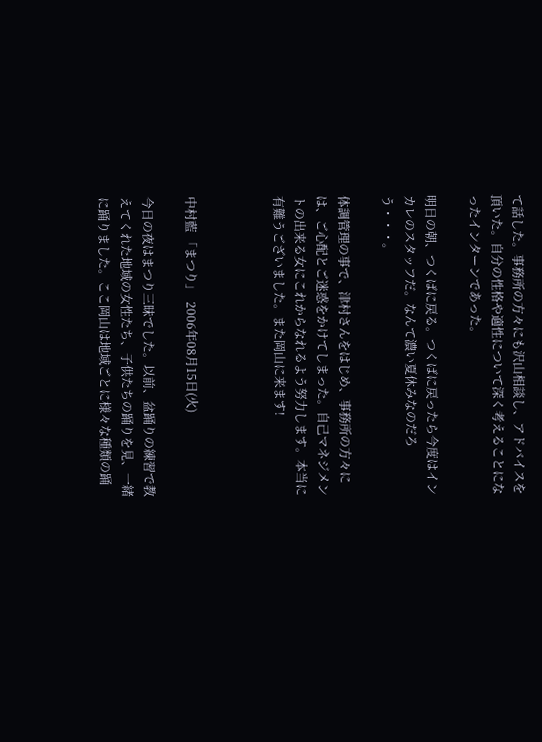て話した。事務所の方々にも沢山相談し、アドバイスを頂いた。自分の性格や適性について深く考えることになったインターンであった。

明日の朝、つくばに戻る。つくばに戻ったら今度はインカレのスタッフだ。なんて濃い夏休みなのだろう・・・。

体調管理の事で、津村さんをはじめ、事務所の方々には、ご心配とご迷惑をかけてしまった。自己マネジメントの出来る女にこれからなれるよう努力します。本当に有難うございました。また岡山に来ます!



中村藍 「まつり」  2006年08月15日(火)

今日の夜はまつり三昧でした。以前、盆踊りの練習で教えてくれた地域の女性たち、子供たちの踊りを見、一緒に踊りました。ここ岡山は地域ごとに様々な種類の踊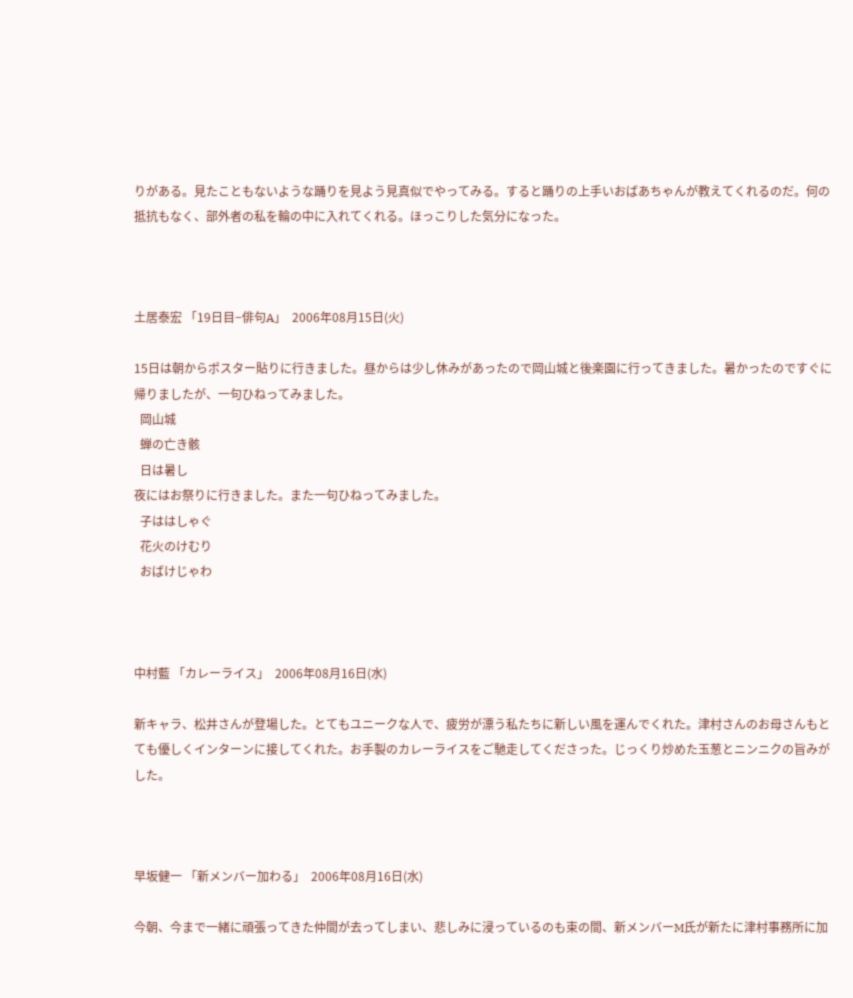りがある。見たこともないような踊りを見よう見真似でやってみる。すると踊りの上手いおばあちゃんが教えてくれるのだ。何の抵抗もなく、部外者の私を輪の中に入れてくれる。ほっこりした気分になった。



土居泰宏 「19日目−俳句A」  2006年08月15日(火)

15日は朝からポスター貼りに行きました。昼からは少し休みがあったので岡山城と後楽園に行ってきました。暑かったのですぐに帰りましたが、一句ひねってみました。
  岡山城
  蝉の亡き骸
  日は暑し
夜にはお祭りに行きました。また一句ひねってみました。
  子ははしゃぐ
  花火のけむり
  おばけじゃわ



中村藍 「カレーライス」  2006年08月16日(水)

新キャラ、松井さんが登場した。とてもユニークな人で、疲労が漂う私たちに新しい風を運んでくれた。津村さんのお母さんもとても優しくインターンに接してくれた。お手製のカレーライスをご馳走してくださった。じっくり炒めた玉葱とニンニクの旨みがした。



早坂健一 「新メンバー加わる」  2006年08月16日(水)

今朝、今まで一緒に頑張ってきた仲間が去ってしまい、悲しみに浸っているのも束の間、新メンバーM氏が新たに津村事務所に加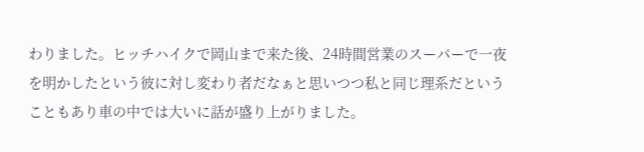わりました。ヒッチハイクで岡山まで来た後、24時間営業のスーパーで一夜を明かしたという彼に対し変わり者だなぁと思いつつ私と同じ理系だということもあり車の中では大いに話が盛り上がりました。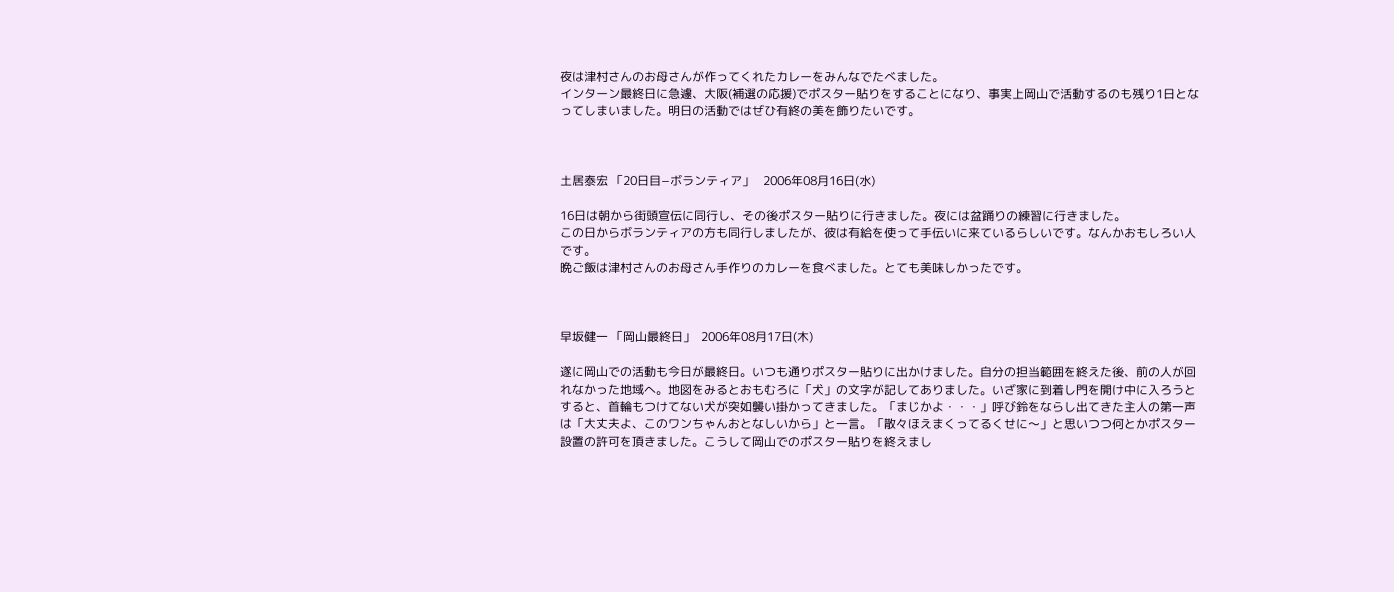夜は津村さんのお母さんが作ってくれたカレーをみんなでたべました。
インターン最終日に急遽、大阪(補選の応援)でポスター貼りをすることになり、事実上岡山で活動するのも残り1日となってしまいました。明日の活動ではぜひ有終の美を飾りたいです。



土居泰宏 「20日目−ボランティア」   2006年08月16日(水)

16日は朝から街頭宣伝に同行し、その後ポスター貼りに行きました。夜には盆踊りの練習に行きました。
この日からボランティアの方も同行しましたが、彼は有給を使って手伝いに来ているらしいです。なんかおもしろい人です。
晩ご飯は津村さんのお母さん手作りのカレーを食べました。とても美味しかったです。



早坂健一 「岡山最終日」  2006年08月17日(木)

遂に岡山での活動も今日が最終日。いつも通りポスター貼りに出かけました。自分の担当範囲を終えた後、前の人が回れなかった地域へ。地図をみるとおもむろに「犬」の文字が記してありました。いざ家に到着し門を開け中に入ろうとすると、首輪もつけてない犬が突如襲い掛かってきました。「まじかよ・・・」呼び鈴をならし出てきた主人の第一声は「大丈夫よ、このワンちゃんおとなしいから」と一言。「散々ほえまくってるくせに〜」と思いつつ何とかポスター設置の許可を頂きました。こうして岡山でのポスター貼りを終えまし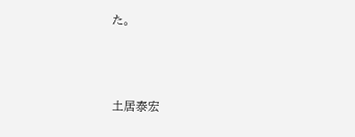た。



土居泰宏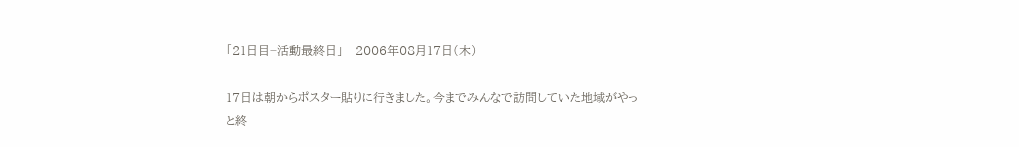「21日目−活動最終日」   2006年08月17日(木)

17日は朝からポスター貼りに行きました。今までみんなで訪問していた地域がやっと終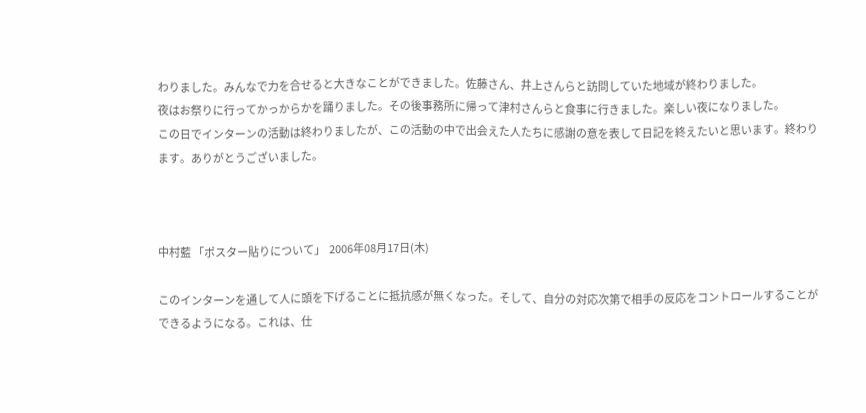わりました。みんなで力を合せると大きなことができました。佐藤さん、井上さんらと訪問していた地域が終わりました。
夜はお祭りに行ってかっからかを踊りました。その後事務所に帰って津村さんらと食事に行きました。楽しい夜になりました。
この日でインターンの活動は終わりましたが、この活動の中で出会えた人たちに感謝の意を表して日記を終えたいと思います。終わります。ありがとうございました。



中村藍 「ポスター貼りについて」  2006年08月17日(木)

このインターンを通して人に頭を下げることに抵抗感が無くなった。そして、自分の対応次第で相手の反応をコントロールすることができるようになる。これは、仕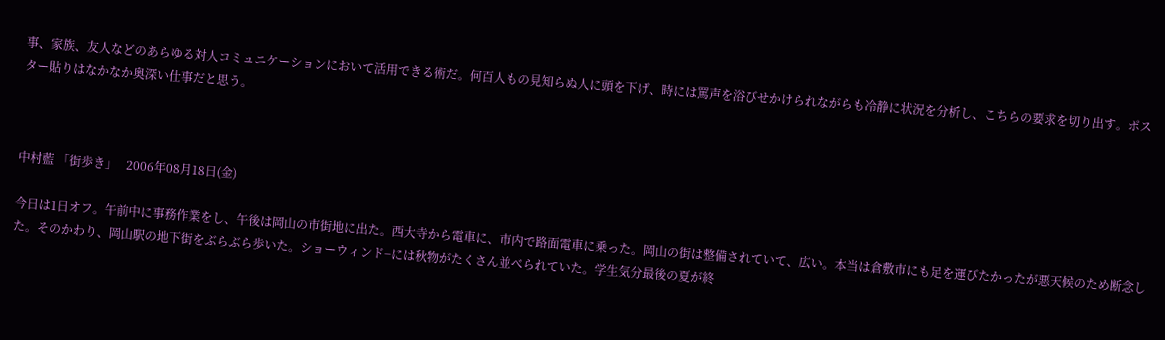事、家族、友人などのあらゆる対人コミュニケーションにおいて活用できる術だ。何百人もの見知らぬ人に頭を下げ、時には罵声を浴びせかけられながらも冷静に状況を分析し、こちらの要求を切り出す。ポスター貼りはなかなか奥深い仕事だと思う。



中村藍 「街歩き」   2006年08月18日(金)

今日は1日オフ。午前中に事務作業をし、午後は岡山の市街地に出た。西大寺から電車に、市内で路面電車に乗った。岡山の街は整備されていて、広い。本当は倉敷市にも足を運びたかったが悪天候のため断念した。そのかわり、岡山駅の地下街をぶらぶら歩いた。ショーウィンド−には秋物がたくさん並べられていた。学生気分最後の夏が終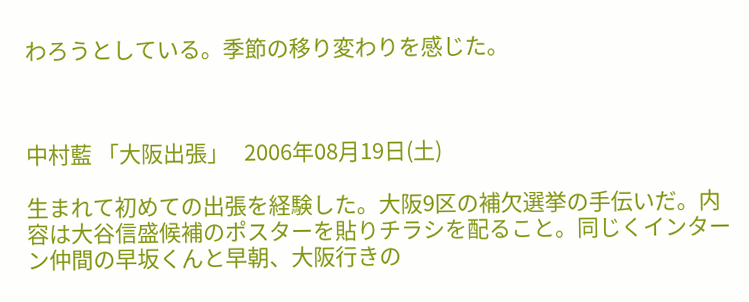わろうとしている。季節の移り変わりを感じた。



中村藍 「大阪出張」   2006年08月19日(土)

生まれて初めての出張を経験した。大阪9区の補欠選挙の手伝いだ。内容は大谷信盛候補のポスターを貼りチラシを配ること。同じくインターン仲間の早坂くんと早朝、大阪行きの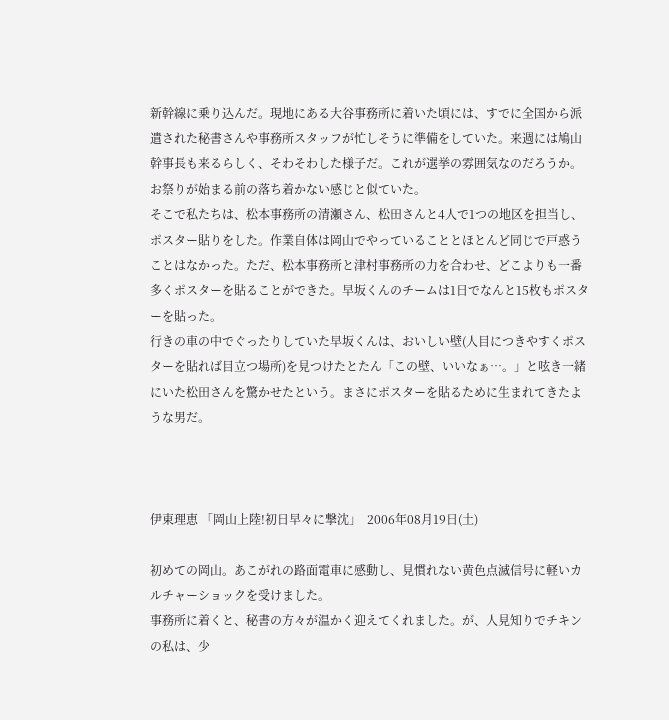新幹線に乗り込んだ。現地にある大谷事務所に着いた頃には、すでに全国から派遣された秘書さんや事務所スタッフが忙しそうに準備をしていた。来週には鳩山幹事長も来るらしく、そわそわした様子だ。これが選挙の雰囲気なのだろうか。お祭りが始まる前の落ち着かない感じと似ていた。
そこで私たちは、松本事務所の清瀬さん、松田さんと4人で1つの地区を担当し、ポスター貼りをした。作業自体は岡山でやっていることとほとんど同じで戸惑うことはなかった。ただ、松本事務所と津村事務所の力を合わせ、どこよりも一番多くポスターを貼ることができた。早坂くんのチームは1日でなんと15枚もポスターを貼った。
行きの車の中でぐったりしていた早坂くんは、おいしい壁(人目につきやすくポスターを貼れば目立つ場所)を見つけたとたん「この壁、いいなぁ…。」と呟き一緒にいた松田さんを驚かせたという。まさにポスターを貼るために生まれてきたような男だ。



伊東理恵 「岡山上陸!初日早々に撃沈」  2006年08月19日(土)

初めての岡山。あこがれの路面電車に感動し、見慣れない黄色点滅信号に軽いカルチャーショックを受けました。
事務所に着くと、秘書の方々が温かく迎えてくれました。が、人見知りでチキンの私は、少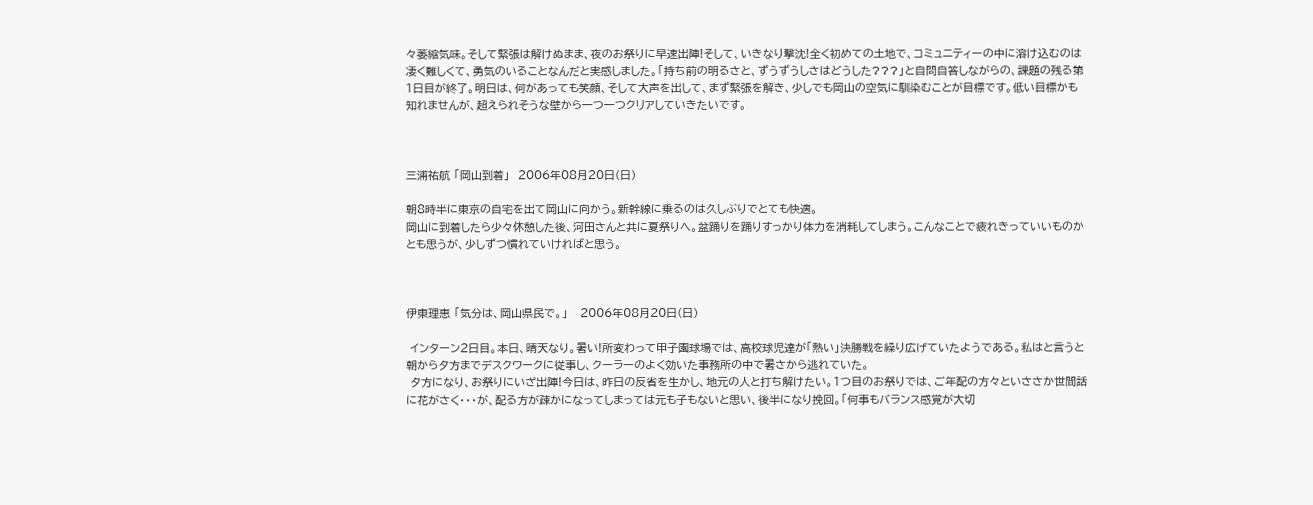々萎縮気味。そして緊張は解けぬまま、夜のお祭りに早速出陣!そして、いきなり撃沈!全く初めての土地で、コミュニティーの中に溶け込むのは凄く難しくて、勇気のいることなんだと実感しました。「持ち前の明るさと、ずうずうしさはどうした???」と自問自答しながらの、課題の残る第1日目が終了。明日は、何があっても笑顔、そして大声を出して、まず緊張を解き、少しでも岡山の空気に馴染むことが目標です。低い目標かも知れませんが、超えられそうな壁から一つ一つクリアしていきたいです。



三浦祐航 「岡山到着」  2006年08月20日(日)

朝8時半に東京の自宅を出て岡山に向かう。新幹線に乗るのは久しぶりでとても快適。
岡山に到着したら少々休憩した後、河田さんと共に夏祭りへ。盆踊りを踊りすっかり体力を消耗してしまう。こんなことで疲れきっていいものかとも思うが、少しずつ慣れていければと思う。



伊東理恵 「気分は、岡山県民で。」   2006年08月20日(日)

 インターン2日目。本日、晴天なり。暑い!所変わって甲子園球場では、高校球児達が「熱い」決勝戦を繰り広げていたようである。私はと言うと朝から夕方までデスクワークに従事し、クーラーのよく効いた事務所の中で暑さから逃れていた。
 夕方になり、お祭りにいざ出陣!今日は、昨日の反省を生かし、地元の人と打ち解けたい。1つ目のお祭りでは、ご年配の方々といささか世間話に花がさく・・・が、配る方が疎かになってしまっては元も子もないと思い、後半になり挽回。「何事もバランス感覚が大切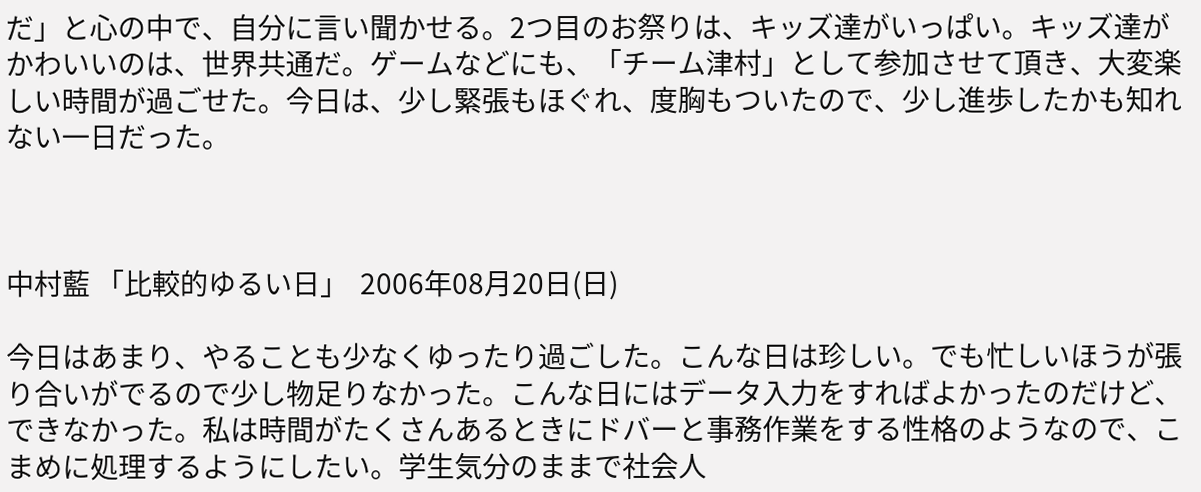だ」と心の中で、自分に言い聞かせる。2つ目のお祭りは、キッズ達がいっぱい。キッズ達がかわいいのは、世界共通だ。ゲームなどにも、「チーム津村」として参加させて頂き、大変楽しい時間が過ごせた。今日は、少し緊張もほぐれ、度胸もついたので、少し進歩したかも知れない一日だった。



中村藍 「比較的ゆるい日」  2006年08月20日(日)

今日はあまり、やることも少なくゆったり過ごした。こんな日は珍しい。でも忙しいほうが張り合いがでるので少し物足りなかった。こんな日にはデータ入力をすればよかったのだけど、できなかった。私は時間がたくさんあるときにドバーと事務作業をする性格のようなので、こまめに処理するようにしたい。学生気分のままで社会人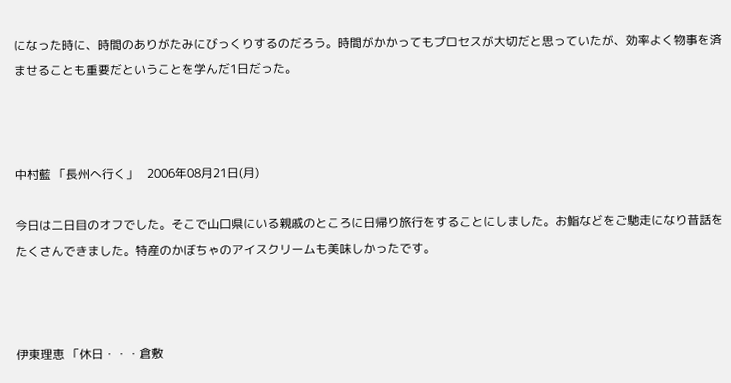になった時に、時間のありがたみにびっくりするのだろう。時間がかかってもプロセスが大切だと思っていたが、効率よく物事を済ませることも重要だということを学んだ1日だった。



中村藍 「長州へ行く」   2006年08月21日(月)

今日は二日目のオフでした。そこで山口県にいる親戚のところに日帰り旅行をすることにしました。お鮨などをご馳走になり昔話をたくさんできました。特産のかぼちゃのアイスクリームも美味しかったです。



伊東理恵 「休日・・・倉敷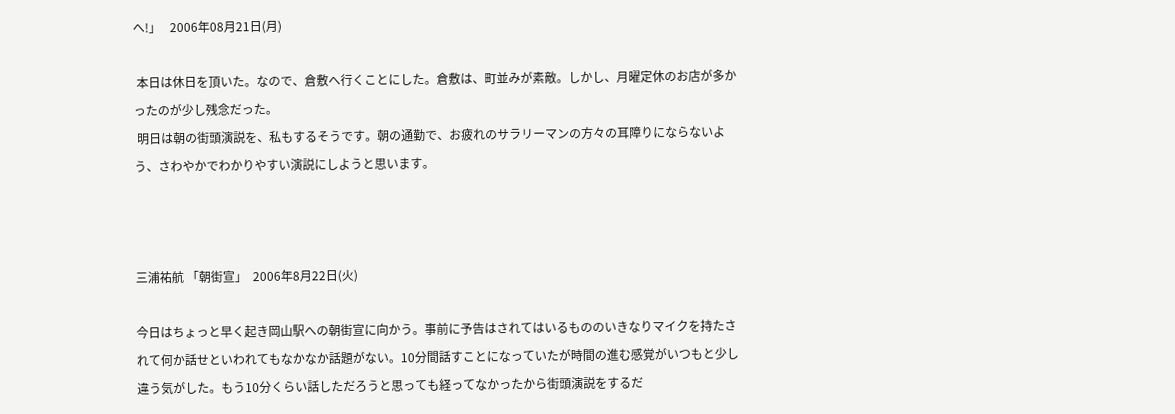へ!」   2006年08月21日(月)

 本日は休日を頂いた。なので、倉敷へ行くことにした。倉敷は、町並みが素敵。しかし、月曜定休のお店が多かったのが少し残念だった。
 明日は朝の街頭演説を、私もするそうです。朝の通勤で、お疲れのサラリーマンの方々の耳障りにならないよう、さわやかでわかりやすい演説にしようと思います。



三浦祐航 「朝街宣」  2006年8月22日(火)

今日はちょっと早く起き岡山駅への朝街宣に向かう。事前に予告はされてはいるもののいきなりマイクを持たされて何か話せといわれてもなかなか話題がない。10分間話すことになっていたが時間の進む感覚がいつもと少し違う気がした。もう10分くらい話しただろうと思っても経ってなかったから街頭演説をするだ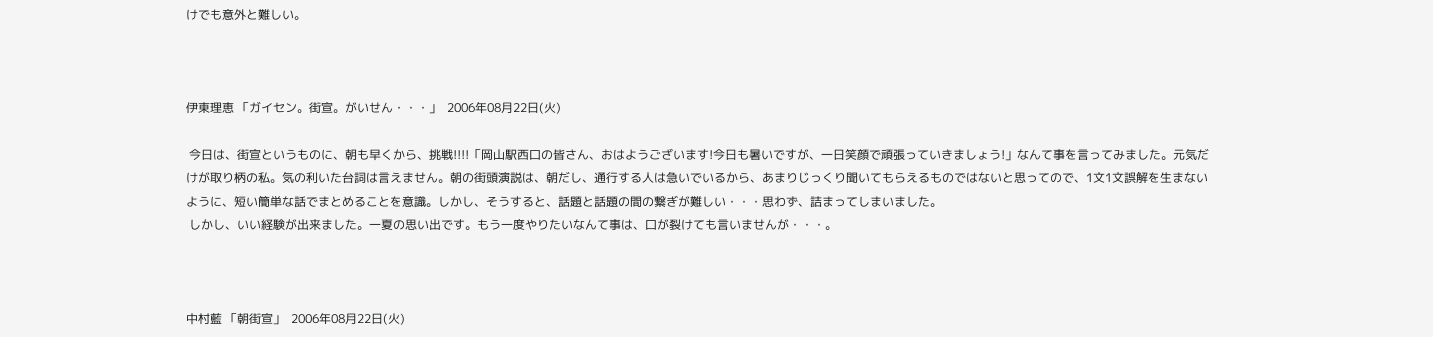けでも意外と難しい。



伊東理恵 「ガイセン。街宣。がいせん・・・」  2006年08月22日(火)

 今日は、街宣というものに、朝も早くから、挑戦!!!!「岡山駅西口の皆さん、おはようございます!今日も暑いですが、一日笑顔で頑張っていきましょう!」なんて事を言ってみました。元気だけが取り柄の私。気の利いた台詞は言えません。朝の街頭演説は、朝だし、通行する人は急いでいるから、あまりじっくり聞いてもらえるものではないと思ってので、1文1文誤解を生まないように、短い簡単な話でまとめることを意識。しかし、そうすると、話題と話題の間の繋ぎが難しい・・・思わず、詰まってしまいました。
 しかし、いい経験が出来ました。一夏の思い出です。もう一度やりたいなんて事は、口が裂けても言いませんが・・・。



中村藍 「朝街宣」  2006年08月22日(火)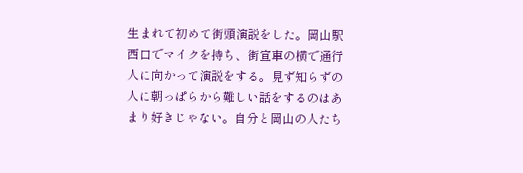生まれて初めて街頭演説をした。岡山駅西口でマイクを持ち、街宣車の横で通行人に向かって演説をする。見ず知らずの人に朝っぱらから難しい話をするのはあまり好きじゃない。自分と岡山の人たち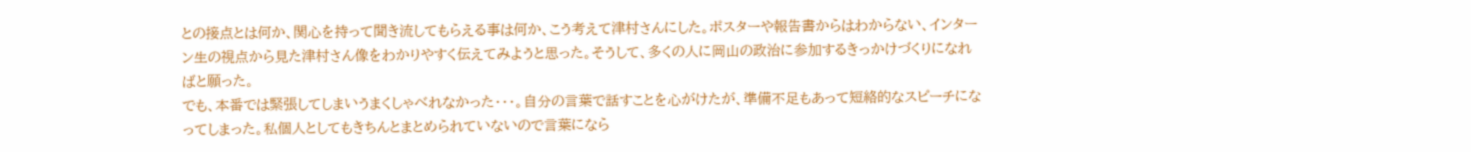との接点とは何か、関心を持って聞き流してもらえる事は何か、こう考えて津村さんにした。ポスターや報告書からはわからない、インターン生の視点から見た津村さん像をわかりやすく伝えてみようと思った。そうして、多くの人に岡山の政治に参加するきっかけづくりになればと願った。
でも、本番では緊張してしまいうまくしゃべれなかった・・・。自分の言葉で話すことを心がけたが、準備不足もあって短絡的なスピーチになってしまった。私個人としてもきちんとまとめられていないので言葉になら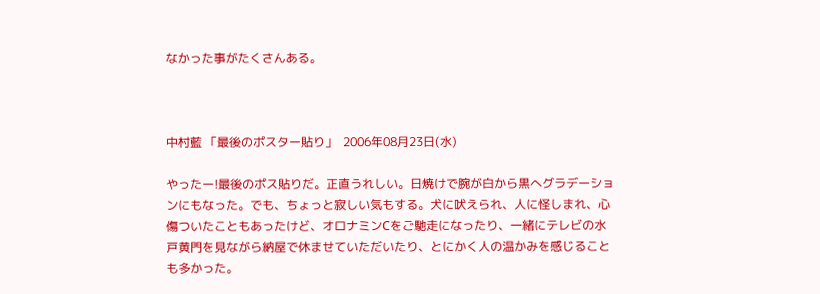なかった事がたくさんある。



中村藍 「最後のポスター貼り」  2006年08月23日(水)

やったー!最後のポス貼りだ。正直うれしい。日焼けで腕が白から黒へグラデーションにもなった。でも、ちょっと寂しい気もする。犬に吠えられ、人に怪しまれ、心傷ついたこともあったけど、オロナミンCをご馳走になったり、一緒にテレビの水戸黄門を見ながら納屋で休ませていただいたり、とにかく人の温かみを感じることも多かった。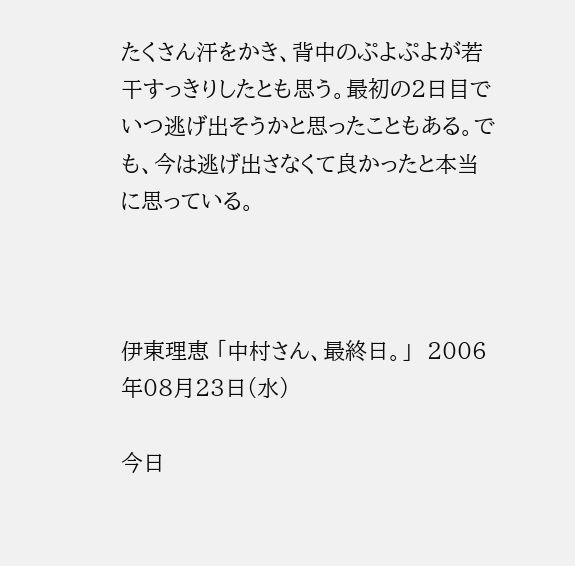たくさん汗をかき、背中のぷよぷよが若干すっきりしたとも思う。最初の2日目でいつ逃げ出そうかと思ったこともある。でも、今は逃げ出さなくて良かったと本当に思っている。



伊東理恵 「中村さん、最終日。」  2006年08月23日(水)

今日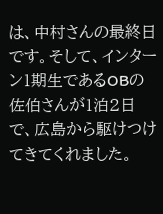は、中村さんの最終日です。そして、インターン1期生であるOBの佐伯さんが1泊2日で、広島から駆けつけてきてくれました。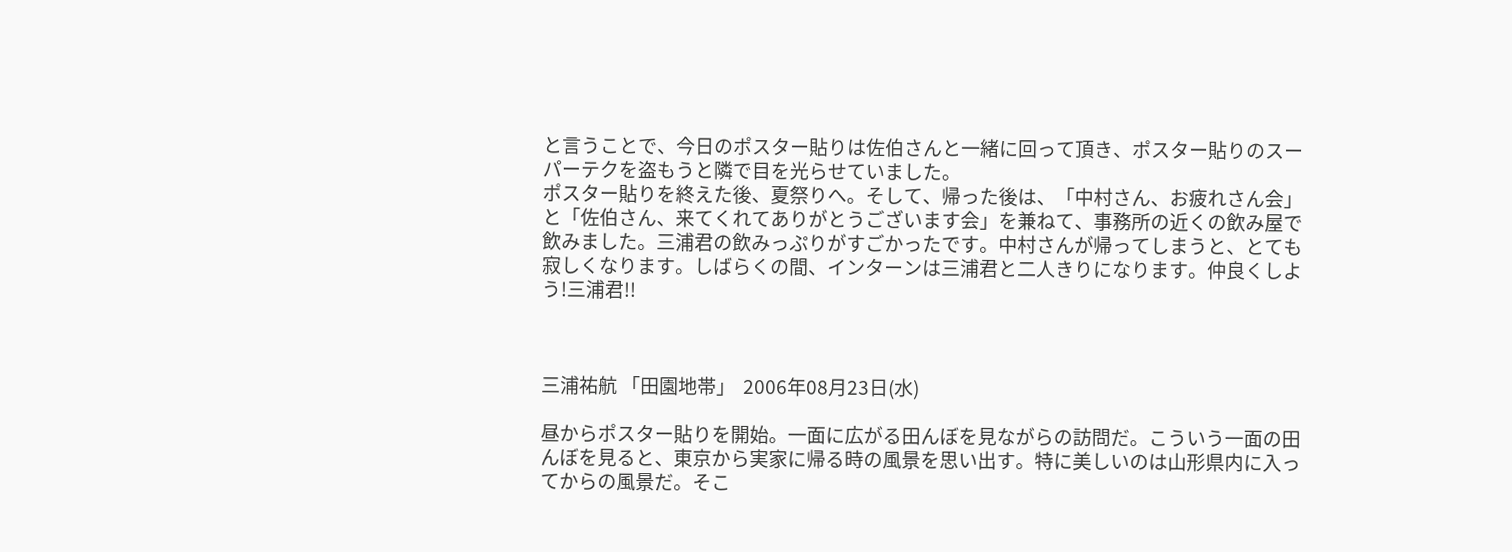と言うことで、今日のポスター貼りは佐伯さんと一緒に回って頂き、ポスター貼りのスーパーテクを盗もうと隣で目を光らせていました。
ポスター貼りを終えた後、夏祭りへ。そして、帰った後は、「中村さん、お疲れさん会」と「佐伯さん、来てくれてありがとうございます会」を兼ねて、事務所の近くの飲み屋で飲みました。三浦君の飲みっぷりがすごかったです。中村さんが帰ってしまうと、とても寂しくなります。しばらくの間、インターンは三浦君と二人きりになります。仲良くしよう!三浦君!!



三浦祐航 「田園地帯」  2006年08月23日(水)

昼からポスター貼りを開始。一面に広がる田んぼを見ながらの訪問だ。こういう一面の田んぼを見ると、東京から実家に帰る時の風景を思い出す。特に美しいのは山形県内に入ってからの風景だ。そこ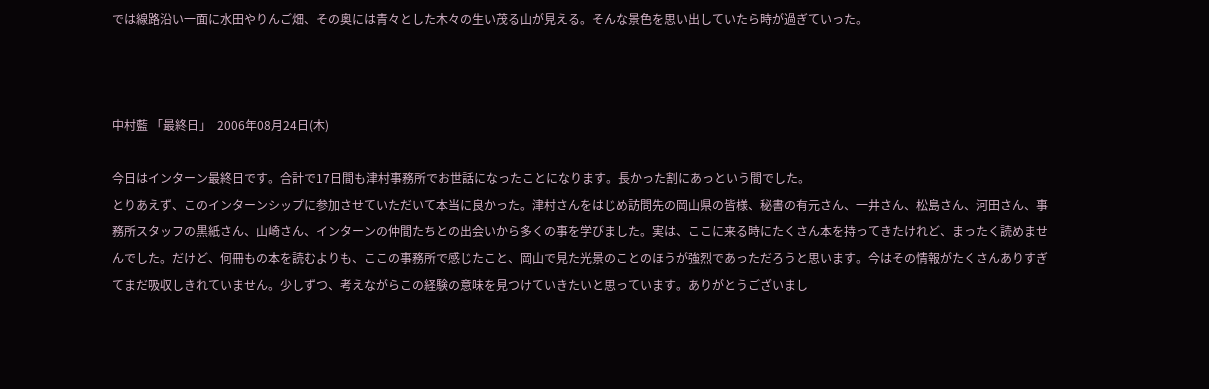では線路沿い一面に水田やりんご畑、その奥には青々とした木々の生い茂る山が見える。そんな景色を思い出していたら時が過ぎていった。



中村藍 「最終日」  2006年08月24日(木)

今日はインターン最終日です。合計で17日間も津村事務所でお世話になったことになります。長かった割にあっという間でした。
とりあえず、このインターンシップに参加させていただいて本当に良かった。津村さんをはじめ訪問先の岡山県の皆様、秘書の有元さん、一井さん、松島さん、河田さん、事務所スタッフの黒紙さん、山崎さん、インターンの仲間たちとの出会いから多くの事を学びました。実は、ここに来る時にたくさん本を持ってきたけれど、まったく読めませんでした。だけど、何冊もの本を読むよりも、ここの事務所で感じたこと、岡山で見た光景のことのほうが強烈であっただろうと思います。今はその情報がたくさんありすぎてまだ吸収しきれていません。少しずつ、考えながらこの経験の意味を見つけていきたいと思っています。ありがとうございまし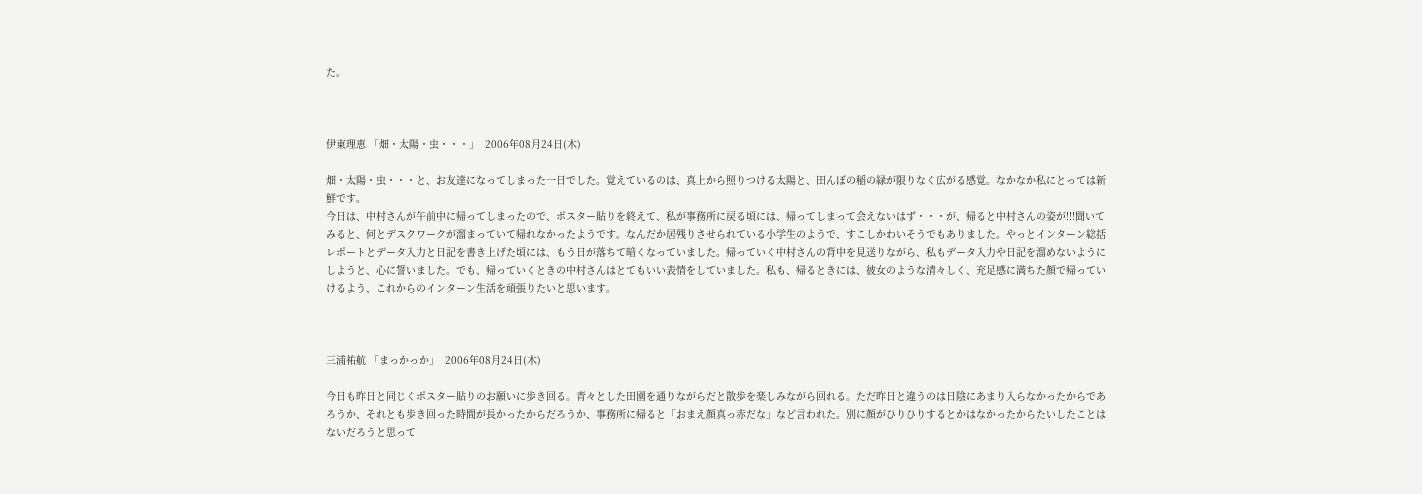た。



伊東理恵 「畑・太陽・虫・・・」  2006年08月24日(木)

畑・太陽・虫・・・と、お友達になってしまった一日でした。覚えているのは、真上から照りつける太陽と、田んぼの稲の緑が限りなく広がる感覚。なかなか私にとっては新鮮です。
今日は、中村さんが午前中に帰ってしまったので、ポスター貼りを終えて、私が事務所に戻る頃には、帰ってしまって会えないはず・・・が、帰ると中村さんの姿が!!!聞いてみると、何とデスクワークが溜まっていて帰れなかったようです。なんだか居残りさせられている小学生のようで、すこしかわいそうでもありました。やっとインターン総括レポートとデータ入力と日記を書き上げた頃には、もう日が落ちて暗くなっていました。帰っていく中村さんの背中を見送りながら、私もデータ入力や日記を溜めないようにしようと、心に誓いました。でも、帰っていくときの中村さんはとてもいい表情をしていました。私も、帰るときには、彼女のような清々しく、充足感に満ちた顔で帰っていけるよう、これからのインターン生活を頑張りたいと思います。



三浦祐航 「まっかっか」  2006年08月24日(木)

今日も昨日と同じくポスター貼りのお願いに歩き回る。青々とした田園を通りながらだと散歩を楽しみながら回れる。ただ昨日と違うのは日陰にあまり入らなかったからであろうか、それとも歩き回った時間が長かったからだろうか、事務所に帰ると「おまえ顔真っ赤だな」など言われた。別に顔がひりひりするとかはなかったからたいしたことはないだろうと思って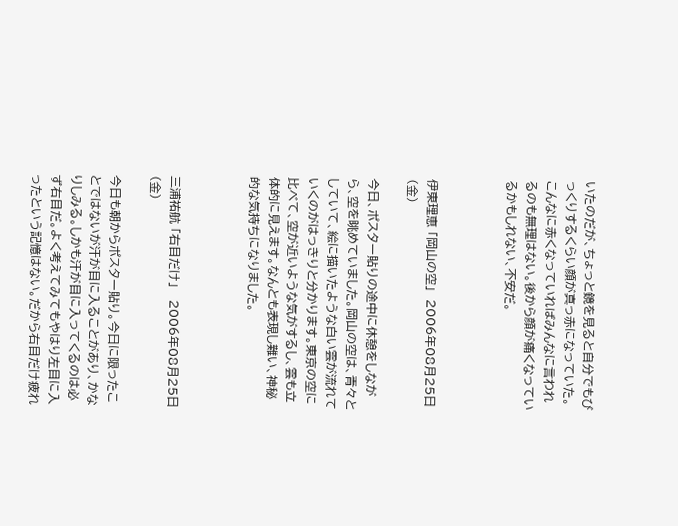いたのだが、ちょっと鏡を見ると自分でもびっくりするくらい顔が真っ赤になっていた。こんなに赤くなっていればみんなに言われるのも無理はない。後から顔が痛くなっているかもしれない、不安だ。



伊東理恵 「岡山の空」  2006年08月25日(金)

今日、ポスター貼りの途中に休憩をしながら、空を眺めていました。岡山の空は、青々としていて、絵に描いたような白い雲が流れていくのがはっきりと分かります。東京の空に比べて、空が近いような気がするし、雲も立体的に見えます。なんとも表現し難い、神秘的な気持ちになりました。



三浦祐航 「右目だけ」   2006年08月25日(金)

今日も朝からポスター貼り。今日に限ったことではないが汗が目に入ることがあり、かなりしみる。しかも汗が目に入ってくるのは必ず右目だ。よく考えてみてもやはり左目に入ったという記憶はない。だから右目だけ疲れ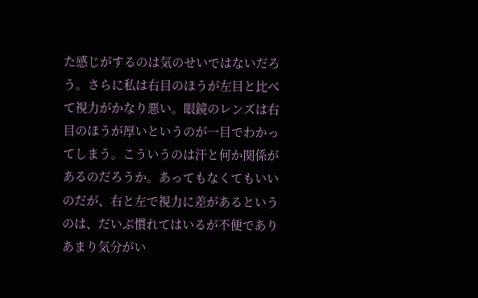た感じがするのは気のせいではないだろう。さらに私は右目のほうが左目と比べて視力がかなり悪い。眼鏡のレンズは右目のほうが厚いというのが一目でわかってしまう。こういうのは汗と何か関係があるのだろうか。あってもなくてもいいのだが、右と左で視力に差があるというのは、だいぶ慣れてはいるが不便でありあまり気分がい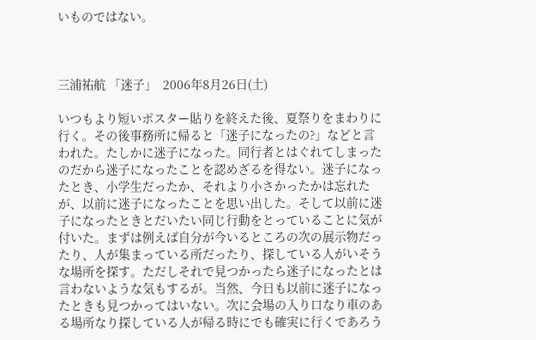いものではない。



三浦祐航 「迷子」  2006年8月26日(土)

いつもより短いポスター貼りを終えた後、夏祭りをまわりに行く。その後事務所に帰ると「迷子になったの?」などと言われた。たしかに迷子になった。同行者とはぐれてしまったのだから迷子になったことを認めざるを得ない。迷子になったとき、小学生だったか、それより小さかったかは忘れたが、以前に迷子になったことを思い出した。そして以前に迷子になったときとだいたい同じ行動をとっていることに気が付いた。まずは例えば自分が今いるところの次の展示物だったり、人が集まっている所だったり、探している人がいそうな場所を探す。ただしそれで見つかったら迷子になったとは言わないような気もするが。当然、今日も以前に迷子になったときも見つかってはいない。次に会場の入り口なり車のある場所なり探している人が帰る時にでも確実に行くであろう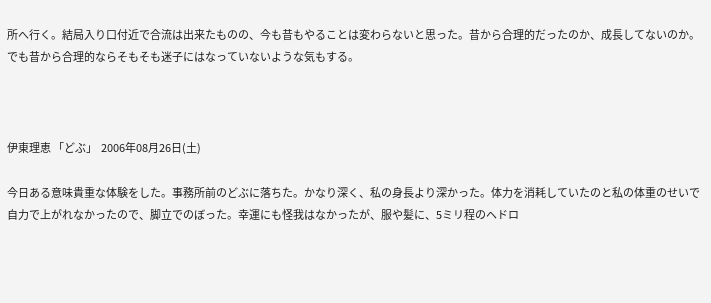所へ行く。結局入り口付近で合流は出来たものの、今も昔もやることは変わらないと思った。昔から合理的だったのか、成長してないのか。でも昔から合理的ならそもそも迷子にはなっていないような気もする。



伊東理恵 「どぶ」  2006年08月26日(土)

今日ある意味貴重な体験をした。事務所前のどぶに落ちた。かなり深く、私の身長より深かった。体力を消耗していたのと私の体重のせいで自力で上がれなかったので、脚立でのぼった。幸運にも怪我はなかったが、服や髪に、5ミリ程のヘドロ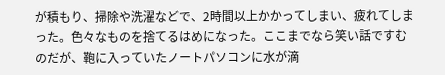が積もり、掃除や洗濯などで、2時間以上かかってしまい、疲れてしまった。色々なものを捨てるはめになった。ここまでなら笑い話ですむのだが、鞄に入っていたノートパソコンに水が滴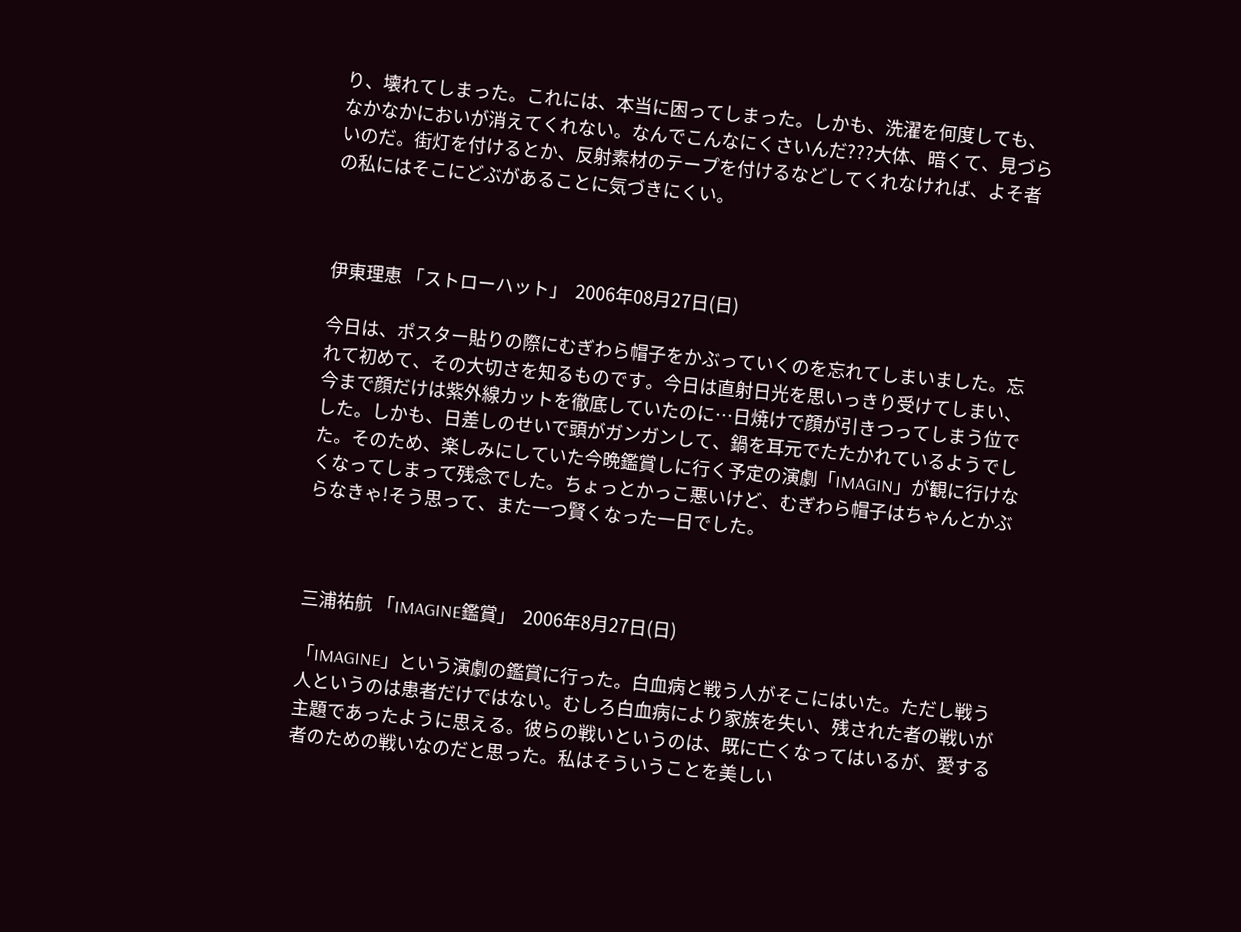り、壊れてしまった。これには、本当に困ってしまった。しかも、洗濯を何度しても、なかなかにおいが消えてくれない。なんでこんなにくさいんだ???大体、暗くて、見づらいのだ。街灯を付けるとか、反射素材のテープを付けるなどしてくれなければ、よそ者の私にはそこにどぶがあることに気づきにくい。



伊東理恵 「ストローハット」  2006年08月27日(日)

今日は、ポスター貼りの際にむぎわら帽子をかぶっていくのを忘れてしまいました。忘れて初めて、その大切さを知るものです。今日は直射日光を思いっきり受けてしまい、今まで顔だけは紫外線カットを徹底していたのに…日焼けで顔が引きつってしまう位でした。しかも、日差しのせいで頭がガンガンして、鍋を耳元でたたかれているようでした。そのため、楽しみにしていた今晩鑑賞しに行く予定の演劇「IMAGIN」が観に行けなくなってしまって残念でした。ちょっとかっこ悪いけど、むぎわら帽子はちゃんとかぶらなきゃ!そう思って、また一つ賢くなった一日でした。



三浦祐航 「IMAGINE鑑賞」  2006年8月27日(日)

「IMAGINE」という演劇の鑑賞に行った。白血病と戦う人がそこにはいた。ただし戦う人というのは患者だけではない。むしろ白血病により家族を失い、残された者の戦いが主題であったように思える。彼らの戦いというのは、既に亡くなってはいるが、愛する者のための戦いなのだと思った。私はそういうことを美しい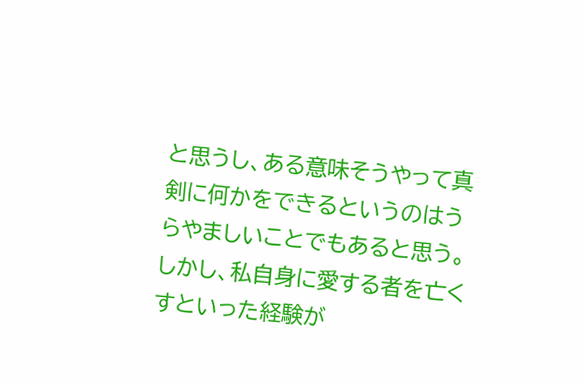と思うし、ある意味そうやって真剣に何かをできるというのはうらやましいことでもあると思う。しかし、私自身に愛する者を亡くすといった経験が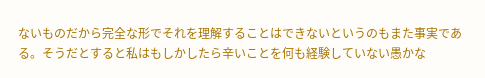ないものだから完全な形でそれを理解することはできないというのもまた事実である。そうだとすると私はもしかしたら辛いことを何も経験していない愚かな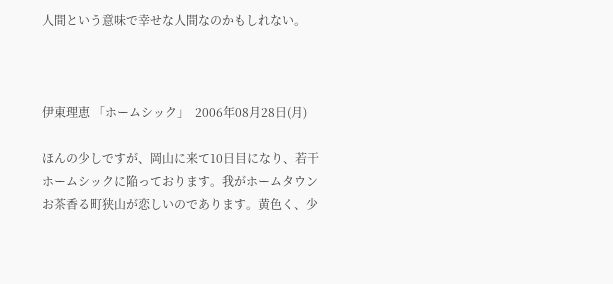人間という意味で幸せな人間なのかもしれない。



伊東理恵 「ホームシック」  2006年08月28日(月)

ほんの少しですが、岡山に来て10日目になり、若干ホームシックに陥っております。我がホームタウンお茶香る町狭山が恋しいのであります。黄色く、少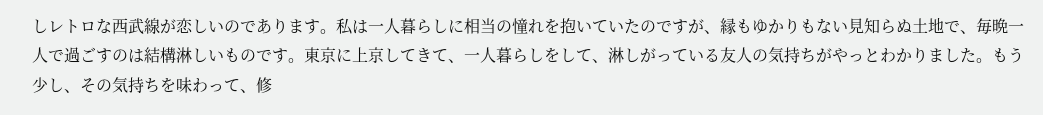しレトロな西武線が恋しいのであります。私は一人暮らしに相当の憧れを抱いていたのですが、縁もゆかりもない見知らぬ土地で、毎晩一人で過ごすのは結構淋しいものです。東京に上京してきて、一人暮らしをして、淋しがっている友人の気持ちがやっとわかりました。もう少し、その気持ちを味わって、修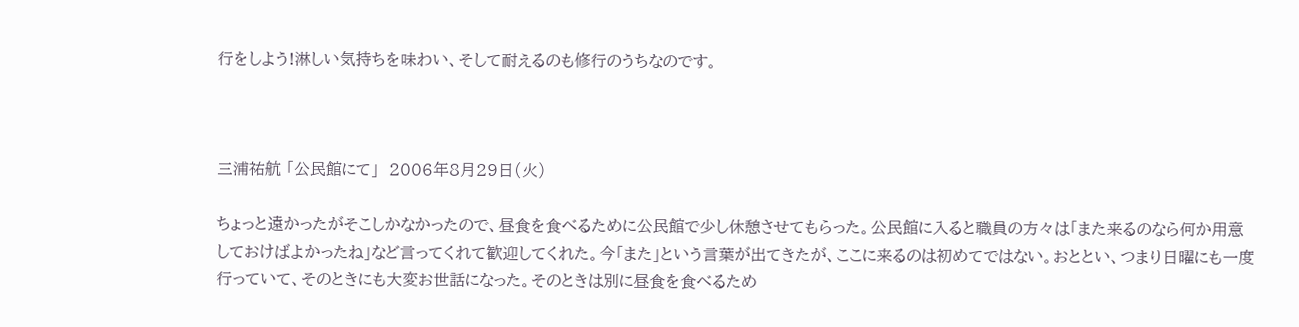行をしよう!淋しい気持ちを味わい、そして耐えるのも修行のうちなのです。



三浦祐航 「公民館にて」  2006年8月29日(火)

ちょっと遠かったがそこしかなかったので、昼食を食べるために公民館で少し休憩させてもらった。公民館に入ると職員の方々は「また来るのなら何か用意しておけばよかったね」など言ってくれて歓迎してくれた。今「また」という言葉が出てきたが、ここに来るのは初めてではない。おととい、つまり日曜にも一度行っていて、そのときにも大変お世話になった。そのときは別に昼食を食べるため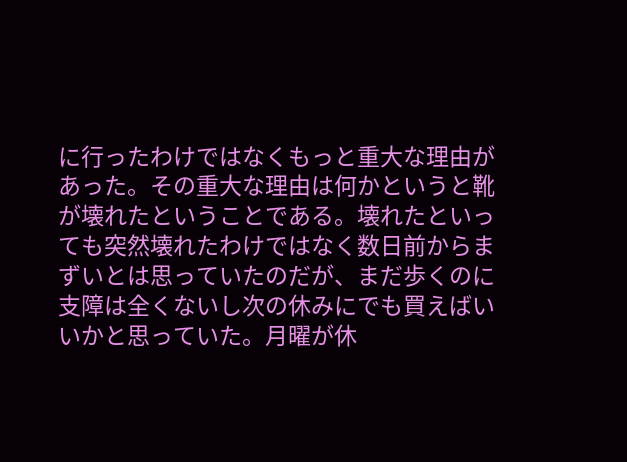に行ったわけではなくもっと重大な理由があった。その重大な理由は何かというと靴が壊れたということである。壊れたといっても突然壊れたわけではなく数日前からまずいとは思っていたのだが、まだ歩くのに支障は全くないし次の休みにでも買えばいいかと思っていた。月曜が休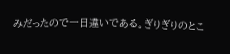みだったので一日違いである。ぎりぎりのとこ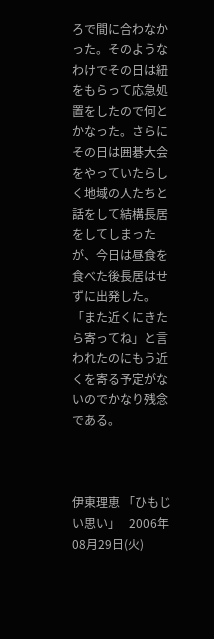ろで間に合わなかった。そのようなわけでその日は紐をもらって応急処置をしたので何とかなった。さらにその日は囲碁大会をやっていたらしく地域の人たちと話をして結構長居をしてしまったが、今日は昼食を食べた後長居はせずに出発した。「また近くにきたら寄ってね」と言われたのにもう近くを寄る予定がないのでかなり残念である。



伊東理恵 「ひもじい思い」   2006年08月29日(火)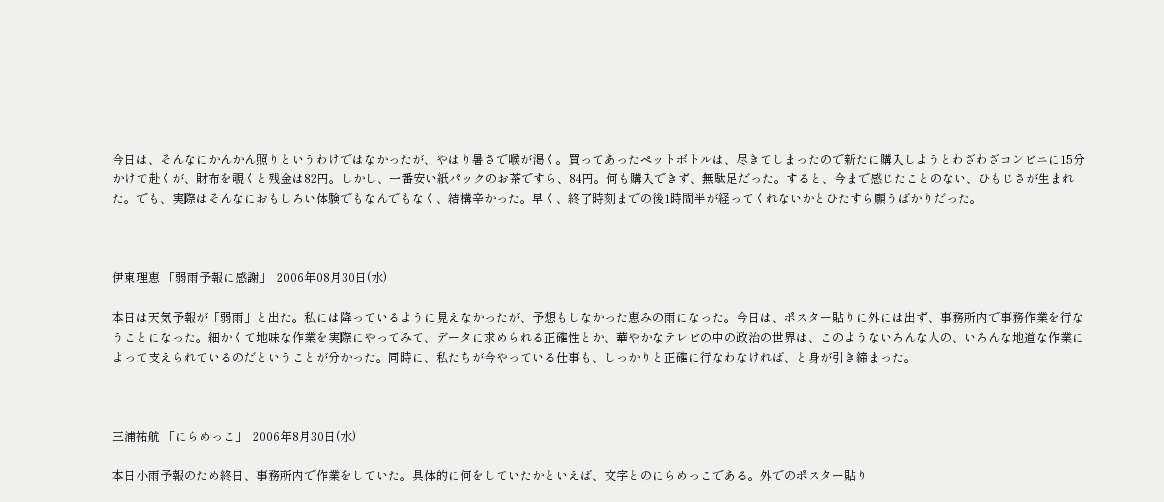今日は、そんなにかんかん照りというわけではなかったが、やはり暑さで喉が渇く。買ってあったペットボトルは、尽きてしまったので新たに購入しようとわざわざコンビニに15分かけて赴くが、財布を覗くと残金は82円。しかし、一番安い紙パックのお茶ですら、84円。何も購入できず、無駄足だった。すると、今まで感じたことのない、ひもじさが生まれた。でも、実際はそんなにおもしろい体験でもなんでもなく、結構辛かった。早く、終了時刻までの後1時間半が経ってくれないかとひたすら願うばかりだった。



伊東理恵 「弱雨予報に感謝」  2006年08月30日(水)

本日は天気予報が「弱雨」と出た。私には降っているように見えなかったが、予想もしなかった恵みの雨になった。今日は、ポスター貼りに外には出ず、事務所内で事務作業を行なうことになった。細かくて地味な作業を実際にやってみて、データに求められる正確性とか、華やかなテレビの中の政治の世界は、このようないろんな人の、いろんな地道な作業によって支えられているのだということが分かった。同時に、私たちが今やっている仕事も、しっかりと正確に行なわなければ、と身が引き締まった。



三浦祐航 「にらめっこ」  2006年8月30日(水)

本日小雨予報のため終日、事務所内で作業をしていた。具体的に何をしていたかといえば、文字とのにらめっこである。外でのポスター貼り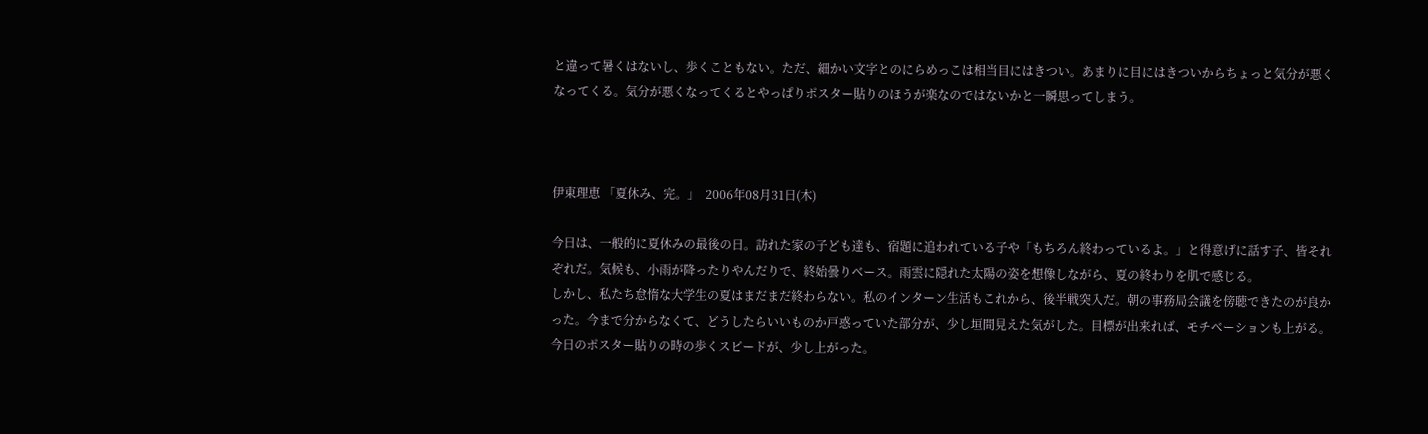と違って暑くはないし、歩くこともない。ただ、細かい文字とのにらめっこは相当目にはきつい。あまりに目にはきついからちょっと気分が悪くなってくる。気分が悪くなってくるとやっぱりポスター貼りのほうが楽なのではないかと一瞬思ってしまう。



伊東理恵 「夏休み、完。」  2006年08月31日(木)

今日は、一般的に夏休みの最後の日。訪れた家の子ども達も、宿題に追われている子や「もちろん終わっているよ。」と得意げに話す子、皆それぞれだ。気候も、小雨が降ったりやんだりで、終始曇りベース。雨雲に隠れた太陽の姿を想像しながら、夏の終わりを肌で感じる。
しかし、私たち怠惰な大学生の夏はまだまだ終わらない。私のインターン生活もこれから、後半戦突入だ。朝の事務局会議を傍聴できたのが良かった。今まで分からなくて、どうしたらいいものか戸惑っていた部分が、少し垣間見えた気がした。目標が出来れば、モチベーションも上がる。今日のポスター貼りの時の歩くスピードが、少し上がった。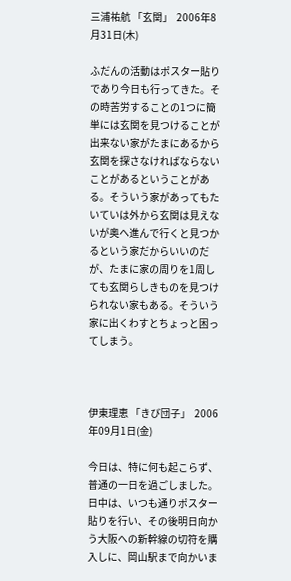三浦祐航 「玄関」  2006年8月31日(木)

ふだんの活動はポスター貼りであり今日も行ってきた。その時苦労することの1つに簡単には玄関を見つけることが出来ない家がたまにあるから玄関を探さなければならないことがあるということがある。そういう家があってもたいていは外から玄関は見えないが奥へ進んで行くと見つかるという家だからいいのだが、たまに家の周りを1周しても玄関らしきものを見つけられない家もある。そういう家に出くわすとちょっと困ってしまう。



伊東理恵 「きび団子」  2006年09月1日(金)

今日は、特に何も起こらず、普通の一日を過ごしました。日中は、いつも通りポスター貼りを行い、その後明日向かう大阪への新幹線の切符を購入しに、岡山駅まで向かいま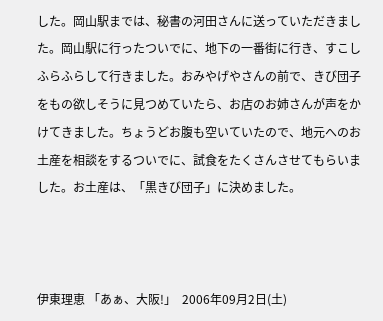した。岡山駅までは、秘書の河田さんに送っていただきました。岡山駅に行ったついでに、地下の一番街に行き、すこしふらふらして行きました。おみやげやさんの前で、きび団子をもの欲しそうに見つめていたら、お店のお姉さんが声をかけてきました。ちょうどお腹も空いていたので、地元へのお土産を相談をするついでに、試食をたくさんさせてもらいました。お土産は、「黒きび団子」に決めました。



伊東理恵 「あぁ、大阪!」  2006年09月2日(土)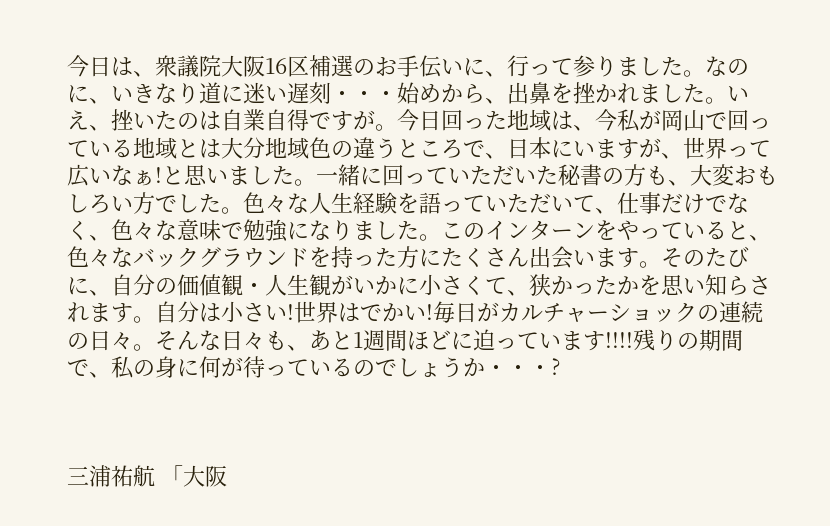今日は、衆議院大阪16区補選のお手伝いに、行って参りました。なのに、いきなり道に迷い遅刻・・・始めから、出鼻を挫かれました。いえ、挫いたのは自業自得ですが。今日回った地域は、今私が岡山で回っている地域とは大分地域色の違うところで、日本にいますが、世界って広いなぁ!と思いました。一緒に回っていただいた秘書の方も、大変おもしろい方でした。色々な人生経験を語っていただいて、仕事だけでなく、色々な意味で勉強になりました。このインターンをやっていると、色々なバックグラウンドを持った方にたくさん出会います。そのたびに、自分の価値観・人生観がいかに小さくて、狭かったかを思い知らされます。自分は小さい!世界はでかい!毎日がカルチャーショックの連続の日々。そんな日々も、あと1週間ほどに迫っています!!!!残りの期間で、私の身に何が待っているのでしょうか・・・?



三浦祐航 「大阪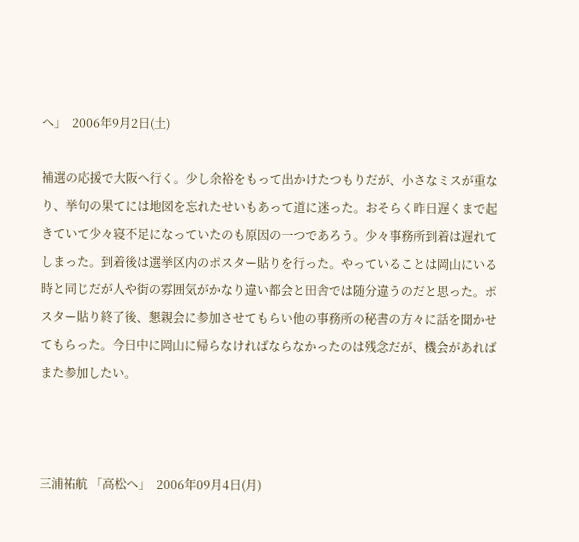へ」  2006年9月2日(土)

補選の応援で大阪へ行く。少し余裕をもって出かけたつもりだが、小さなミスが重なり、挙句の果てには地図を忘れたせいもあって道に迷った。おそらく昨日遅くまで起きていて少々寝不足になっていたのも原因の一つであろう。少々事務所到着は遅れてしまった。到着後は選挙区内のポスター貼りを行った。やっていることは岡山にいる時と同じだが人や街の雰囲気がかなり違い都会と田舎では随分違うのだと思った。ポスター貼り終了後、懇親会に参加させてもらい他の事務所の秘書の方々に話を聞かせてもらった。今日中に岡山に帰らなければならなかったのは残念だが、機会があればまた参加したい。



三浦祐航 「高松へ」  2006年09月4日(月)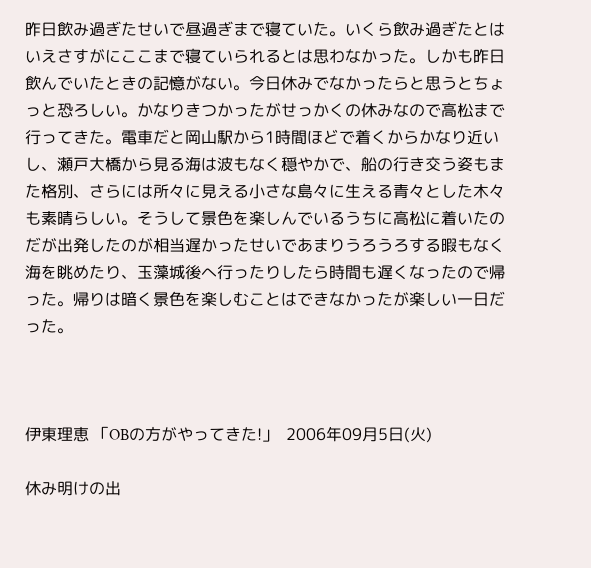昨日飲み過ぎたせいで昼過ぎまで寝ていた。いくら飲み過ぎたとはいえさすがにここまで寝ていられるとは思わなかった。しかも昨日飲んでいたときの記憶がない。今日休みでなかったらと思うとちょっと恐ろしい。かなりきつかったがせっかくの休みなので高松まで行ってきた。電車だと岡山駅から1時間ほどで着くからかなり近いし、瀬戸大橋から見る海は波もなく穏やかで、船の行き交う姿もまた格別、さらには所々に見える小さな島々に生える青々とした木々も素晴らしい。そうして景色を楽しんでいるうちに高松に着いたのだが出発したのが相当遅かったせいであまりうろうろする暇もなく海を眺めたり、玉藻城後へ行ったりしたら時間も遅くなったので帰った。帰りは暗く景色を楽しむことはできなかったが楽しい一日だった。



伊東理恵 「OBの方がやってきた!」  2006年09月5日(火)

休み明けの出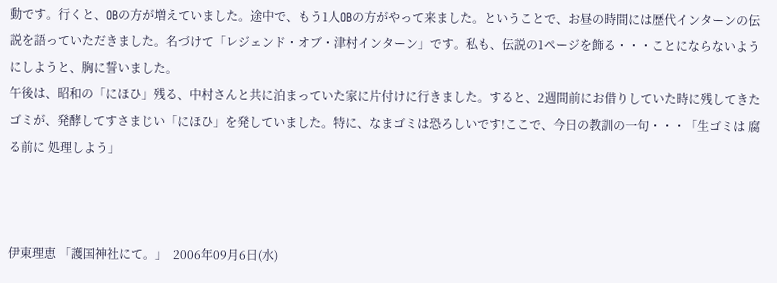動です。行くと、OBの方が増えていました。途中で、もう1人OBの方がやって来ました。ということで、お昼の時間には歴代インターンの伝説を語っていただきました。名づけて「レジェンド・オブ・津村インターン」です。私も、伝説の1ページを飾る・・・ことにならないようにしようと、胸に誓いました。
午後は、昭和の「にほひ」残る、中村さんと共に泊まっていた家に片付けに行きました。すると、2週間前にお借りしていた時に残してきたゴミが、発酵してすさまじい「にほひ」を発していました。特に、なまゴミは恐ろしいです!ここで、今日の教訓の一句・・・「生ゴミは 腐る前に 処理しよう」



伊東理恵 「護国神社にて。」  2006年09月6日(水)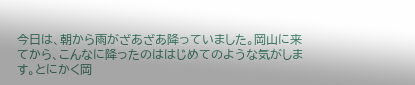今日は、朝から雨がざあざあ降っていました。岡山に来てから、こんなに降ったのははじめてのような気がします。とにかく岡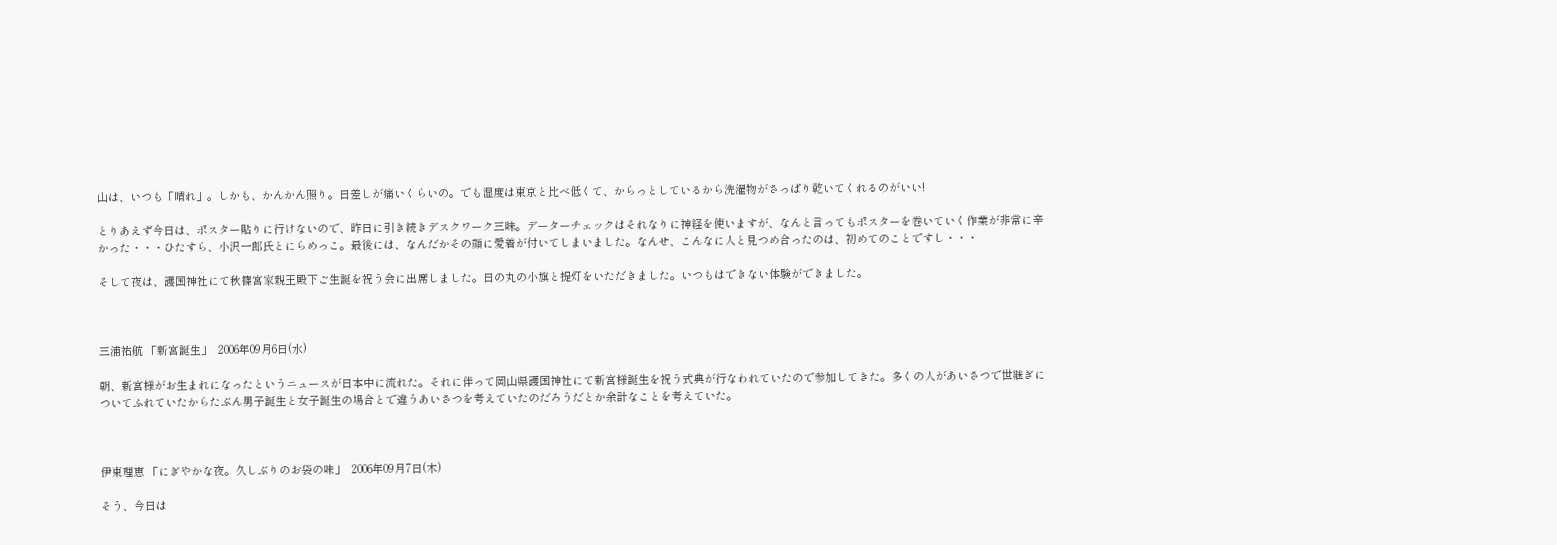山は、いつも「晴れ」。しかも、かんかん照り。日差しが痛いくらいの。でも湿度は東京と比べ低くて、からっとしているから洗濯物がさっぱり乾いてくれるのがいい!

とりあえず今日は、ポスター貼りに行けないので、昨日に引き続きデスクワーク三昧。データーチェックはそれなりに神経を使いますが、なんと言ってもポスターを巻いていく作業が非常に辛かった・・・ひたすら、小沢一郎氏とにらめっこ。最後には、なんだかその顔に愛着が付いてしまいました。なんせ、こんなに人と見つめ合ったのは、初めてのことですし・・・

そして夜は、護国神社にて秋篠宮家親王殿下ご生誕を祝う会に出席しました。日の丸の小旗と提灯をいただきました。いつもはできない体験ができました。



三浦祐航 「新宮誕生」  2006年09月6日(水)

朝、新宮様がお生まれになったというニュースが日本中に流れた。それに伴って岡山県護国神社にて新宮様誕生を祝う式典が行なわれていたので参加してきた。多くの人があいさつで世継ぎについてふれていたからたぶん男子誕生と女子誕生の場合とで違うあいさつを考えていたのだろうだとか余計なことを考えていた。



伊東理恵 「にぎやかな夜。久しぶりのお袋の味」  2006年09月7日(木)

そう、今日は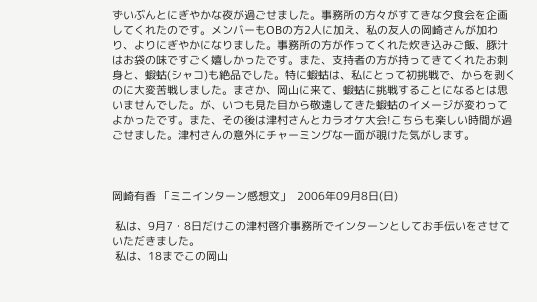ずいぶんとにぎやかな夜が過ごせました。事務所の方々がすてきな夕食会を企画してくれたのです。メンバーもOBの方2人に加え、私の友人の岡崎さんが加わり、よりにぎやかになりました。事務所の方が作ってくれた炊き込みご飯、豚汁はお袋の味ですごく嬉しかったです。また、支持者の方が持ってきてくれたお刺身と、蝦蛄(シャコ)も絶品でした。特に蝦蛄は、私にとって初挑戦で、からを剥くのに大変苦戦しました。まさか、岡山に来て、蝦蛄に挑戦することになるとは思いませんでした。が、いつも見た目から敬遠してきた蝦蛄のイメージが変わってよかったです。また、その後は津村さんとカラオケ大会!こちらも楽しい時間が過ごせました。津村さんの意外にチャーミングな一面が覗けた気がします。



岡崎有香 「ミニインターン感想文」  2006年09月8日(日)

 私は、9月7・8日だけこの津村啓介事務所でインターンとしてお手伝いをさせていただきました。
 私は、18までこの岡山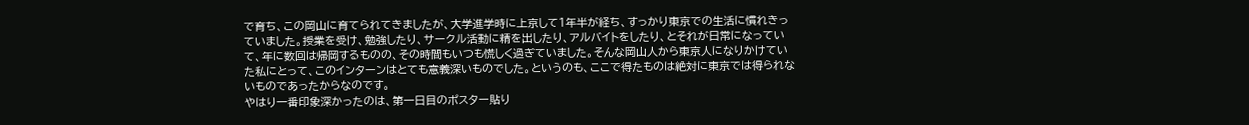で育ち、この岡山に育てられてきましたが、大学進学時に上京して1年半が経ち、すっかり東京での生活に慣れきっていました。授業を受け、勉強したり、サークル活動に精を出したり、アルバイトをしたり、とそれが日常になっていて、年に数回は帰岡するものの、その時間もいつも慌しく過ぎていました。そんな岡山人から東京人になりかけていた私にとって、このインターンはとても意義深いものでした。というのも、ここで得たものは絶対に東京では得られないものであったからなのです。
やはり一番印象深かったのは、第一日目のポスター貼り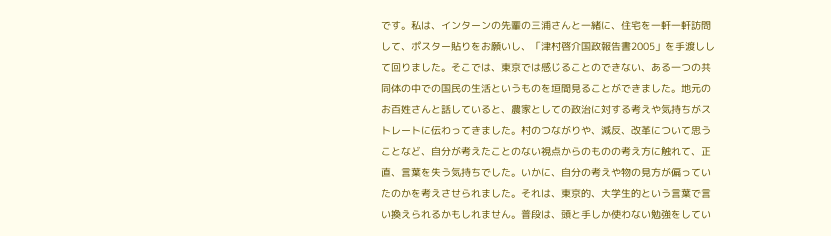です。私は、インターンの先輩の三浦さんと一緒に、住宅を一軒一軒訪問して、ポスター貼りをお願いし、「津村啓介国政報告書2005」を手渡しして回りました。そこでは、東京では感じることのできない、ある一つの共同体の中での国民の生活というものを垣間見ることができました。地元のお百姓さんと話していると、農家としての政治に対する考えや気持ちがストレートに伝わってきました。村のつながりや、減反、改革について思うことなど、自分が考えたことのない視点からのものの考え方に触れて、正直、言葉を失う気持ちでした。いかに、自分の考えや物の見方が偏っていたのかを考えさせられました。それは、東京的、大学生的という言葉で言い換えられるかもしれません。普段は、頭と手しか使わない勉強をしてい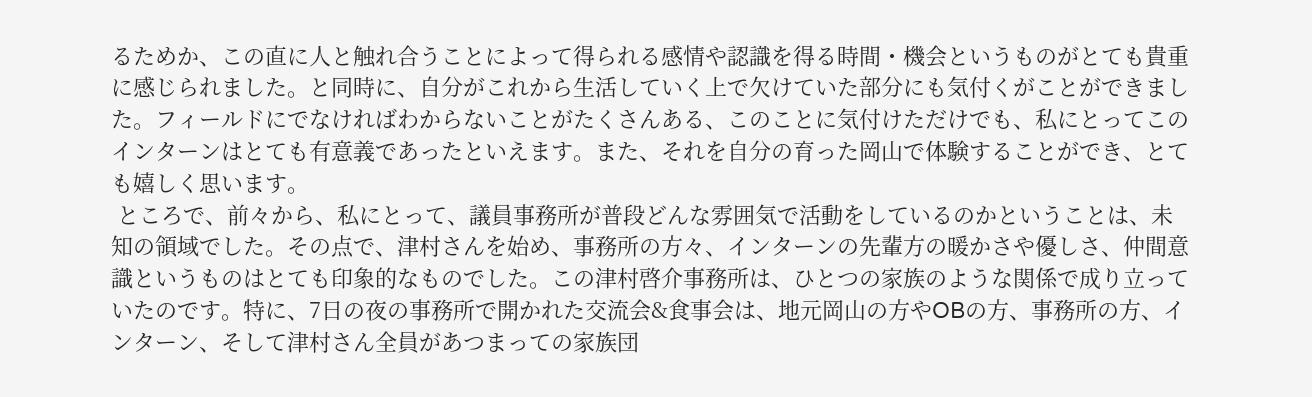るためか、この直に人と触れ合うことによって得られる感情や認識を得る時間・機会というものがとても貴重に感じられました。と同時に、自分がこれから生活していく上で欠けていた部分にも気付くがことができました。フィールドにでなければわからないことがたくさんある、このことに気付けただけでも、私にとってこのインターンはとても有意義であったといえます。また、それを自分の育った岡山で体験することができ、とても嬉しく思います。
 ところで、前々から、私にとって、議員事務所が普段どんな雰囲気で活動をしているのかということは、未知の領域でした。その点で、津村さんを始め、事務所の方々、インターンの先輩方の暖かさや優しさ、仲間意識というものはとても印象的なものでした。この津村啓介事務所は、ひとつの家族のような関係で成り立っていたのです。特に、7日の夜の事務所で開かれた交流会&食事会は、地元岡山の方やOBの方、事務所の方、インターン、そして津村さん全員があつまっての家族団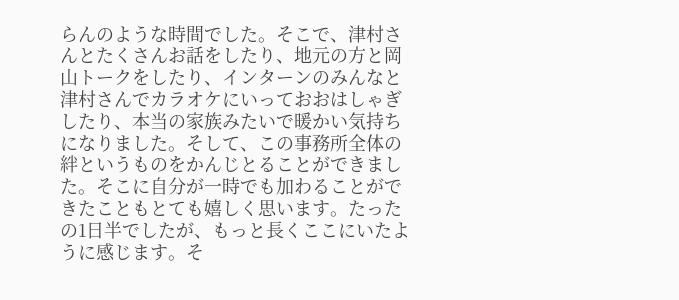らんのような時間でした。そこで、津村さんとたくさんお話をしたり、地元の方と岡山トークをしたり、インターンのみんなと津村さんでカラオケにいっておおはしゃぎしたり、本当の家族みたいで暖かい気持ちになりました。そして、この事務所全体の絆というものをかんじとることができました。そこに自分が一時でも加わることができたこともとても嬉しく思います。たったの1日半でしたが、もっと長くここにいたように感じます。そ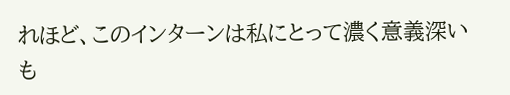れほど、このインターンは私にとって濃く意義深いも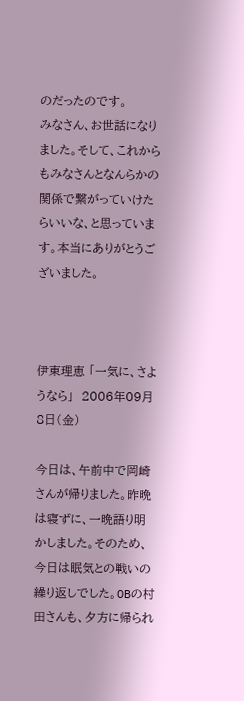のだったのです。
みなさん、お世話になりました。そして、これからもみなさんとなんらかの関係で繋がっていけたらいいな、と思っています。本当にありがとうございました。



伊東理恵 「一気に、さようなら」  2006年09月8日(金)

今日は、午前中で岡崎さんが帰りました。昨晩は寝ずに、一晩語り明かしました。そのため、今日は眠気との戦いの繰り返しでした。OBの村田さんも、夕方に帰られ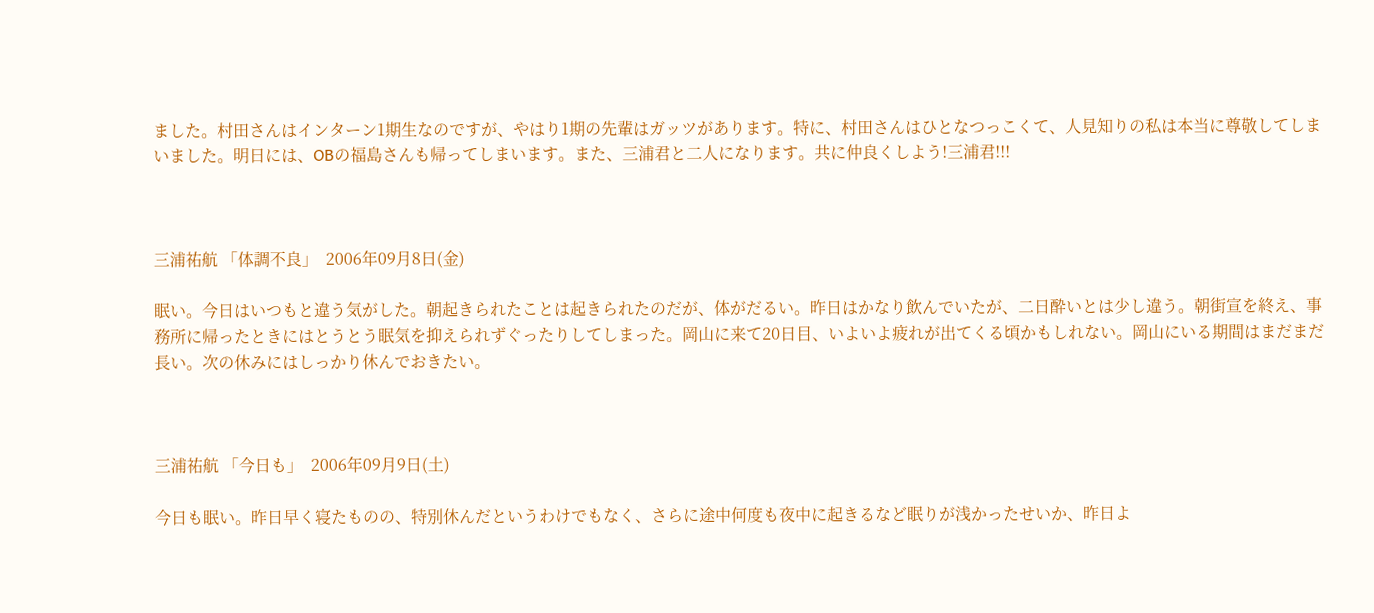ました。村田さんはインターン1期生なのですが、やはり1期の先輩はガッツがあります。特に、村田さんはひとなつっこくて、人見知りの私は本当に尊敬してしまいました。明日には、OBの福島さんも帰ってしまいます。また、三浦君と二人になります。共に仲良くしよう!三浦君!!!



三浦祐航 「体調不良」  2006年09月8日(金)

眠い。今日はいつもと違う気がした。朝起きられたことは起きられたのだが、体がだるい。昨日はかなり飲んでいたが、二日酔いとは少し違う。朝街宣を終え、事務所に帰ったときにはとうとう眠気を抑えられずぐったりしてしまった。岡山に来て20日目、いよいよ疲れが出てくる頃かもしれない。岡山にいる期間はまだまだ長い。次の休みにはしっかり休んでおきたい。



三浦祐航 「今日も」  2006年09月9日(土)

今日も眠い。昨日早く寝たものの、特別休んだというわけでもなく、さらに途中何度も夜中に起きるなど眠りが浅かったせいか、昨日よ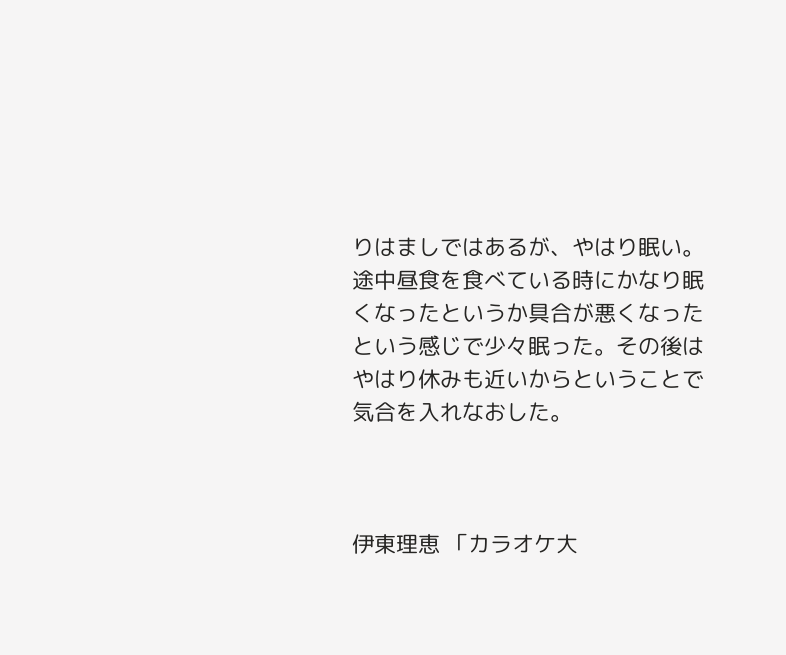りはましではあるが、やはり眠い。途中昼食を食べている時にかなり眠くなったというか具合が悪くなったという感じで少々眠った。その後はやはり休みも近いからということで気合を入れなおした。



伊東理恵 「カラオケ大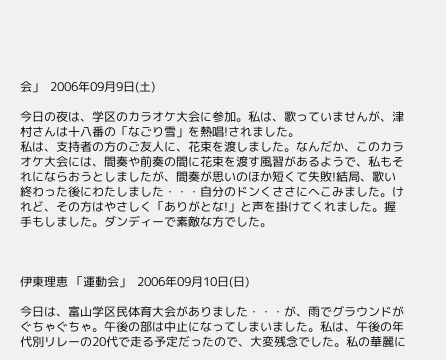会」  2006年09月9日(土)

今日の夜は、学区のカラオケ大会に参加。私は、歌っていませんが、津村さんは十八番の「なごり雪」を熱唱!されました。
私は、支持者の方のご友人に、花束を渡しました。なんだか、このカラオケ大会には、間奏や前奏の間に花束を渡す風習があるようで、私もそれにならおうとしましたが、間奏が思いのほか短くて失敗!結局、歌い終わった後にわたしました・・・自分のドンくささにへこみました。けれど、その方はやさしく「ありがとな!」と声を掛けてくれました。握手もしました。ダンディーで素敵な方でした。



伊東理恵 「運動会」  2006年09月10日(日)

今日は、富山学区民体育大会がありました・・・が、雨でグラウンドがぐちゃぐちゃ。午後の部は中止になってしまいました。私は、午後の年代別リレーの20代で走る予定だったので、大変残念でした。私の華麗に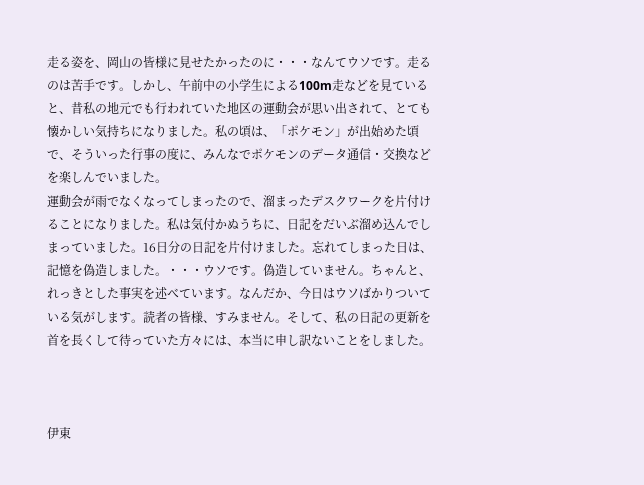走る姿を、岡山の皆様に見せたかったのに・・・なんてウソです。走るのは苦手です。しかし、午前中の小学生による100m走などを見ていると、昔私の地元でも行われていた地区の運動会が思い出されて、とても懐かしい気持ちになりました。私の頃は、「ポケモン」が出始めた頃で、そういった行事の度に、みんなでポケモンのデータ通信・交換などを楽しんでいました。
運動会が雨でなくなってしまったので、溜まったデスクワークを片付けることになりました。私は気付かぬうちに、日記をだいぶ溜め込んでしまっていました。16日分の日記を片付けました。忘れてしまった日は、記憶を偽造しました。・・・ウソです。偽造していません。ちゃんと、れっきとした事実を述べています。なんだか、今日はウソばかりついている気がします。読者の皆様、すみません。そして、私の日記の更新を首を長くして待っていた方々には、本当に申し訳ないことをしました。



伊東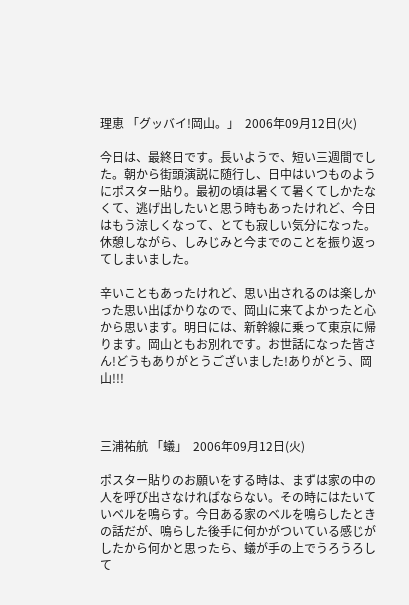理恵 「グッバイ!岡山。」  2006年09月12日(火)

今日は、最終日です。長いようで、短い三週間でした。朝から街頭演説に随行し、日中はいつものようにポスター貼り。最初の頃は暑くて暑くてしかたなくて、逃げ出したいと思う時もあったけれど、今日はもう涼しくなって、とても寂しい気分になった。休憩しながら、しみじみと今までのことを振り返ってしまいました。

辛いこともあったけれど、思い出されるのは楽しかった思い出ばかりなので、岡山に来てよかったと心から思います。明日には、新幹線に乗って東京に帰ります。岡山ともお別れです。お世話になった皆さん!どうもありがとうございました!ありがとう、岡山!!!



三浦祐航 「蟻」  2006年09月12日(火)

ポスター貼りのお願いをする時は、まずは家の中の人を呼び出さなければならない。その時にはたいていベルを鳴らす。今日ある家のベルを鳴らしたときの話だが、鳴らした後手に何かがついている感じがしたから何かと思ったら、蟻が手の上でうろうろして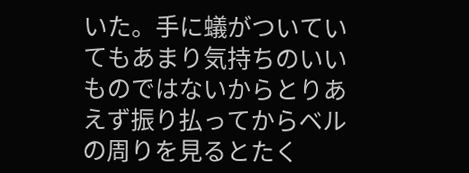いた。手に蟻がついていてもあまり気持ちのいいものではないからとりあえず振り払ってからベルの周りを見るとたく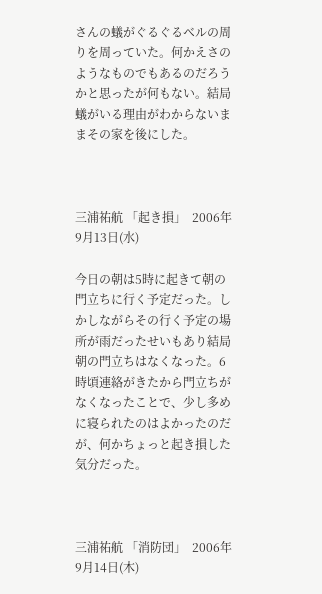さんの蟻がぐるぐるベルの周りを周っていた。何かえさのようなものでもあるのだろうかと思ったが何もない。結局蟻がいる理由がわからないままその家を後にした。



三浦祐航 「起き損」  2006年9月13日(水)

今日の朝は5時に起きて朝の門立ちに行く予定だった。しかしながらその行く予定の場所が雨だったせいもあり結局朝の門立ちはなくなった。6時頃連絡がきたから門立ちがなくなったことで、少し多めに寝られたのはよかったのだが、何かちょっと起き損した気分だった。



三浦祐航 「消防団」  2006年9月14日(木)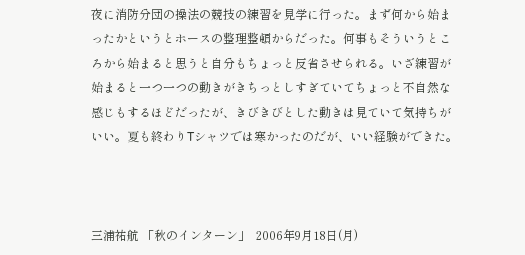夜に消防分団の操法の競技の練習を見学に行った。まず何から始まったかというとホースの整理整頓からだった。何事もそういうところから始まると思うと自分もちょっと反省させられる。いざ練習が始まると一つ一つの動きがきちっとしすぎていてちょっと不自然な感じもするほどだったが、きびきびとした動きは見ていて気持ちがいい。夏も終わりTシャツでは寒かったのだが、いい経験ができた。



三浦祐航 「秋のインターン」  2006年9月18日(月)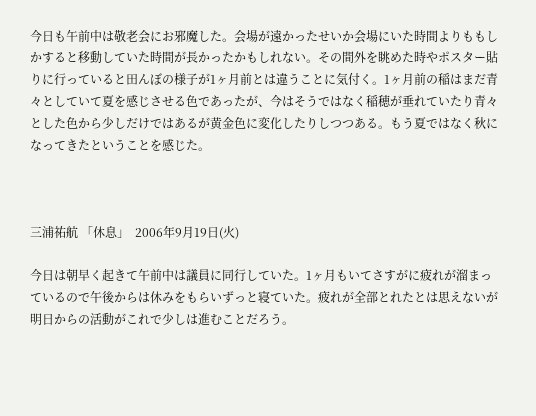今日も午前中は敬老会にお邪魔した。会場が遠かったせいか会場にいた時間よりももしかすると移動していた時間が長かったかもしれない。その間外を眺めた時やポスター貼りに行っていると田んぼの様子が1ヶ月前とは違うことに気付く。1ヶ月前の稲はまだ青々としていて夏を感じさせる色であったが、今はそうではなく稲穂が垂れていたり青々とした色から少しだけではあるが黄金色に変化したりしつつある。もう夏ではなく秋になってきたということを感じた。



三浦祐航 「休息」  2006年9月19日(火)

今日は朝早く起きて午前中は議員に同行していた。1ヶ月もいてさすがに疲れが溜まっているので午後からは休みをもらいずっと寝ていた。疲れが全部とれたとは思えないが明日からの活動がこれで少しは進むことだろう。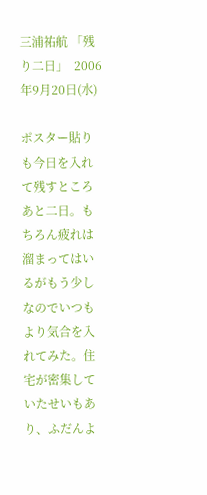三浦祐航 「残り二日」  2006年9月20日(水)

ポスター貼りも今日を入れて残すところあと二日。もちろん疲れは溜まってはいるがもう少しなのでいつもより気合を入れてみた。住宅が密集していたせいもあり、ふだんよ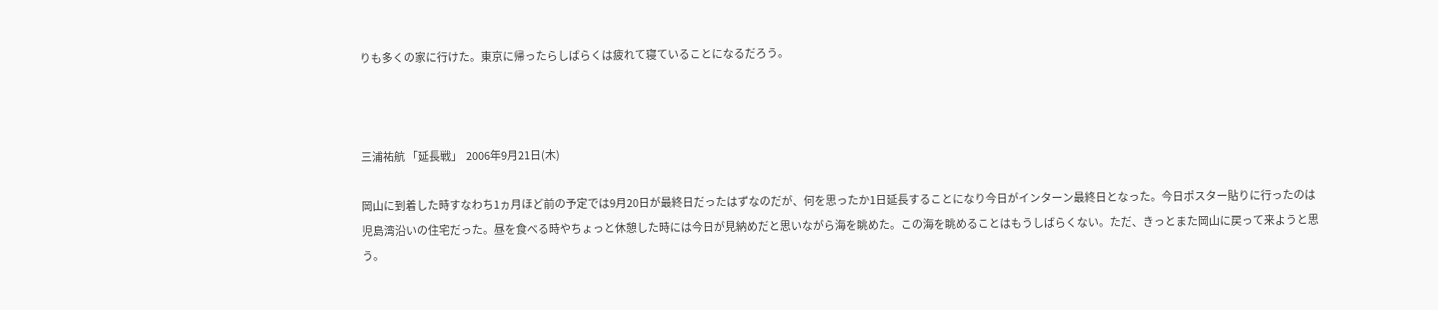りも多くの家に行けた。東京に帰ったらしばらくは疲れて寝ていることになるだろう。



三浦祐航 「延長戦」  2006年9月21日(木)

岡山に到着した時すなわち1ヵ月ほど前の予定では9月20日が最終日だったはずなのだが、何を思ったか1日延長することになり今日がインターン最終日となった。今日ポスター貼りに行ったのは児島湾沿いの住宅だった。昼を食べる時やちょっと休憩した時には今日が見納めだと思いながら海を眺めた。この海を眺めることはもうしばらくない。ただ、きっとまた岡山に戻って来ようと思う。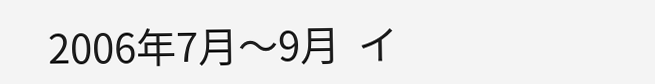2006年7月〜9月  イ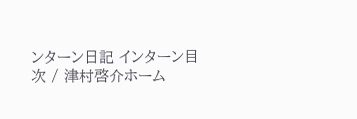ンターン日記 インターン目次 / 津村啓介ホーム